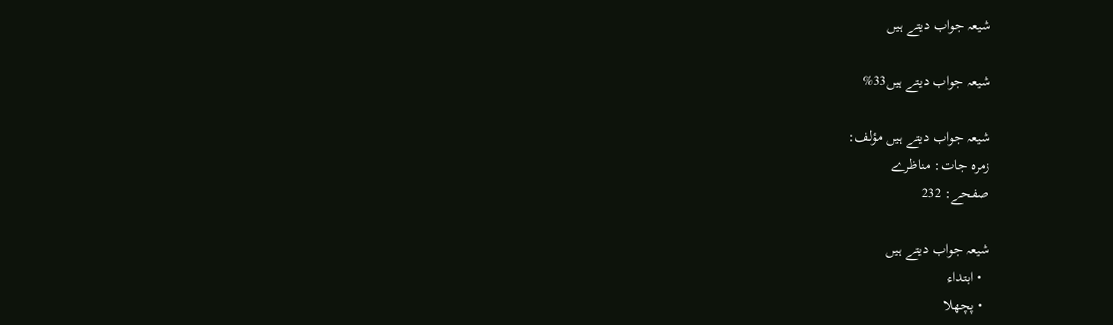شيعہ جواب ديتے ہيں

شيعہ جواب ديتے ہيں33%

شيعہ جواب ديتے ہيں مؤلف:
زمرہ جات: مناظرے
صفحے: 232

شيعہ جواب ديتے ہيں
  • ابتداء
  • پچھلا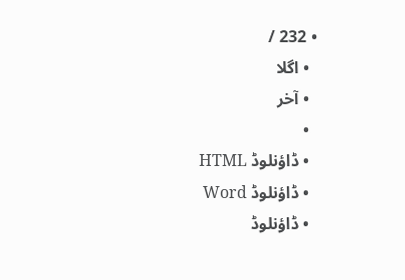• 232 /
  • اگلا
  • آخر
  •
  • ڈاؤنلوڈ HTML
  • ڈاؤنلوڈ Word
  • ڈاؤنلوڈ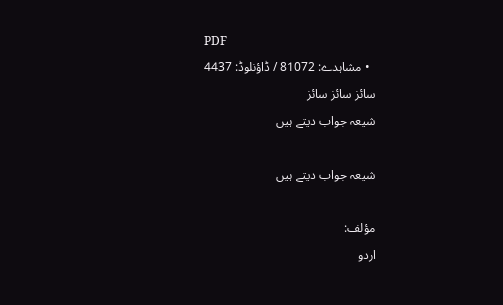PDF
  • مشاہدے: 81072 / ڈاؤنلوڈ: 4437
سائز سائز سائز
شيعہ جواب ديتے ہيں

شيعہ جواب ديتے ہيں

مؤلف:
اردو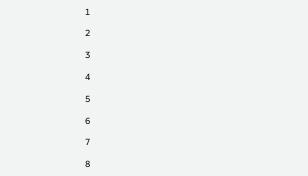1

2

3

4

5

6

7

8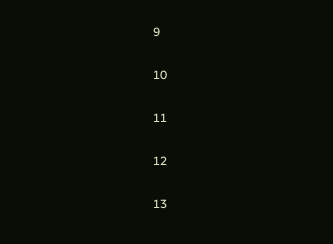9

10

11

12

13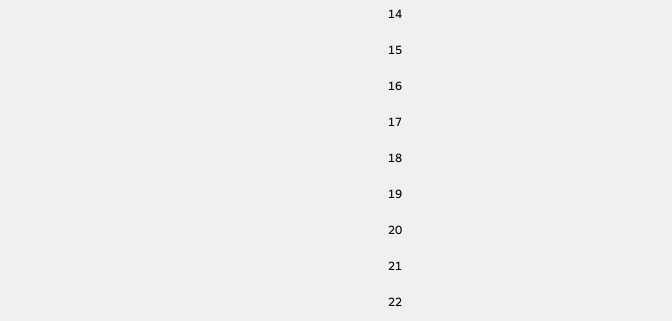14

15

16

17

18

19

20

21

22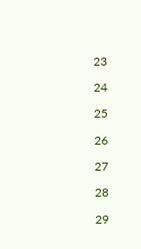23

24

25

26

27

28

29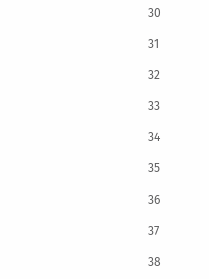30

31

32

33

34

35

36

37

38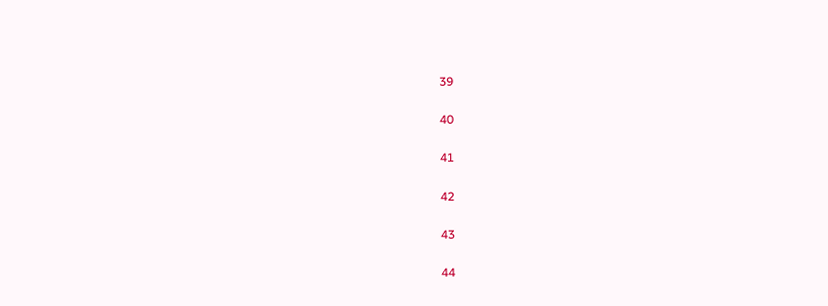39

40

41

42

43

44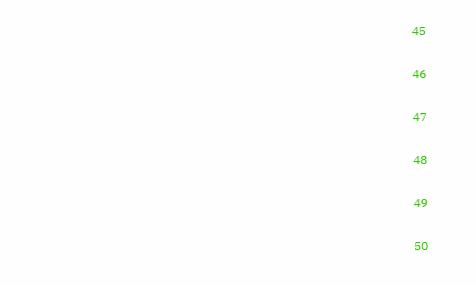45

46

47

48

49

50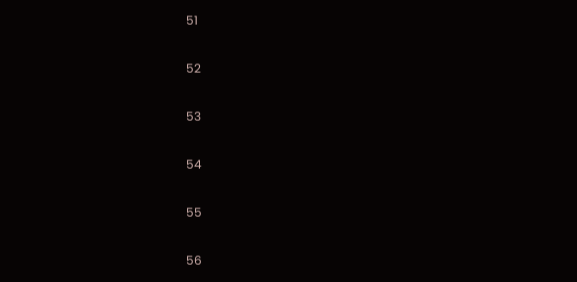51

52

53

54

55

56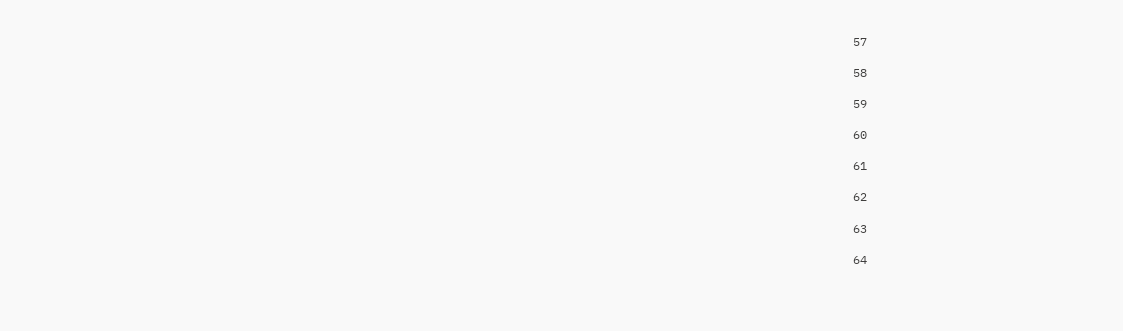57

58

59

60

61

62

63

64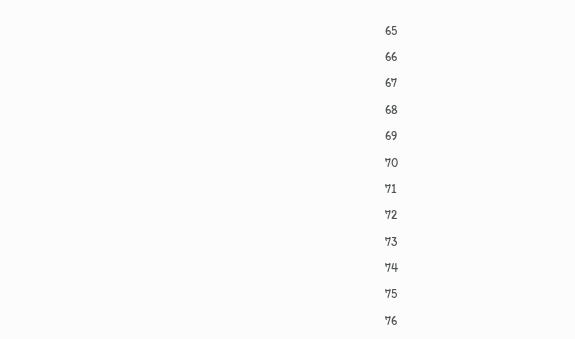65

66

67

68

69

70

71

72

73

74

75

76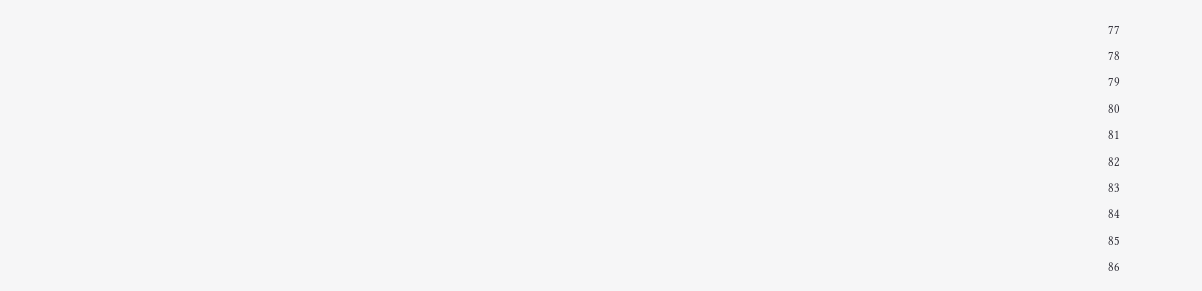77

78

79

80

81

82

83

84

85

86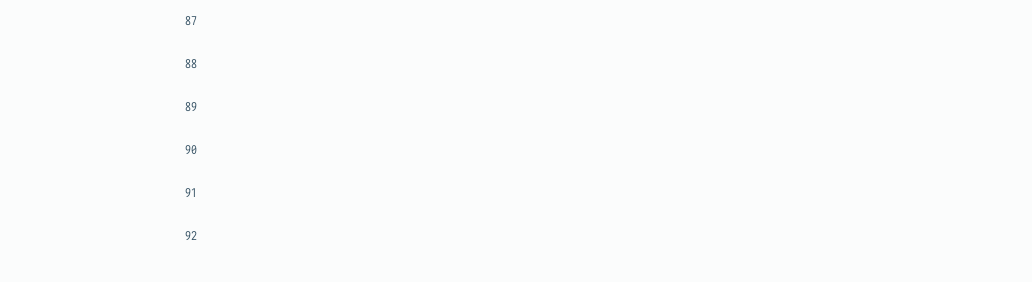87

88

89

90

91

92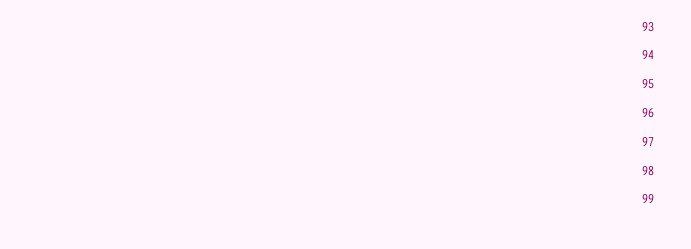93

94

95

96

97

98

99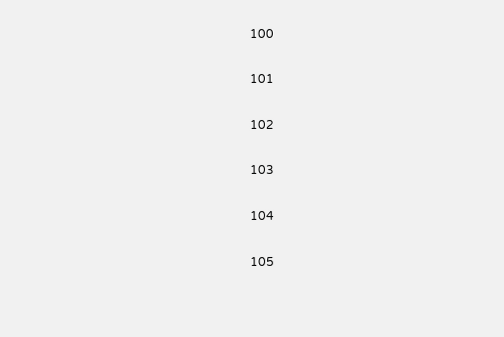100

101

102

103

104

105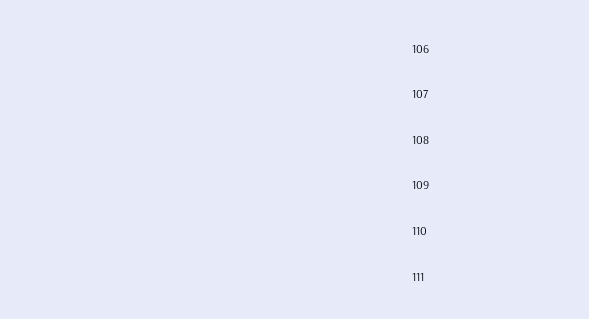106

107

108

109

110

111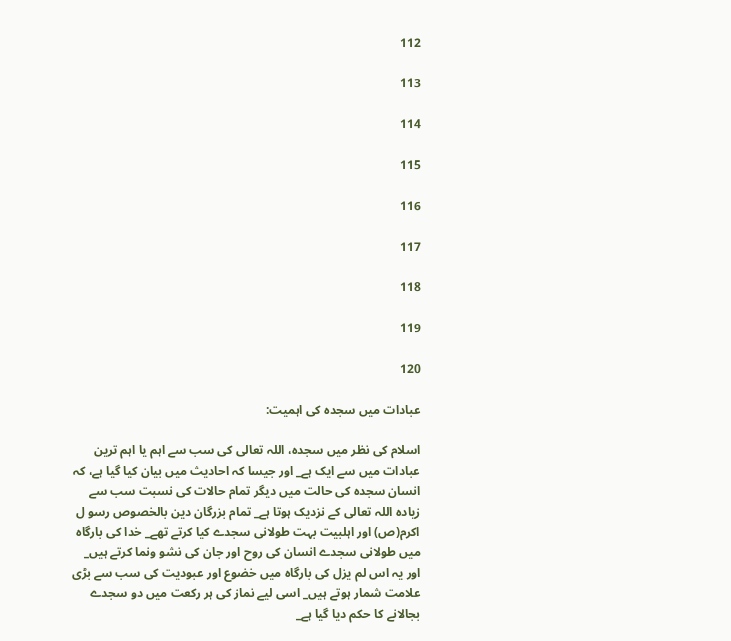112

113

114

115

116

117

118

119

120

عبادات میں سجدہ کی اہمیت:

اسلام کی نظر میں سجدہ، اللہ تعالی کی سب سے اہم یا اہم ترین عبادات میں سے ایک ہے_ اور جیسا کہ احادیث میں بیان کیا گیا ہے، کہ انسان سجدہ کی حالت میں دیگر تمام حالات کی نسبت سب سے زیادہ اللہ تعالی کے نزدیک ہوتا ہے_ تمام بزرگان دین بالخصوص رسو ل اکرم(ص) اور اہلبیت بہت طولانی سجدے کیا کرتے تھے_ خدا کی بارگاہ میں طولانی سجدے انسان کی روح اور جان کی نشو ونما کرتے ہیں_ اور یہ اس لم یزل کی بارگاہ میں خضوع اور عبودیت کی سب سے بڑی علامت شمار ہوتے ہیں_ اسی لیے نماز کی ہر رکعت میں دو سجدے بجالانے کا حکم دیا گیا ہے_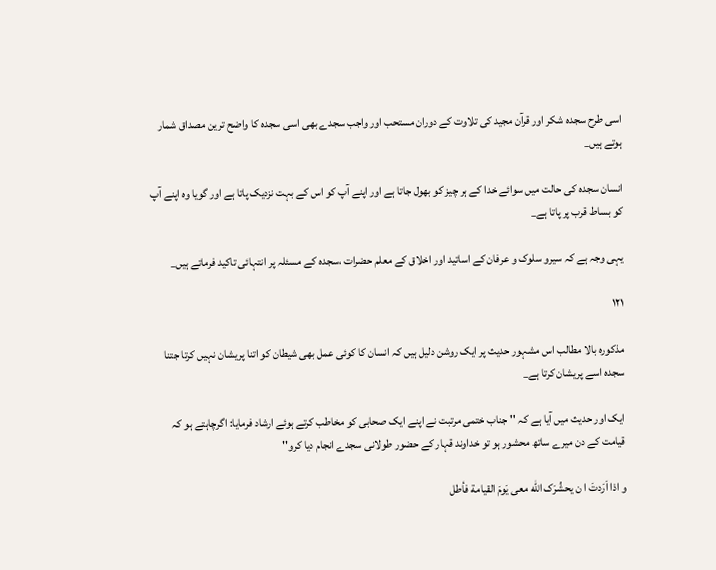اسی طرح سجدہ شکر اور قرآن مجید کی تلاوت کے دوران مستحب اور واجب سجدے بھی اسی سجدہ کا واضح ترین مصداق شمار ہوتے ہیں_

انسان سجدہ کی حالت میں سوائے خدا کے ہر چیز کو بھول جاتا ہے اور اپنے آپ کو اس کے بہت نزدیک پاتا ہے اور گویا وہ اپنے آپ کو بساط قرب پر پاتا ہے_

یہی وجہ ہے کہ سیرو سلوک و عرفان کے اساتید اور اخلاق کے معلم حضرات ،سجدہ کے مسئلہ پر انتہائی تاکید فرماتے ہیں_

۱۲۱

مذکورہ بالا مطالب اس مشہور حدیث پر ایک روشن دلیل ہیں کہ انسان کا کوئی عمل بھی شیطان کو اتنا پریشان نہیں کرتا جتنا سجدہ اسے پریشان کرتا ہے_

ایک اور حدیث میں آیا ہے کہ '' جناب ختمی مرتبت نے اپنے ایک صحابی کو مخاطب کرتے ہوئے ارشاد فرمایا: اگرچاہتے ہو کہ قیامت کے دن میرے ساتھ محشور ہو تو خداوند قہار کے حضور طولانی سجدے انجام دیا کرو''

و اذا اَرَدتَ ا ن یحشُرَک الله معی يَومَ القیامة فأطل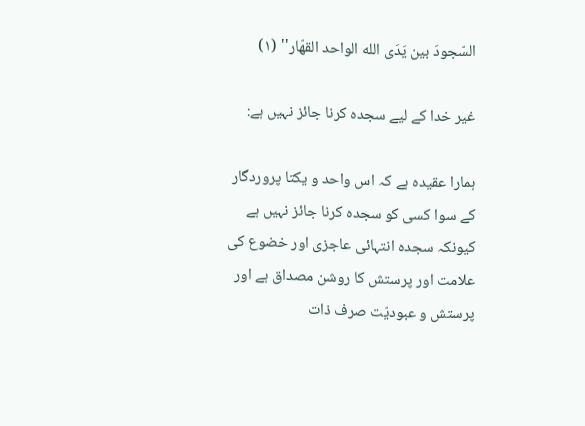السّجودَ بین يَدَی الله الواحد القهّار'' (۱)

غیر خدا کے لیے سجدہ کرنا جائز نہیں ہے:

ہمارا عقیدہ ہے کہ اس واحد و یکتا پروردگار کے سوا کسی کو سجدہ کرنا جائز نہیں ہے کیونکہ سجدہ انتہائی عاجزی اور خضوع کی علامت اور پرستش کا روشن مصداق ہے اور پرستش و عبوديّت صرف ذات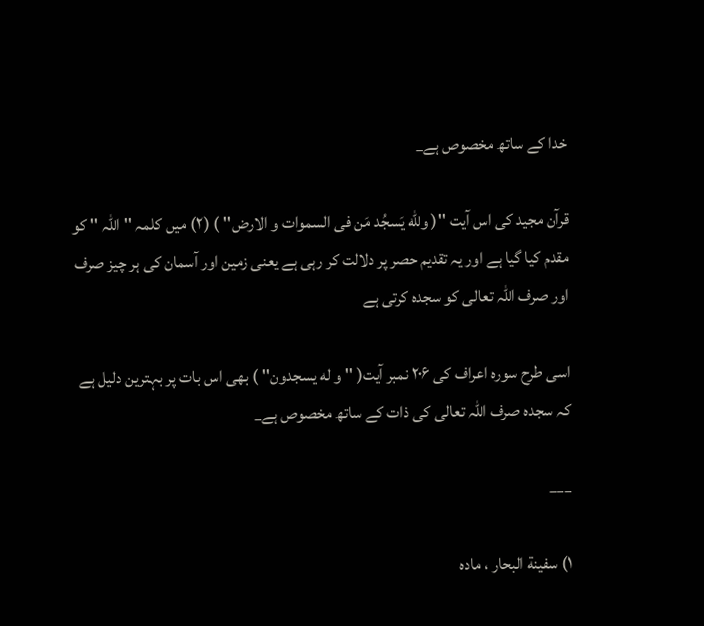خدا کے ساتھ مخصوص ہے_

قرآن مجید کی اس آیت ''( وللّه يَسجُد مَن فی السموات و الارض'' ) (۲) میں کلمہ '' اللہ '' کو مقدم کیا گیا ہے اور یہ تقدیم حصر پر دلالت کر رہی ہے یعنی زمین اور آسمان کی ہر چیز صرف اور صرف اللہ تعالی کو سجدہ کرتی ہے

اسی طرح سورہ اعراف کی ۲۰۶ نمبر آیت( '' و له یسجدون'' ) بھی اس بات پر بہترین دلیل ہے کہ سجدہ صرف اللہ تعالی کی ذات کے ساتھ مخصوص ہے_

___

۱) سفینة البحار ، مادہ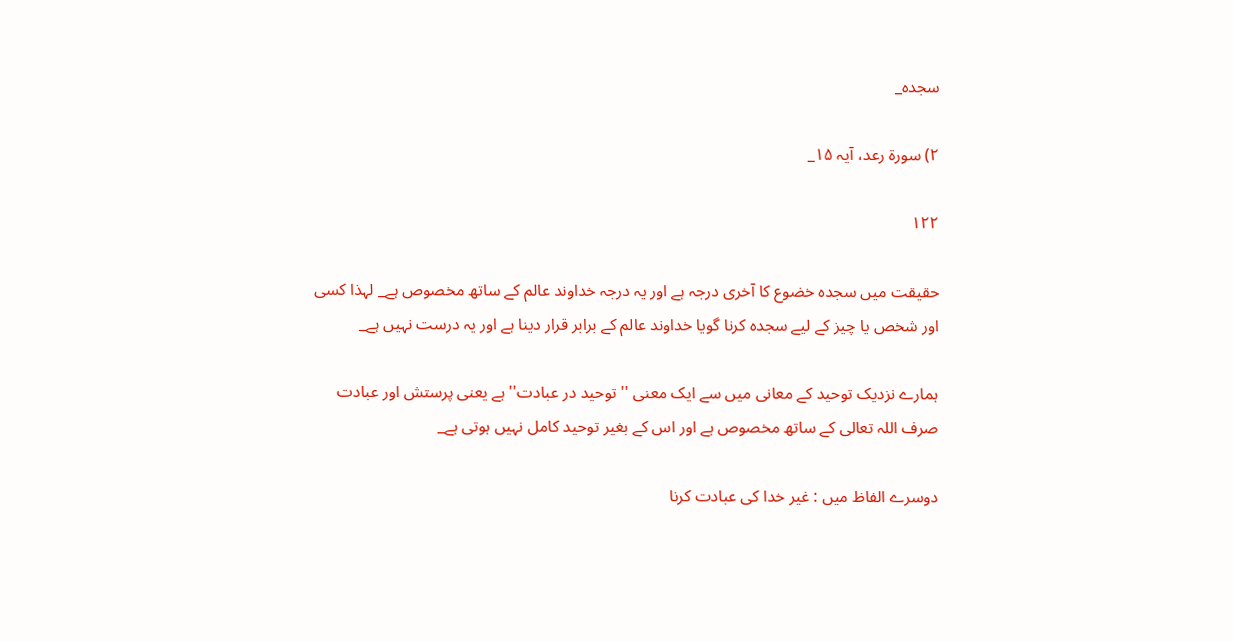سجدہ_

۲) سورة رعد، آیہ ۱۵_

۱۲۲

حقیقت میں سجدہ خضوع کا آخری درجہ ہے اور یہ درجہ خداوند عالم کے ساتھ مخصوص ہے_ لہذا کسی اور شخص یا چیز کے لیے سجدہ کرنا گویا خداوند عالم کے برابر قرار دینا ہے اور یہ درست نہیں ہے_

ہمارے نزدیک توحید کے معانی میں سے ایک معنی '' توحید در عبادت'' ہے یعنی پرستش اور عبادت صرف اللہ تعالی کے ساتھ مخصوص ہے اور اس کے بغیر توحید کامل نہیں ہوتی ہے_

دوسرے الفاظ میں : غیر خدا کی عبادت کرنا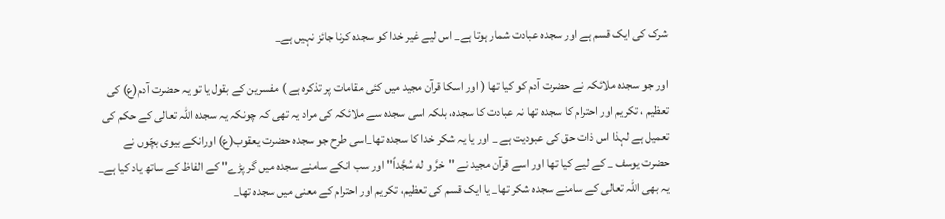شرک کی ایک قسم ہے اور سجدہ عبادت شمار ہوتا ہے_ اس لیے غیر خدا کو سجدہ کرنا جائز نہیں ہے_

اور جو سجدہ ملائکہ نے حضرت آدم کو کیا تھا ( اور اسکا قرآن مجید میں کئی مقامات پر تذکرہ ہے ) مفسرین کے بقول یا تو یہ حضرت آدم(ع) کی تعظیم ، تکریم اور احترام کا سجدہ تھا نہ عبادت کا سجدہ، بلکہ اسی سجدہ سے ملائکہ کی مراد یہ تھی کہ چونکہ یہ سجدہ اللہ تعالی کے حکم کی تعمیل ہے لہذا اس ذات حق کی عبودیت ہے _ اور یا یہ شکر خدا کا سجدہ تھا_اسی طرح جو سجدہ حضرت یعقوب(ع) اورانکے بیوی بچّوں نے حضرت یوسف _ کے لیے کیا تھا اور اسے قرآن مجید نے ''خرَّ و له سُجَّداً'' اور سب انکے سامنے سجدہ میں گر پڑے'' کے الفاظ کے ساتھ یاد کیا ہے_ یہ بھی اللہ تعالی کے سامنے سجدہ شکر تھا_ یا ایک قسم کی تعظیم، تکریم اور احترام کے معنی میں سجدہ تھا_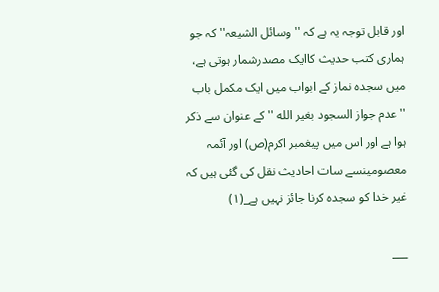اور قابل توجہ یہ ہے کہ '' وسائل الشیعہ'' کہ جو ہماری کتب حدیث کاایک مصدرشمار ہوتی ہے، میں سجدہ نماز کے ابواب میں ایک مکمل باب ''عدم جواز السجود بغیر الله '' کے عنوان سے ذکر ہوا ہے اور اس میں پیغمبر اکرم(ص) اور آئمہ معصومینسے سات احادیث نقل کی گئی ہیں کہ غیر خدا کو سجدہ کرنا جائز نہیں ہے_(۱)

___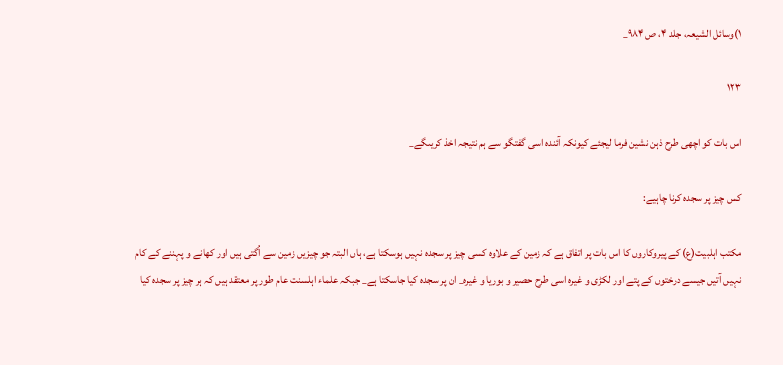۱)وسائل الشیعہ، جلد ۴، ص ۹۸۴_

۱۲۳

اس بات کو اچھی طرح ذہن نشین فرما لیجئے کیونکہ آئندہ اسی گفتگو سے ہم نتیجہ اخذ کریںگے_

کس چیز پر سجدہ کرنا چاہیے:

مکتب اہلبیت(ع) کے پیروکاروں کا اس بات پر اتفاق ہے کہ زمین کے علاوہ کسی چیز پر سجدہ نہیں ہوسکتا ہے، ہاں البتہ جو چیزیں زمین سے اُگتی ہیں اور کھانے و پہننے کے کام نہیں آتیں جیسے درختوں کے پتے اور لکڑی و غیرہ اسی طرح حصیر و بوریا و غیرہ_ ان پر سجدہ کیا جاسکتا ہے_ جبکہ علماء اہلسنت عام طور پر معتقد ہیں کہ ہر چیز پر سجدہ کیا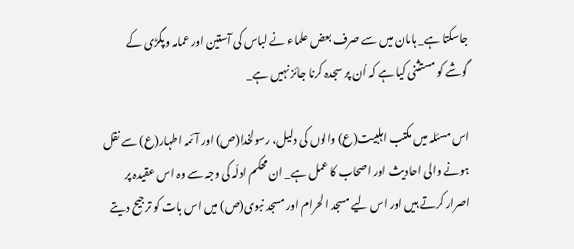جاسکتا ہے_ ہاںان میں سے صرف بعض علماء نے لباس کی آستین اور عمامہ وپگڑی کے گوشے کو مستثنی کیا ہے کہ اُن پر سجدہ کرنا جائز نہیں ہے_

اس مسئلہ میں مکتب اہلبیت(ع) والوں کی دلیل، رسولخدا(ص) اور آئمہ اطہار(ع) سے نقل ہونے والی احادیث اور اصحاب کا عمل ہے_ ان محکم ادلّہ کی وجہ سے وہ اس عقیدہ پر اصرار کرتے ہیں اور اس لیے مسجد الحرام اور مسجد نبوی(ص) میں اس بات کو ترجیح دیتے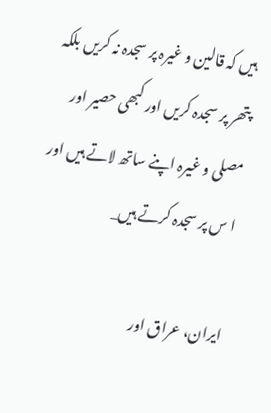ہیں کہ قالین و غیرہ پر سجدہ نہ کریں بلکہ پتھر پر سجدہ کریں اور کبھی حصیر اور مصلی و غیرہ اپنے ساتھ لاتے ہیں اور ا س پر سجدہ کرتے ہیں_

ایران، عراق اور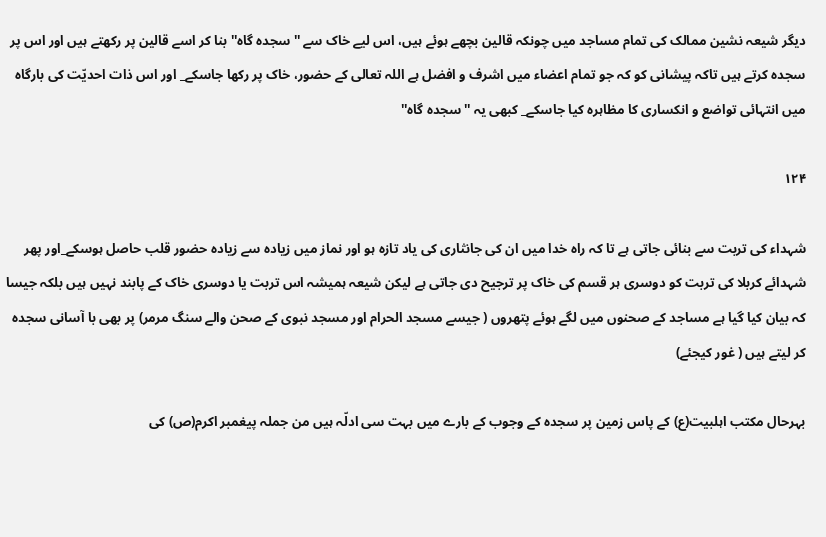دیگر شیعہ نشین ممالک کی تمام مساجد میں چونکہ قالین بچھے ہوئے ہیں، اس لیے خاک سے ''سجدہ گاہ'' بنا کر اسے قالین پر رکھتے ہیں اور اس پر سجدہ کرتے ہیں تاکہ پیشانی کو کہ جو تمام اعضاء میں اشرف و افضل ہے اللہ تعالی کے حضور، خاک پر رکھا جاسکے_ اور اس ذات احديّت کی بارگاہ میں انتہائی تواضع و انکساری کا مظاہرہ کیا جاسکے_ کبھی یہ '' سجدہ گاہ''

۱۲۴

شہداء کی تربت سے بنائی جاتی ہے تا کہ راہ خدا میں ان کی جانثاری کی یاد تازہ ہو اور نماز میں زیادہ سے زیادہ حضور قلب حاصل ہوسکے_اور پھر شہدائے کربلا کی تربت کو دوسری ہر قسم کی خاک پر ترجیح دی جاتی ہے لیکن شیعہ ہمیشہ اس تربت یا دوسری خاک کے پابند نہیں ہیں بلکہ جیسا کہ بیان کیا گیا ہے مساجد کے صحنوں میں لگے ہوئے پتھروں ( جیسے مسجد الحرام اور مسجد نبوی کے صحن والے سنگ مرمر) پر بھی با آسانی سجدہ کر لیتے ہیں ( غور کیجئے)

بہرحال مکتب اہلبیت(ع) کے پاس زمین پر سجدہ کے وجوب کے بارے میں بہت سی ادلّہ ہیں من جملہ پیغمبر اکرم(ص) کی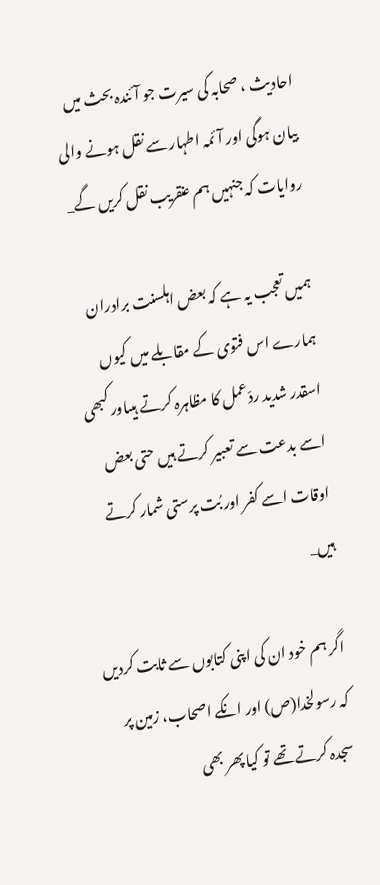احادیث ، صحابہ کی سیرت جو آئندہ بحث میں بیان ہوگی اور آئمہ اطہار سے نقل ہونے والی روایات کہ جنہیں ہم عنقریب نقل کریں گے_

ہمیں تعجب یہ ہے کہ بعض اہلسنت برادران ہمارے اس فتوی کے مقابلے میں کیوں اسقدر شدید ردّعمل کا مظاہرہ کرتے ہیںاور کبھی اسے بدعت سے تعبیر کرتے ہیں حتی بعض اوقات اسے کفر اور بُت پرستی شمار کرتے ہیں_

اگر ہم خود ان کی اپنی کتابوں سے ثابت کردیں کہ رسولخدا(ص) اور انکے اصحاب، زمین پر سجدہ کرتے تھے تو کیا پھر بھی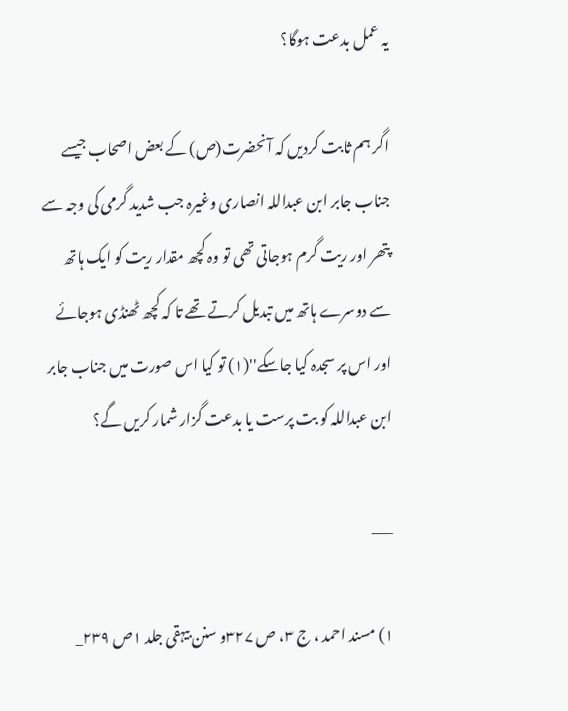یہ عمل بدعت ہوگا؟

اگر ہم ثابت کردیں کہ آنحضرت(ص) کے بعض اصحاب جیسے جناب جابر ابن عبداللہ انصاری وغیرہ جب شدید گرمی کی وجہ سے پتھر اور ریت گرم ہوجاتی تھی تو وہ کچھ مقدار ریت کو ایک ہاتھ سے دوسرے ہاتھ میں تبدیل کرتے تھے تا کہ کچھ ٹھنڈی ہوجائے اور اس پر سجدہ کیا جاسکے''(۱) تو کیا اس صورت میں جناب جابر ابن عبداللہ کو بت پرست یا بدعت گزار شمار کریں گے؟

___

۱) مسند احمد ، ج ۳، ص ۳۲۷و سنن بیہقی جلد ۱ص ۲۳۹_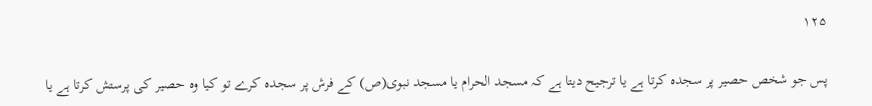۱۲۵

پس جو شخص حصیر پر سجدہ کرتا ہے یا ترجیح دیتا ہے کہ مسجد الحرام یا مسجد نبوی(ص) کے فرش پر سجدہ کرے تو کیا وہ حصیر کی پرستش کرتا ہے یا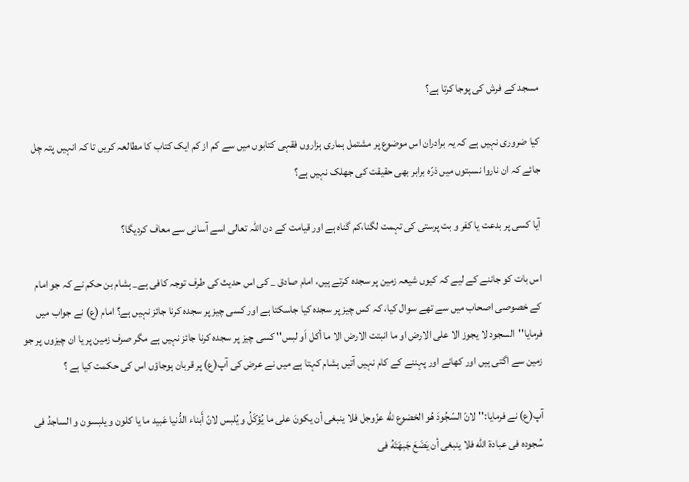مسجد کے فرش کی پوجا کرتا ہے؟

کیا ضروری نہیں ہے کہ یہ برادران اس موضوع پر مشتمل ہماری ہزاروں فقہی کتابوں میں سے کم از کم ایک کتاب کا مطالعہ کریں تا کہ انہیں پتہ چل جائے کہ ان ناروا نسبتوں میں ذرّہ برابر بھی حقیقت کی جھلک نہیں ہے؟

آیا کسی پر بدعت یا کفر و بت پرستی کی تہمت لگنا،کم گناہ ہے اور قیامت کے دن اللہ تعالی اسے آسانی سے معاف کردیگا؟

اس بات کو جاننے کے لیے کہ کیوں شیعہ زمین پر سجدہ کرتے ہیں، امام صادق _ کی اس حدیث کی طرف توجہ کافی ہے_ ہشام بن حکم نے کہ جو امام کے خصوصی اصحاب میں سے تھے سوال کیا، کہ کس چیز پر سجدہ کیا جاسکتا ہے اور کسی چیز پر سجدہ کرنا جائز نہیں ہے؟ امام (ع) نے جواب میں فرمایا''السجود لا یجوز الا علی الارض او ما انبتت الارض الا ما أکل اَو لبس'' کسی چیز پر سجدہ کرنا جائز نہیں ہے مگر صرف زمین پر یا ان چیزوں پر جو زمین سے اگتی ہیں اور کھانے اور پہننے کے کام نہیں آتیں ہشام کہتا ہے میں نے عرض کی آپ(ع) پر قربان ہوجاؤں اس کی حکمت کیا ہے ؟

آپ(ع) نے فرمایا:''لانّ السّجُودَ هُو الخضوع للّه عزّوجل فلا ینبغی أن یکونَ علی ما يُؤكَلُ و يُلبس لانّ أَبناء الدُّنیا عَبید ما یا کلون و یلبسون و الساجدُ فی سُجوده فی عبادة الله فلا ینبغی أن يَضَعَ جَبهَتَهُ فی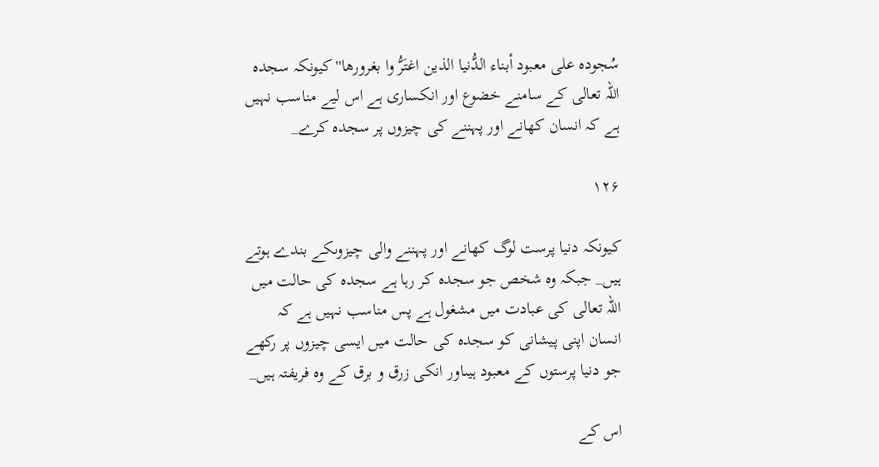سُجوده علی معبود أبناء الدُّنیا الذین اغتَرُّ وا بغرورها'' کیونکہ سجدہ اللہ تعالی کے سامنے خضوع اور انکساری ہے اس لیے مناسب نہیں ہے کہ انسان کھانے اور پہننے کی چیزوں پر سجدہ کرے_

۱۲۶

کیونکہ دنیا پرست لوگ کھانے اور پہننے والی چیزوںکے بندے ہوتے ہیں_ جبکہ وہ شخص جو سجدہ کر رہا ہے سجدہ کی حالت میں اللہ تعالی کی عبادت میں مشغول ہے پس مناسب نہیں ہے کہ انسان اپنی پیشانی کو سجدہ کی حالت میں ایسی چیزوں پر رکھے جو دنیا پرستوں کے معبود ہیںاور انکی زرق و برق کے وہ فریفتہ ہیں_

اس کے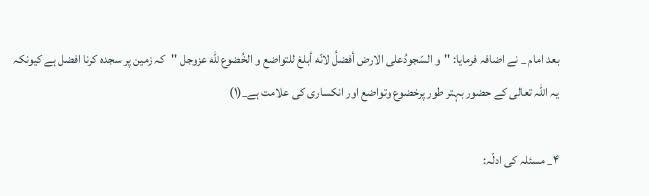بعد امام _ نے اضافہ فرمایا: ''و السّجودُعلی الارض أفضلُ لانّه أبلغ للتواضع و الخُضوع للّه عزوجل ''کہ زمین پر سجدہ کرنا افضل ہے کیونکہ یہ اللہ تعالی کے حضور بہتر طور پرخضوع وتواضع اور انکساری کی علامت ہے_(۱)

۴_ مسئلہ کی ادلّہ: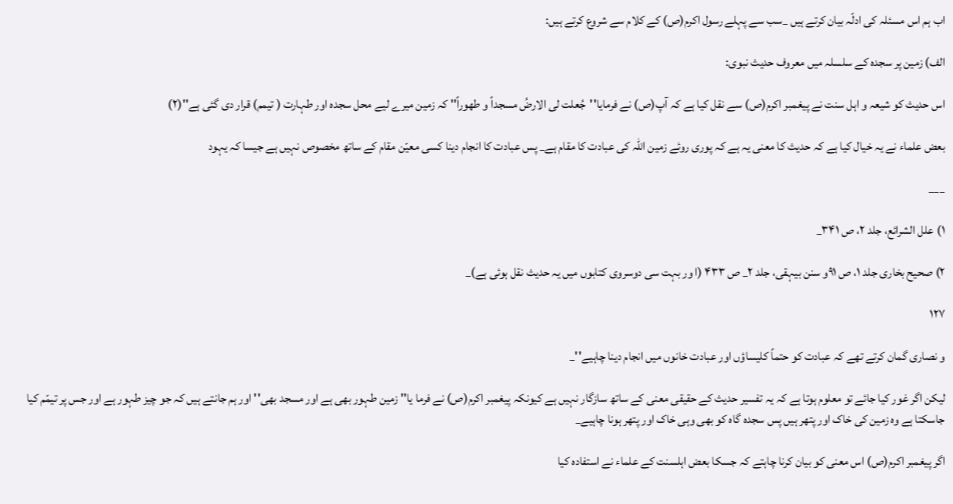اب ہم اس مسئلہ کی ادلّہ بیان کرتے ہیں _سب سے پہلے رسول اکرم(ص) کے کلام سے شروع کرتے ہیں:

الف) زمین پر سجدہ کے سلسلہ میں معروف حدیث نبوی:

اس حدیث کو شیعہ و اہل سنت نے پیغمبر اکرم(ص) سے نقل کیا ہے کہ آپ(ص) نے فرمایا''جُعلت لی الارضُ مسجداً و طهوراً'' کہ زمین میرے لیے محل سجدہ اور طہارت ( تیمم) قرار دی گئی ہے''(۲)

بعض علماء نے یہ خیال کیا ہے کہ حدیث کا معنی یہ ہے کہ پوری روئے زمین اللہ کی عبادت کا مقام ہے_ پس عبادت کا انجام دینا کسی معيّن مقام کے ساتھ مخصوص نہیں ہے جیسا کہ یہود

___

۱) علل الشرائع، جلد ۲، ص ۳۴۱_

۲) صحیح بخاری جلد ۱، ص ۹۱و سنن بیہقی، جلد ۲_ ص ۴۳۳ (ا ور بہت سی دوسروی کتابوں میں یہ حدیث نقل ہوئی ہے)_

۱۲۷

و نصاری گمان کرتے تھے کہ عبادت کو حتماً کلیساؤں اور عبادت خانوں میں انجام دینا چاہیے''_

لیکن اگر غور کیا جائے تو معلوم ہوتا ہے کہ یہ تفسیر حدیث کے حقیقی معنی کے ساتھ سازگار نہیں ہے کیونکہ پیغمبر اکرم(ص) نے فرما یا'' زمین طہور بھی ہے اور مسجد بھی'' اور ہم جانتے ہیں کہ جو چیز طہور ہے اور جس پر تیمّم کیا جاسکتا ہے وہ زمین کی خاک اور پتھر ہیں پس سجدہ گاہ کو بھی وہی خاک اور پتھر ہونا چاہیے_

اگر پیغمبر اکرم(ص) اس معنی کو بیان کرنا چاہتے کہ جسکا بعض اہلسنت کے علماء نے استفادہ کیا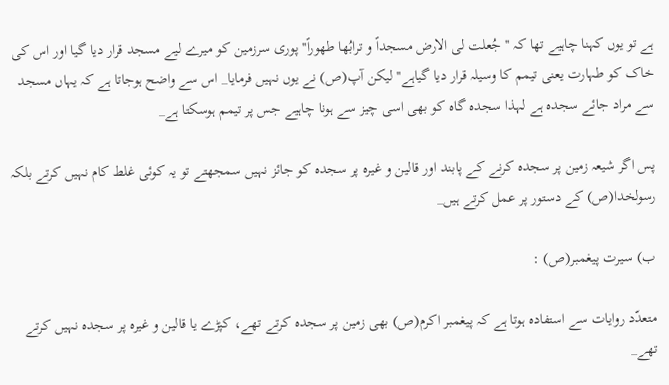ہے تو یوں کہنا چاہیے تھا کہ ''جُعلت لی الارض مسجداً و ترابُها طهوراً'' پوری سرزمین کو میرے لیے مسجد قرار دیا گیا اور اس کی خاک کو طہارت یعنی تیمم کا وسیلہ قرار دیا گیاہے'' لیکن آپ(ص) نے یوں نہیں فرمایا_ اس سے واضح ہوجاتا ہے کہ یہاں مسجد سے مراد جائے سجدہ ہے لہذا سجدہ گاہ کو بھی اسی چیز سے ہونا چاہیے جس پر تیمم ہوسکتا ہے_

پس اگر شیعہ زمین پر سجدہ کرنے کے پابند اور قالین و غیرہ پر سجدہ کو جائز نہیں سمجھتے تو یہ کوئی غلط کام نہیں کرتے بلکہ رسولخدا(ص) کے دستور پر عمل کرتے ہیں_

ب) سیرت پیغمبر(ص) :

متعدّد روایات سے استفادہ ہوتا ہے کہ پیغمبر اکرم(ص) بھی زمین پر سجدہ کرتے تھے، کپڑے یا قالین و غیرہ پر سجدہ نہیں کرتے تھے_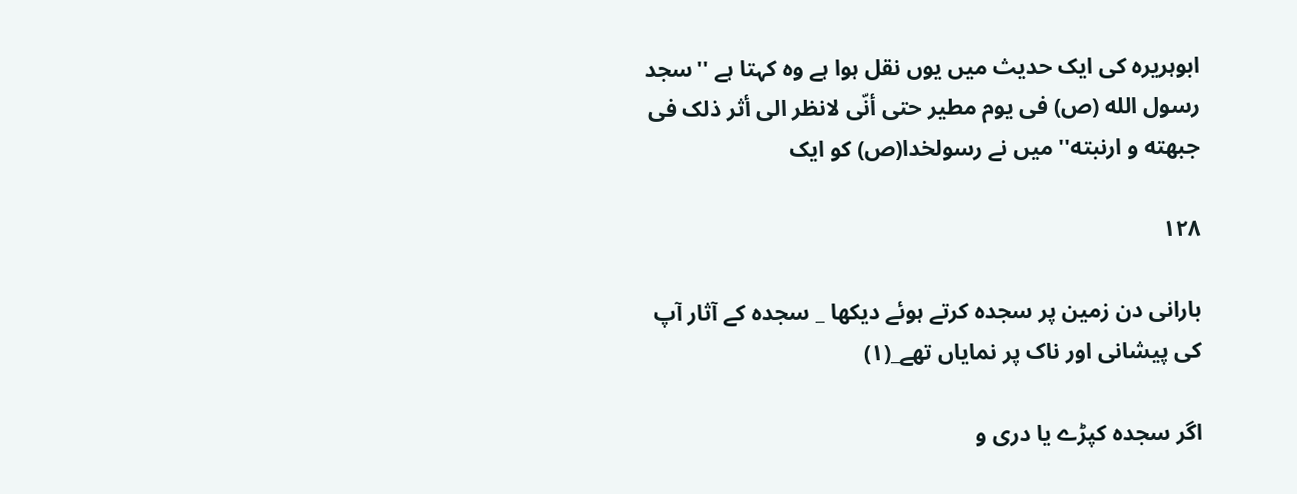ابوہریرہ کی ایک حدیث میں یوں نقل ہوا ہے وہ کہتا ہے ''سجد رسول الله (ص) فی یوم مطیر حتی أنّی لانظر الی أثر ذلک فی جبهته و ارنبته'' میں نے رسولخدا(ص) کو ایک

۱۲۸

بارانی دن زمین پر سجدہ کرتے ہوئے دیکھا _ سجدہ کے آثار آپ کی پیشانی اور ناک پر نمایاں تھے_(۱)

اگر سجدہ کپڑے یا دری و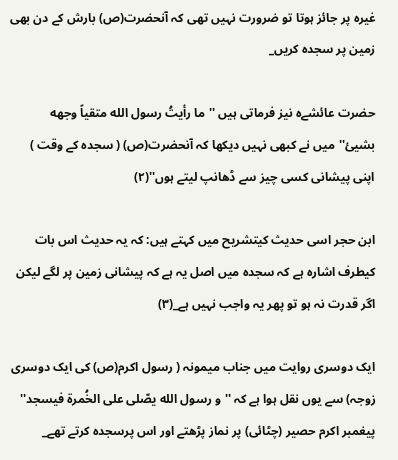غیرہ پر جائز ہوتا تو ضرورت نہیں تھی کہ آنحضرت(ص) بارش کے دن بھی زمین پر سجدہ کریں_

حضرت عائشےہ نیز فرماتی ہیں ''ما رأیتُ رسول الله متقیاً وجهه بشیئ''میں نے کبھی نہیں دیکھا کہ آنحضرت(ص) ( سجدہ کے وقت ) اپنی پیشانی کسی چیز سے ڈھانپ لیتے ہوں''(۲)

ابن حجر اسی حدیث کیتشریح میں کہتے ہیں: کہ یہ حدیث اس بات کیطرف اشارہ ہے کہ سجدہ میں اصل یہ ہے کہ پیشانی زمین پر لگے لیکن اگر قدرت نہ ہو تو پھر یہ واجب نہیں ہے_(۳)

ایک دوسری روایت میں جناب میمونہ ( رسول اکرم(ص) کی ایک دوسری زوجہ) سے یوں نقل ہوا ہے کہ ''و رسول الله یصّلی علی الخُمرة فیسجد'' پیغمبر اکرم حصیر (چٹائی) پر نماز پڑھتے اور اس پرسجدہ کرتے تھے_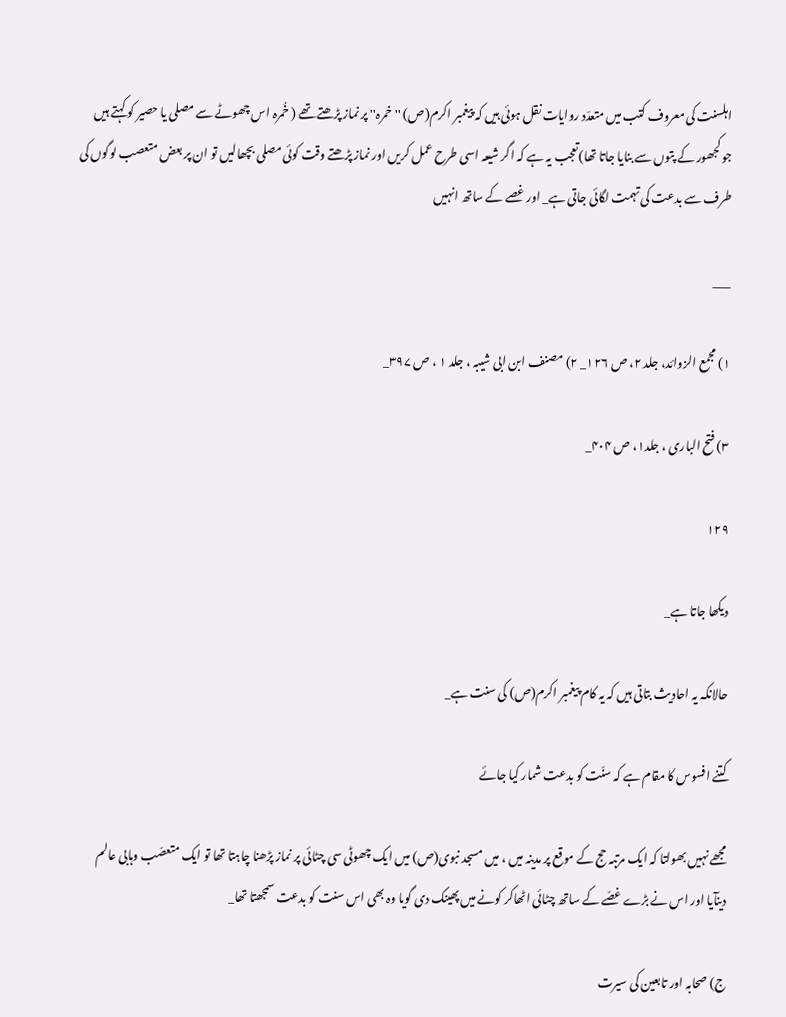اہلسنت کی معروف کتب میں متعدّد روایات نقل ہوئی ہیں کہ پیغمبر اکرم(ص) '' خمرہ'' پر نماز پڑھتے تھے ( خُمرہ اس چھوٹے سے مصلی یا حصیر کو کہتے ہیں جو کجھور کے پتوں سے بنایا جاتا تھا)تعجب یہ ہے کہ اگر شیعہ اسی طرح عمل کریں اور نماز پڑھتے وقت کوئی مصلی بچھالیں تو ان پر بعض متعصب لوگوں کی طرف سے بدعت کی تہمت لگائی جاتی ہے_ اور غصے کے ساتھ انہیں

___

۱) مجمع الزوائد، جلد ۲، ص ۱۲۶_ ۲) مصنف ابن ابی شیبہ ، جلد ۱ ، ص ۳۹۷_

۳) فتح الباری ، جلد۱، ص ۴۰۴_

۱۲۹

دیکھا جاتا ہے_

حالانکہ یہ احادیث بتاتی ہیں کہ یہ کام پیغمبر اکرم(ص) کی سنت ہے_

کتنے افسوس کا مقام ہے کہ سنّت کو بدعت شمار کیا جائے

مجھے نہیں بھولتا کہ ایک مرتبہ حج کے موقع پر مدینہ میں ، میں مسجد نبوی(ص) میں ایک چھوٹی سی چٹائی پر نماز پڑھنا چاہتا تھا تو ایک متعصّب وہابی عالم دینآیا اور اس نے بڑے غصّے کے ساتھ چٹائی اٹھاکر کونے میں پھینک دی گویا وہ بھی اس سنت کو بدعت سمجھتا تھا_

ج) صحابہ اور تابعین کی سیرت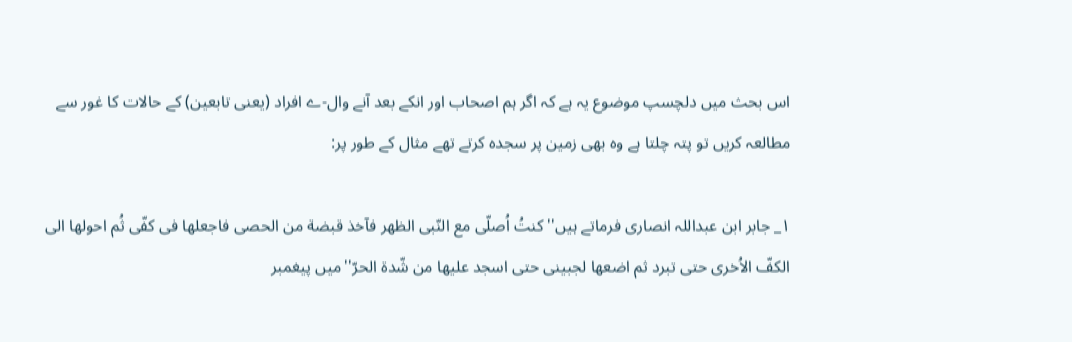اس بحث میں دلچسپ موضوع یہ ہے کہ اگر ہم اصحاب اور انکے بعد آنے وال-ے افراد (یعنی تابعین) کے حالات کا غور سے مطالعہ کریں تو پتہ چلتا ہے وہ بھی زمین پر سجدہ کرتے تھے مثال کے طور پر:

۱_ جابر ابن عبداللہ انصاری فرماتے ہیں''کنتُ اُصلّی مع النّبی الظهر فآخذ قبضة من الحصی فاجعلها فی کفّی ثُم احولها الی الکفّ الاُخری حتی تبرد ثم اضعها لجبینی حتی اسجد علیها من شّدة الحرّ''میں پیغمبر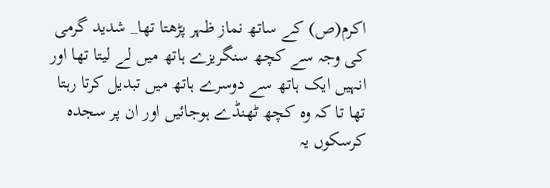اکرم(ص) کے ساتھ نماز ظہر پڑھتا تھا_ شدید گرمی کی وجہ سے کچھ سنگریزے ہاتھ میں لے لیتا تھا اور انہیں ایک ہاتھ سے دوسرے ہاتھ میں تبدیل کرتا رہتا تھا تا کہ وہ کچھ ٹھنڈے ہوجائیں اور ان پر سجدہ کرسکوں یہ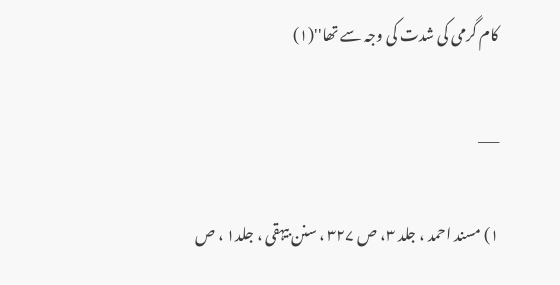کام گرمی کی شدت کی وجہ سے تھا''(۱)

___

۱) مسند احمد ، جلد ۳، ص ۳۲۷ ، سنن بیہقی ، جلد۱ ، ص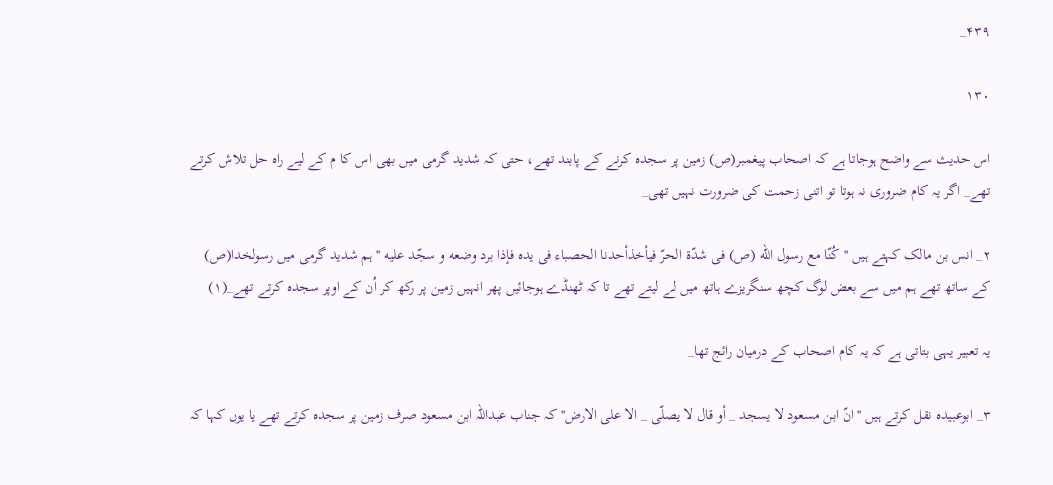۴۳۹_

۱۳۰

اس حدیث سے واضح ہوجاتا ہے کہ اصحاب پیغمبر(ص) زمین پر سجدہ کرنے کے پابند تھے، حتی کہ شدید گرمی میں بھی اس کا م کے لیے راہ حل تلاش کرتے تھے_ اگر یہ کام ضروری نہ ہوتا تو اتنی زحمت کی ضرورت نہیں تھی_

۲_ انس بن مالک کہتے ہیں ''كُنّا مع رسول الله (ص) فی شدّة الحرّ فیأخذأحدنا الحصباء فی یده فإذا برد وضعه و سجّد علیه '' ہم شدید گرمی میں رسولخدا(ص) کے ساتھ تھے ہم میں سے بعض لوگ کچھ سنگریزے ہاتھ میں لے لیتے تھے تا کہ ٹھنڈے ہوجائیں پھر انہیں زمین پر رکھ کر اُن کے اوپر سجدہ کرتے تھے_(۱)

یہ تعبیر یہی بتاتی ہے کہ یہ کام اصحاب کے درمیان رائج تھا_

۳_ ابوعبیدہ نقل کرتے ہیں ''انّ ابن مسعود لا یسجد _ أو قال لا یصلّی _ الا علی الارض'' کہ جناب عبداللہ ابن مسعود صرف زمین پر سجدہ کرتے تھے یا یوں کہا کہ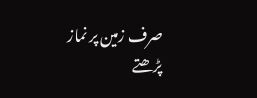صرف زمین پر نماز پڑھتے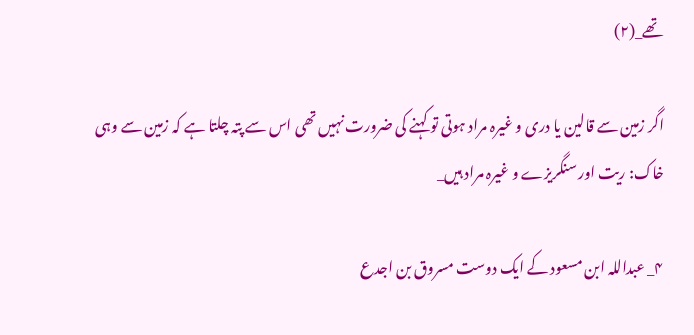تھے_(۲)

اگر زمین سے قالین یا دری و غیرہ مراد ہوتی تو کہنے کی ضرورت نہیں تھی اس سے پتہ چلتا ہے کہ زمین سے وہی خاک: ریت اور سنگریزے و غیرہ مراد ہیں_

۴_ عبداللہ ابن مسعود کے ایک دوست مسروق بن اجدع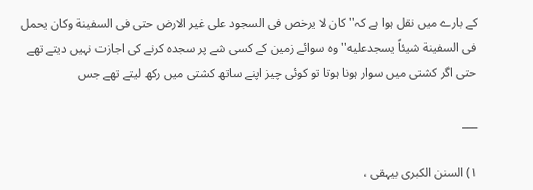کے بارے میں نقل ہوا ہے کہ'' کان لا یرخص فی السجود علی غیر الارض حتی فی السفینة وکان یحمل فی السفینة شیئاً یسجدعلیه'' وہ سوائے زمین کے کسی شے پر سجدہ کرنے کی اجازت نہیں دیتے تھے حتی اگر کشتی میں سوار ہونا ہوتا تو کوئی چیز اپنے ساتھ کشتی میں رکھ لیتے تھے جس

___

۱) السنن الکبری بیہقی ،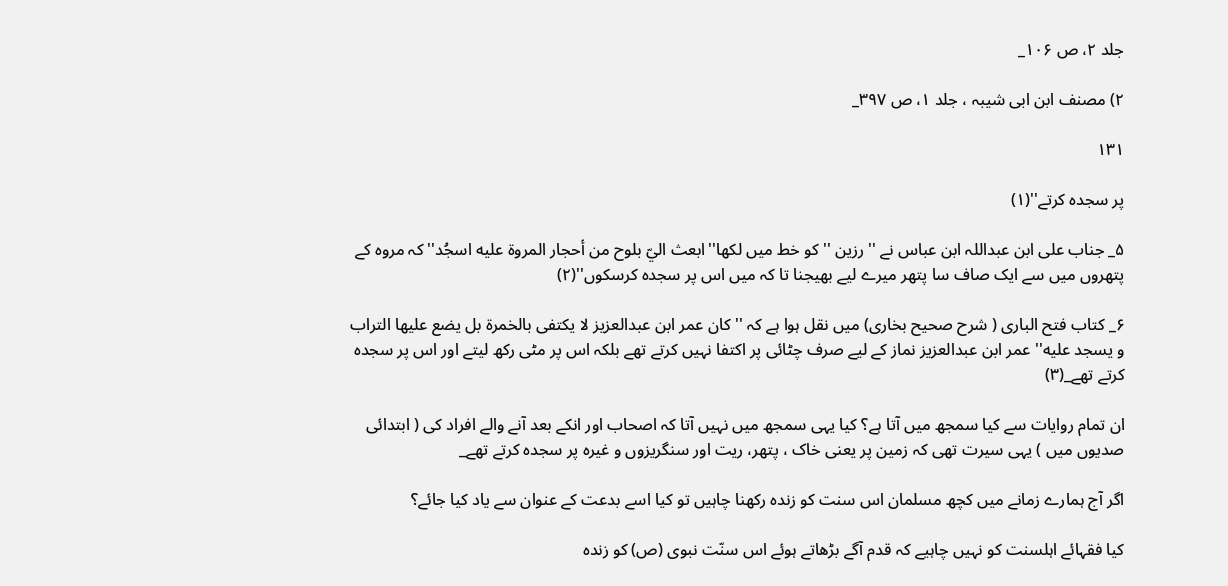جلد ۲، ص ۱۰۶_

۲) مصنف ابن ابی شیبہ ، جلد ۱، ص ۳۹۷_

۱۳۱

پر سجدہ کرتے''(۱)

۵_ جناب علی ابن عبداللہ ابن عباس نے '' رزین '' کو خط میں لکھا''ابعث اليّ بلوح من أحجار المروة علیه اسجُد'' کہ مروہ کے پتھروں میں سے ایک صاف سا پتھر میرے لیے بھیجنا تا کہ میں اس پر سجدہ کرسکوں''(۲)

۶_ کتاب فتح الباری ( شرح صحیح بخاری) میں نقل ہوا ہے کہ ''کان عمر ابن عبدالعزیز لا یکتفی بالخمرة بل یضع علیها التراب و یسجد علیه'' عمر ابن عبدالعزیز نماز کے لیے صرف چٹائی پر اکتفا نہیں کرتے تھے بلکہ اس پر مٹی رکھ لیتے اور اس پر سجدہ کرتے تھے_(۳)

ان تمام روایات سے کیا سمجھ میں آتا ہے؟ کیا یہی سمجھ میں نہیں آتا کہ اصحاب اور انکے بعد آنے والے افراد کی ( ابتدائی صدیوں میں ) یہی سیرت تھی کہ زمین پر یعنی خاک ، پتھر، ریت اور سنگریزوں و غیرہ پر سجدہ کرتے تھے_

اگر آج ہمارے زمانے میں کچھ مسلمان اس سنت کو زندہ رکھنا چاہیں تو کیا اسے بدعت کے عنوان سے یاد کیا جائے؟

کیا فقہائے اہلسنت کو نہیں چاہیے کہ قدم آگے بڑھاتے ہوئے اس سنّت نبوی (ص) کو زندہ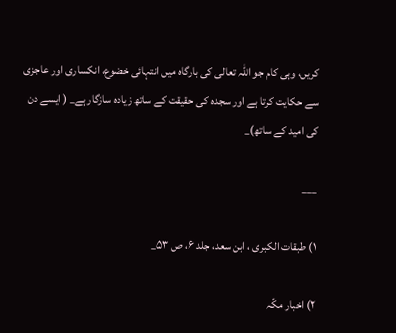کریں، وہی کام جو اللہ تعالی کی بارگاہ میں انتہائی خضوع، انکساری اور عاجزی سے حکایت کرتا ہے اور سجدہ کی حقیقت کے ساتھ زیادہ سازگار ہے_ ( ایسے دن کی امید کے ساتھ)_

___

۱) طبقات الکبری ، ابن سعد، جلد ۶، ص ۵۳_

۲) اخبار مكّہ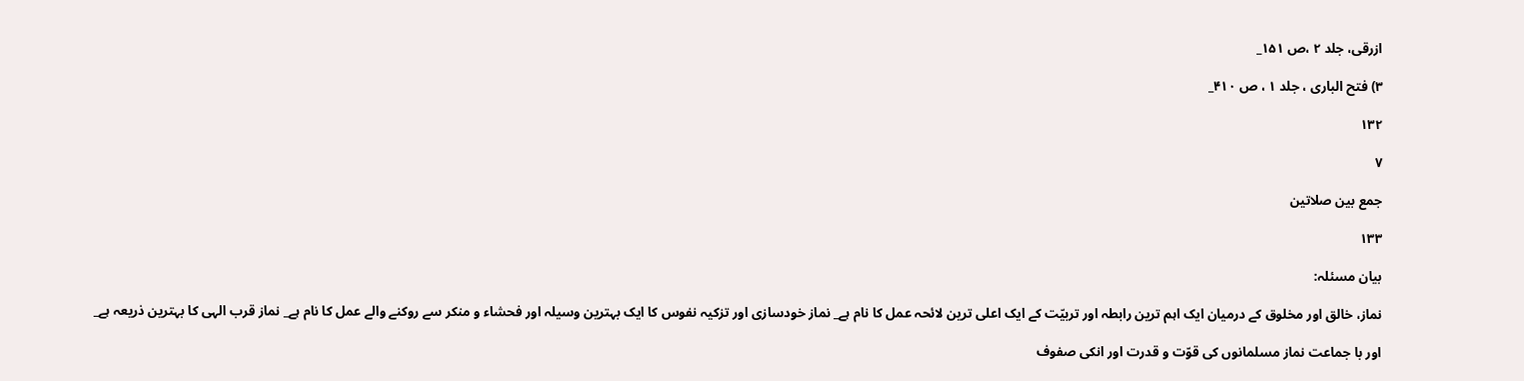ازرقی، جلد ۲ ،ص ۱۵۱_

۳) فتح الباری ، جلد ۱ ، ص ۴۱۰_

۱۳۲

۷

جمع بین صلاتین

۱۳۳

بیان مسئلہ:

نماز، خالق اور مخلوق کے درمیان ایک اہم ترین رابطہ اور تربيّت کے ایک اعلی ترین لائحہ عمل کا نام ہے_ نماز خودسازی اور تزکیہ نفوس کا ایک بہترین وسیلہ اور فحشاء و منکر سے روکنے والے عمل کا نام ہے_ نماز قرب الہی کا بہترین ذریعہ ہے_

اور با جماعت نماز مسلمانوں کی قوّت و قدرت اور انکی صفوف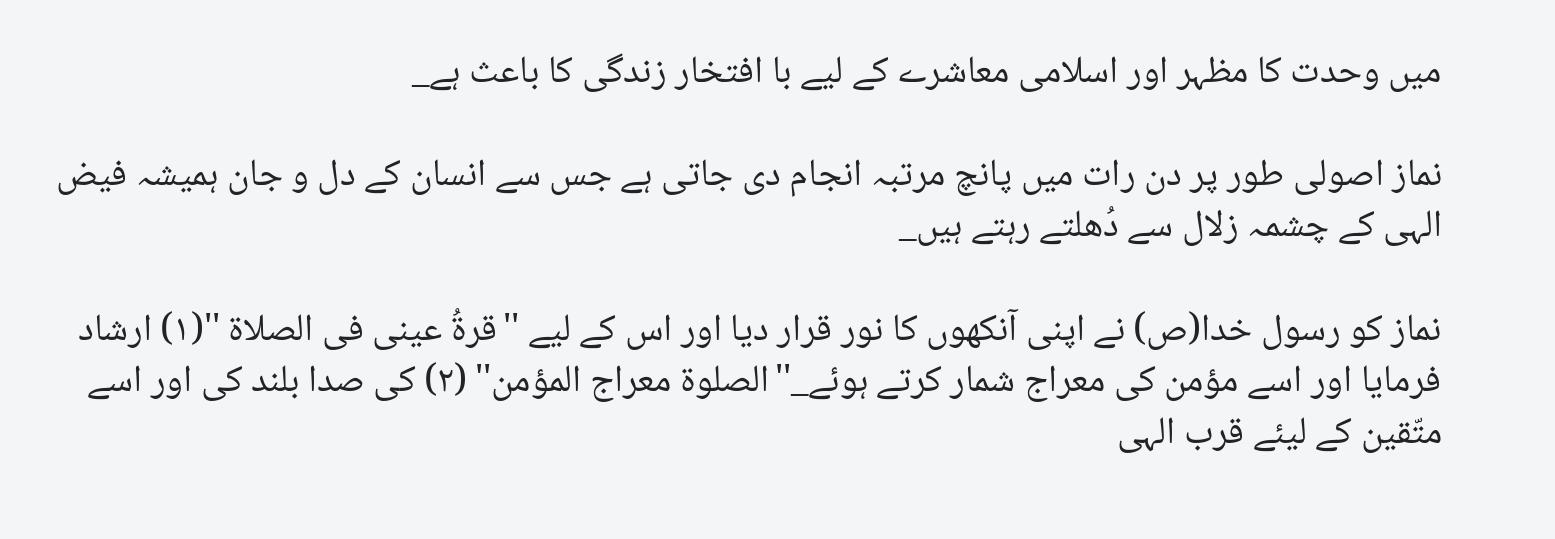میں وحدت کا مظہر اور اسلامی معاشرے کے لیے با افتخار زندگی کا باعث ہے_

نماز اصولی طور پر دن رات میں پانچ مرتبہ انجام دی جاتی ہے جس سے انسان کے دل و جان ہمیشہ فیض الہی کے چشمہ زلال سے دُھلتے رہتے ہیں_

نماز کو رسول خدا(ص) نے اپنی آنکھوں کا نور قرار دیا اور اس کے لیے ''قرةُ عینی فی الصلاة ''(۱) ارشاد فرمایا اور اسے مؤمن کی معراج شمار کرتے ہوئے_''الصلوة معراج المؤمن'' (۲) کی صدا بلند کی اور اسے متّقین کے لیئے قرب الہی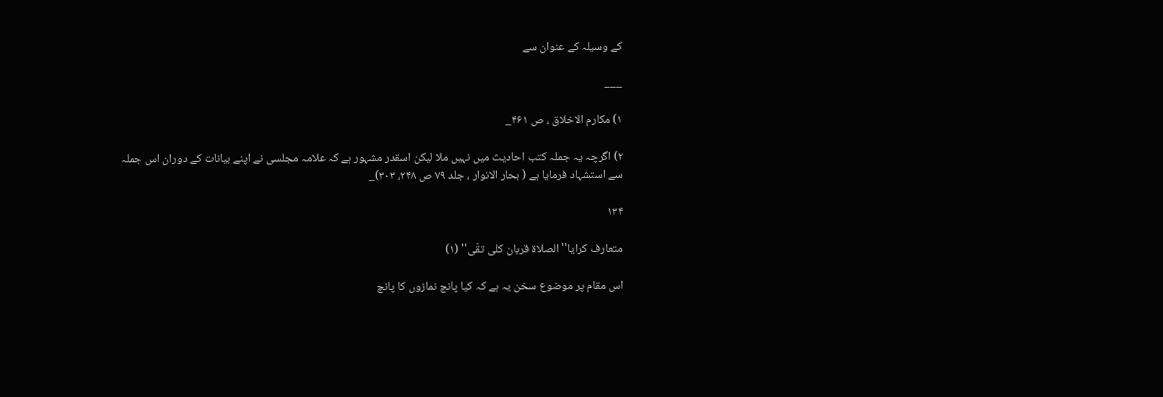کے وسیلہ کے عنوان سے

___

۱) مکارم الاخلاق ، ص ۴۶۱_

۲) اگرچہ یہ جملہ کتب احادیث میں نہیں ملا لیکن اسقدر مشہور ہے کہ علامہ مجلسی نے اپنے بیانات کے دوران اس جملہ سے استشہاد فرمایا ہے ( بحار الانوار ، جلد ۷۹ ص ۲۴۸، ۳۰۳)_

۱۳۴

متعارف کرایا''الصلاة قربان کلی تقّی'' (۱)

اس مقام پر موضوع سخن یہ ہے کہ کیا پانچ نمازوں کا پانچ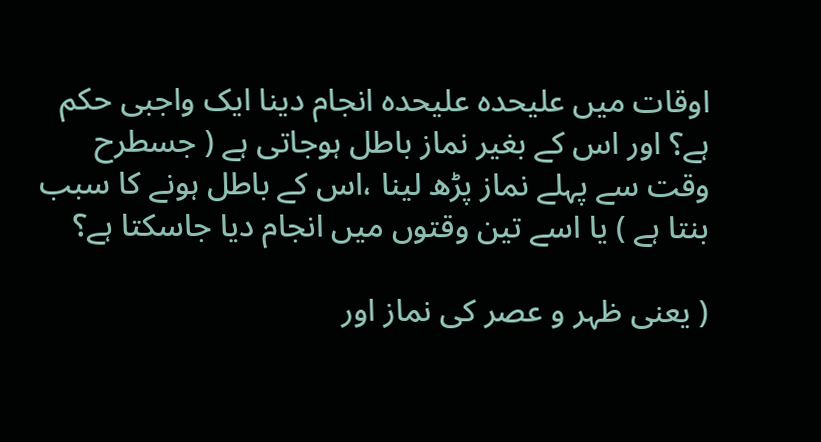اوقات میں علیحدہ علیحدہ انجام دینا ایک واجبی حکم ہے؟ اور اس کے بغیر نماز باطل ہوجاتی ہے ( جسطرح وقت سے پہلے نماز پڑھ لینا ،اس کے باطل ہونے کا سبب بنتا ہے ) یا اسے تین وقتوں میں انجام دیا جاسکتا ہے؟

( یعنی ظہر و عصر کی نماز اور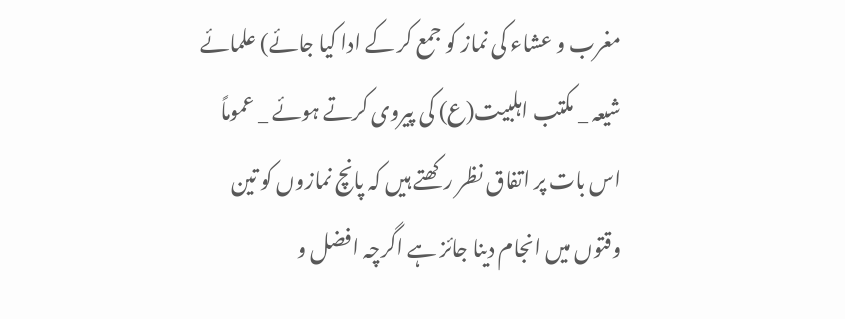مغرب و عشاء کی نماز کو جمع کر کے ادا کیا جائے) علمائے شیعہ _ مکتب اہلبیت(ع) کی پیروی کرتے ہوئے _ عموماً اس بات پر اتفاق نظر رکھتے ہیں کہ پانچ نمازوں کو تین وقتوں میں انجام دینا جائز ہے اگرچہ افضل و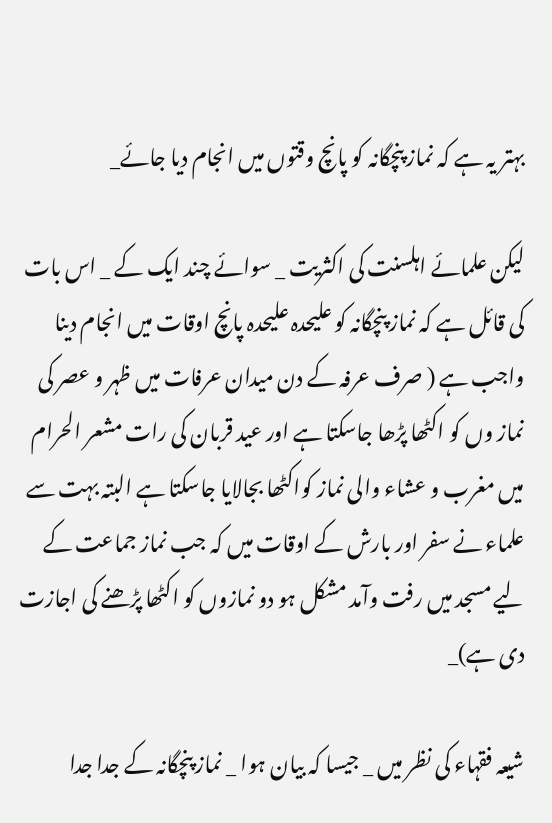بہتر یہ ہے کہ نماز پنچگانہ کو پانچ وقتوں میں انجام دیا جائے_

لیکن علمائے اہلسنت کی اکثریت _ سوائے چند ایک کے _ اس بات کی قائل ہے کہ نماز پنچگانہ کو علیحدہ علیحدہ پانچ اوقات میں انجام دینا واجب ہے ( صرف عرفہ کے دن میدان عرفات میں ظہر و عصر کی نماز وں کو اکٹھا پڑھا جاسکتا ہے اور عید قربان کی رات مشعر الحرام میں مغرب و عشاء والی نماز کواکٹھا بجالایا جاسکتا ہے البتہ بہت سے علماء نے سفر اور بارش کے اوقات میں کہ جب نماز جماعت کے لیے مسجد میں رفت وآمد مشکل ہو دو نمازوں کو اکٹھا پڑھنے کی اجازت دی ہے)_

شیعہ فقہاء کی نظر میں _ جیسا کہ بیان ہوا _ نماز پنچگانہ کے جدا جدا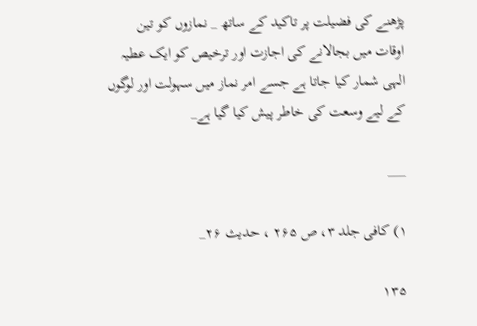پڑھنے کی فضیلت پر تاکید کے ساتھ _ نمازوں کو تین اوقات میں بجالانے کی اجازت اور ترخیص کو ایک عطیہ الہی شمار کیا جاتا ہے جسے امر نماز میں سہولت اور لوگوں کے لیے وسعت کی خاطر پیش کیا گیا ہے_

___

۱) کافی جلد ۳، ص ۲۶۵ ، حدیث ۲۶_

۱۳۵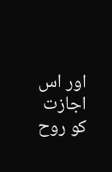اور اس اجازت کو روح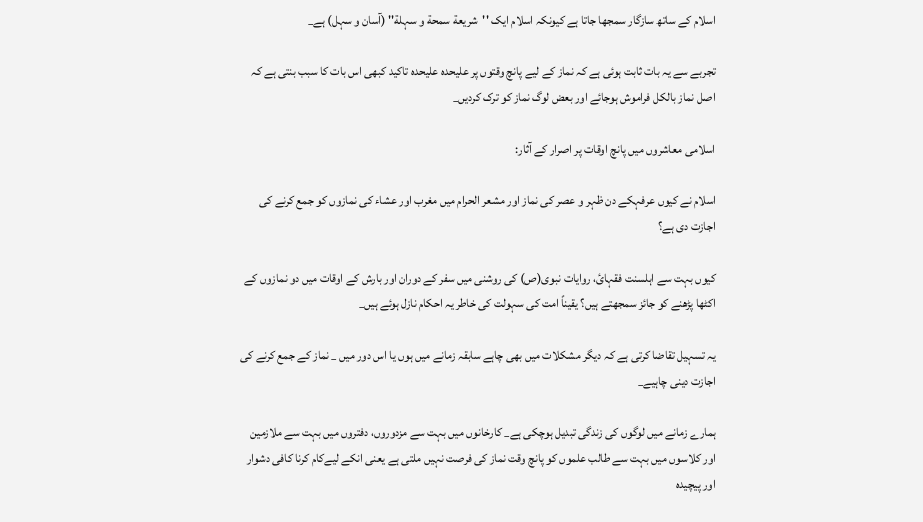اسلام کے ساتھ سازگار سمجھا جاتا ہے کیونکہ اسلام ایک ''شریعة سمحة و سہلة'' (آسان و سہل) ہے_

تجربے سے یہ بات ثابت ہوئی ہے کہ نماز کے لیے پانچ وقتوں پر علیحدہ علیحدہ تاکید کبھی اس بات کا سبب بنتی ہے کہ اصل نماز بالکل فراموش ہوجائے اور بعض لوگ نماز کو ترک کردیں_

اسلامی معاشروں میں پانچ اوقات پر اصرار کے آثار:

اسلام نے کیوں عرفہکے دن ظہر و عصر کی نماز اور مشعر الحرام میں مغرب اور عشاء کی نمازوں کو جمع کرنے کی اجازت دی ہے؟

کیوں بہت سے اہلسنت فقہائ، روایات نبوی(ص) کی روشنی میں سفر کے دوران اور بارش کے اوقات میں دو نمازوں کے اکٹھا پڑھنے کو جائز سمجھتے ہیں؟ یقیناً امت کی سہولت کی خاطر یہ احکام نازل ہوئے ہیں_

یہ تسہیل تقاضا کرتی ہے کہ دیگر مشکلات میں بھی چاہے سابقہ زمانے میں ہوں یا اس دور میں _ نماز کے جمع کرنے کی اجازت دینی چاہیے_

ہمارے زمانے میں لوگوں کی زندگی تبدیل ہوچکی ہے_ کارخانوں میں بہت سے مزدوروں، دفتروں میں بہت سے ملازمین اور کلاسوں میں بہت سے طالب علموں کو پانچ وقت نماز کی فرصت نہیں ملتی ہے یعنی انکے لیےکام کرنا کافی دشوار اور پیچیدہ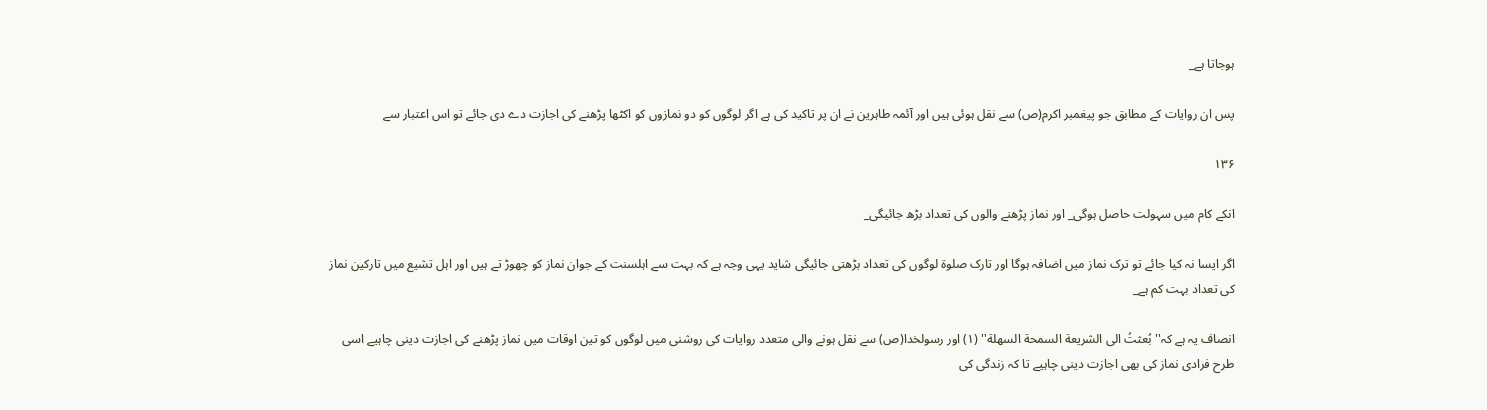ہوجاتا ہے_

پس ان روایات کے مطابق جو پیغمبر اکرم(ص) سے نقل ہوئی ہیں اور آئمہ طاہرین نے ان پر تاکید کی ہے اگر لوگوں کو دو نمازوں کو اکٹھا پڑھنے کی اجازت دے دی جائے تو اس اعتبار سے

۱۳۶

انکے کام میں سہولت حاصل ہوگی_ اور نماز پڑھنے والوں کی تعداد بڑھ جائیگی_

اگر ایسا نہ کیا جائے تو ترک نماز میں اضافہ ہوگا اور تارک صلوة لوگوں کی تعداد بڑھتی جائیگی شاید یہی وجہ ہے کہ بہت سے اہلسنت کے جوان نماز کو چھوڑ تے ہیں اور اہل تشیع میں تارکین نماز کی تعداد بہت کم ہے_

انصاف یہ ہے کہ'' بُعثتُ الی الشریعة السمحة السهلة'' (۱) اور رسولخدا(ص) سے نقل ہونے والی متعدد روایات کی روشنی میں لوگوں کو تین اوقات میں نماز پڑھنے کی اجازت دینی چاہیے اسی طرح فرادی نماز کی بھی اجازت دینی چاہیے تا کہ زندگی کی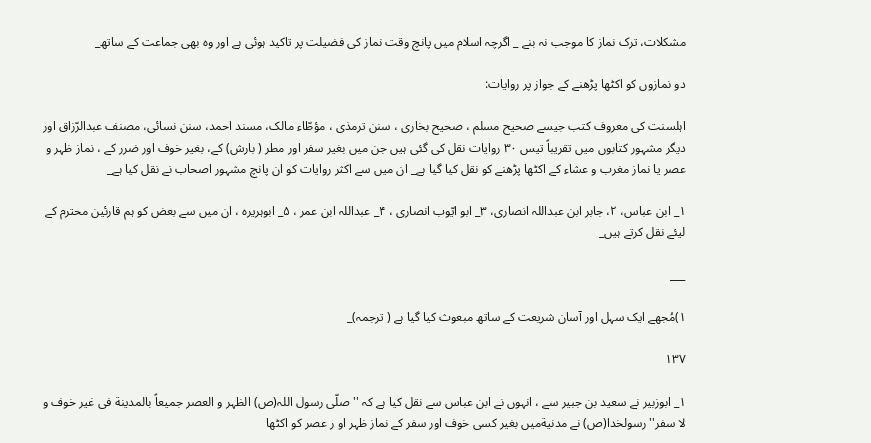مشکلات، ترک نماز کا موجب نہ بنے _ اگرچہ اسلام میں پانچ وقت نماز کی فضیلت پر تاکید ہوئی ہے اور وہ بھی جماعت کے ساتھ_

دو نمازوں کو اکٹھا پڑھنے کے جواز پر روایات:

اہلسنت کی معروف کتب جیسے صحیح مسلم ، صحیح بخاری ، سنن ترمذی ، مؤطّاء مالک، مسند احمد، سنن نسائی، مصنف عبدالرّزاق اور دیگر مشہور کتابوں میں تقریباً تیس ۳۰ روایات نقل کی گئی ہیں جن میں بغیر سفر اور مطر ( بارش) کے، بغیر خوف اور ضرر کے ، نماز ظہر و عصر یا نماز مغرب و عشاء کے اکٹھا پڑھنے کو نقل کیا گیا ہے_ ان میں سے اکثر روایات کو ان پانچ مشہور اصحاب نے نقل کیا ہے_

۱_ ابن عباس، ۲، جابر ابن عبداللہ انصاری، ۳_ ابو ايّوب انصاری ، ۴_ عبداللہ ابن عمر ، ۵_ ابوہریرہ ، ان میں سے بعض کو ہم قارئین محترم کے لیئے نقل کرتے ہیں_

___

۱)مُجھے ایک سہل اور آسان شریعت کے ساتھ مبعوث کیا گیا ہے ( ترجمہ)_

۱۳۷

۱_ ابوزبیر نے سعید بن جبیر سے ، انہوں نے ابن عباس سے نقل کیا ہے کہ '' صلّی رسول اللہ(ص) الظہر و العصر جمیعاً بالمدینة فی غیر خوف و لا سفر'' رسولخدا(ص) نے مدنیةمیں بغیر کسی خوف اور سفر کے نماز ظہر او ر عصر کو اکٹھا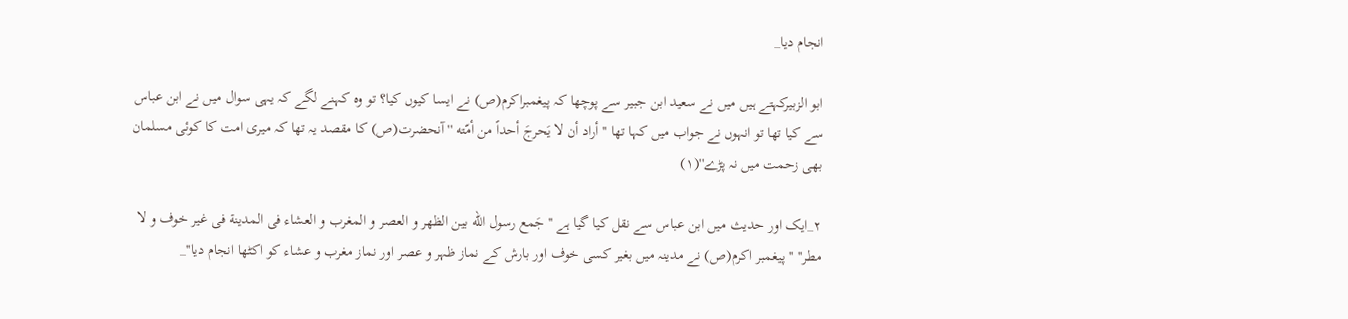انجام دیا_

ابو الزبیرکہتے ہیں میں نے سعید ابن جبیر سے پوچھا کہ پیغمبراکرم(ص) نے ایسا کیوں کیا؟ تو وہ کہنے لگے کہ یہی سوال میں نے ابن عباس سے کیا تھا تو انہوں نے جواب میں کہا تھا ''أراد أن لا يَحرجَ أحداً من أمّته '' آنحضرت(ص) کا مقصد یہ تھا کہ میری امت کا کوئی مسلمان بھی زحمت میں نہ پڑے''(۱)

۲_ایک اور حدیث میں ابن عباس سے نقل کیا گیا ہے ''جَمع رسول اللّه بین الظهر و العصر و المغرب و العشاء فی المدینة فی غیر خوف و لا مطر'' ''پیغمبر اکرم(ص) نے مدینہ میں بغیر کسی خوف اور بارش کے نماز ظہر و عصر اور نماز مغرب و عشاء کو اکٹھا انجام دیا''_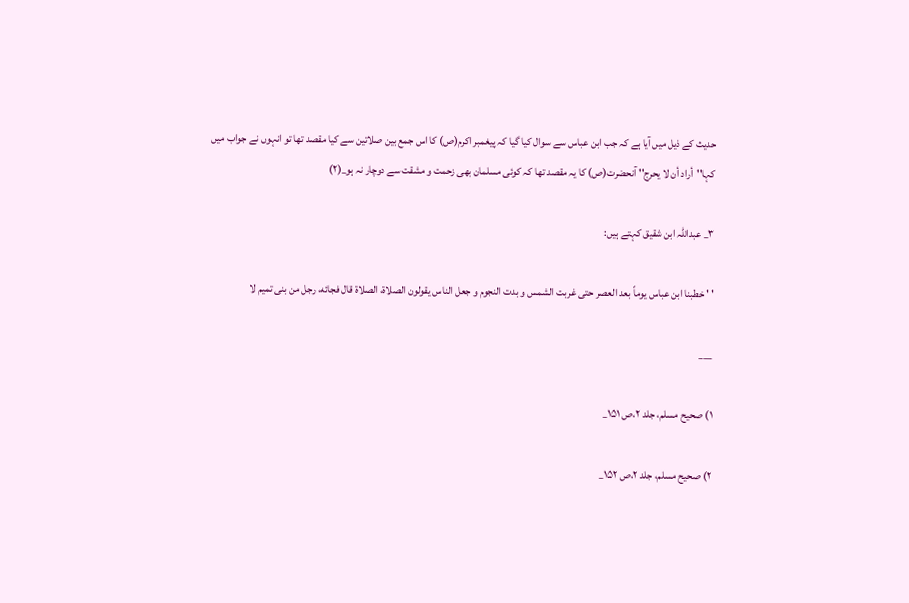حدیث کے ذیل میں آیا ہے کہ جب ابن عباس سے سوال کیا گیا کہ پیغمبر اکرم(ص) کا اس جمع بین صلاتین سے کیا مقصد تھا تو انہوں نے جواب میں کہا''أراد أن لا یحرج'' آنحضرت(ص) کا یہ مقصد تھا کہ کوئی مسلمان بھی زحمت و مشقت سے دوچار نہ ہو_(۲)

۳_ عبداللہ ابن شقیق کہتے ہیں:

' ' خطبنا ابن عباس یوماً بعد العصر حتی غربت الشمس و بدت النجوم و جعل الناس یقولون الصلاة، الصلاة قال فجائه، رجل من بنی تمیم لا

___

۱) صحیح مسلم، جلد ۲،ص ۱۵۱_

۲) صحیح مسلم، جلد ۲،ص ۱۵۲_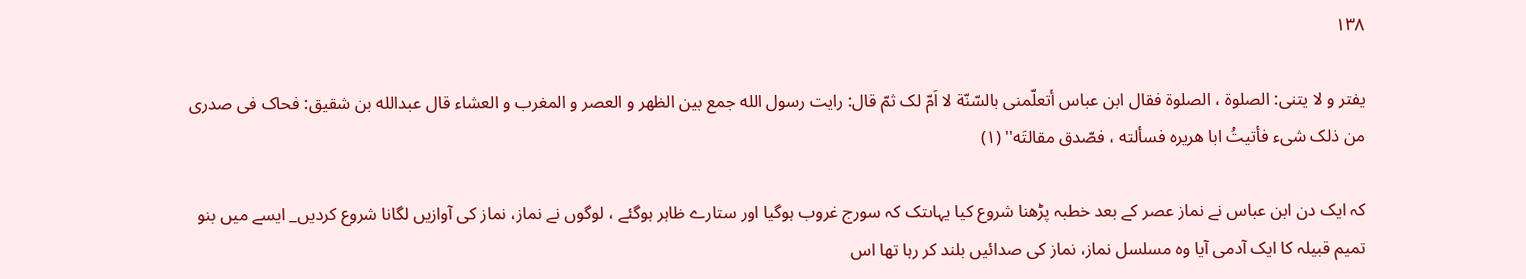۱۳۸

یفتر و لا یتنی: الصلوة ، الصلوة فقال ابن عباس أتعلّمنی بالسّنّة لا اَمّ لک ثمّ قال: رایت رسول الله جمع بین الظهر و العصر و المغرب و العشاء قال عبدالله بن شقیق: فحاک فی صدری من ذلک شیء فأتیتُ ابا هریره فسألته ، فصّدق مقالتَه'' (۱)

کہ ایک دن ابن عباس نے نماز عصر کے بعد خطبہ پڑھنا شروع کیا یہاںتک کہ سورج غروب ہوگیا اور ستارے ظاہر ہوگئے ، لوگوں نے نماز، نماز کی آوازیں لگانا شروع کردیں_ ایسے میں بنو تمیم قبیلہ کا ایک آدمی آیا وہ مسلسل نماز، نماز کی صدائیں بلند کر رہا تھا اس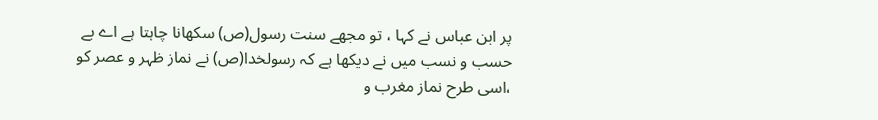پر ابن عباس نے کہا ، تو مجھے سنت رسول(ص) سکھانا چاہتا ہے اے بے حسب و نسب میں نے دیکھا ہے کہ رسولخدا(ص) نے نماز ظہر و عصر کو ،اسی طرح نماز مغرب و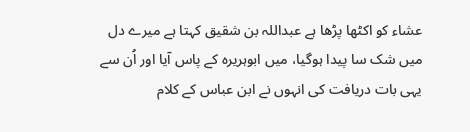عشاء کو اکٹھا پڑھا ہے عبداللہ بن شقیق کہتا ہے میرے دل میں شک سا پیدا ہوگیا، میں ابوہریرہ کے پاس آیا اور اُن سے یہی بات دریافت کی انہوں نے ابن عباس کے کلام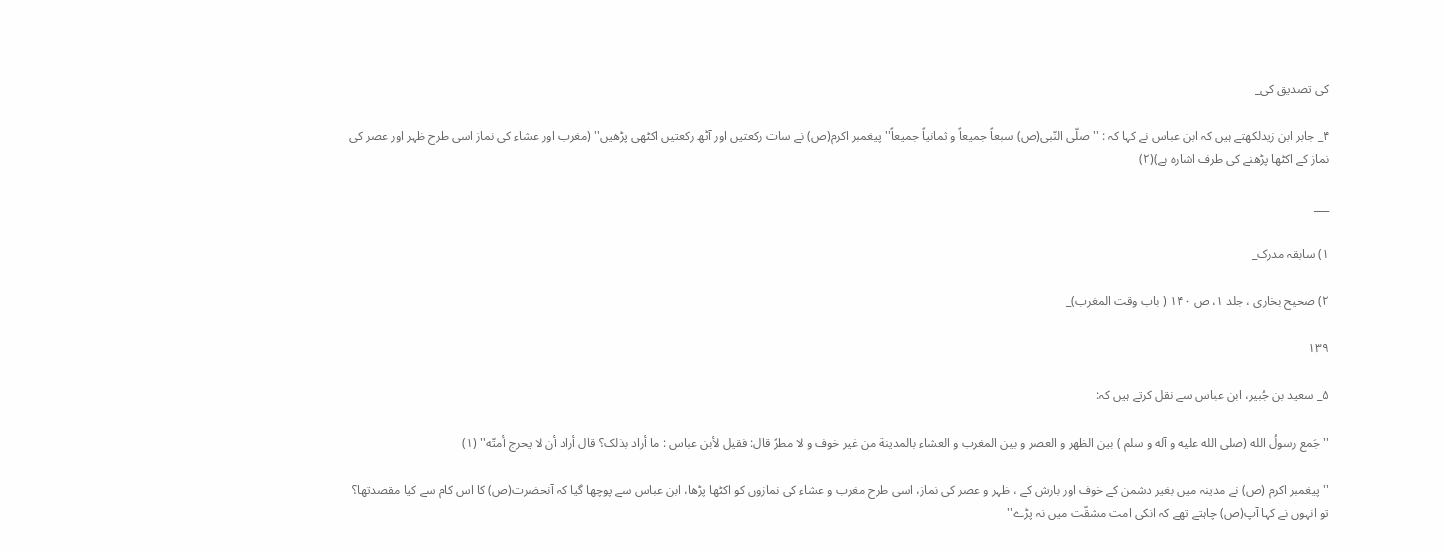کی تصدیق کی_

۴_ جابر ابن زیدلکھتے ہیں کہ ابن عباس نے کہا کہ : ''صلّی النّبی(ص) سبعاً جمیعاً و ثمانیاً جمیعاً'' پیغمبر اکرم(ص) نے سات رکعتیں اور آٹھ رکعتیں اکٹھی پڑھیں'' (مغرب اور عشاء کی نماز اسی طرح ظہر اور عصر کی نماز کے اکٹھا پڑھنے کی طرف اشارہ ہے)(۲)

___

۱) سابقہ مدرک_

۲) صحیح بخاری ، جلد ۱، ص ۱۴۰ ( باب وقت المغرب)_

۱۳۹

۵_ سعید بن جُبیر، ابن عباس سے نقل کرتے ہیں کہ:

'' جَمع رسولُ الله (صلی الله علیه و آله و سلم ) بین الظهر و العصر و بین المغرب و العشاء بالمدینة من غیر خوف و لا مطرً قال: فقیل لأبن عباس : ما أراد بذلک؟ قال أراد أن لا یحرج أمتّه'' (۱)

'' پیغمبر اکرم (ص) نے مدینہ میں بغیر دشمن کے خوف اور بارش کے ، ظہر و عصر کی نماز، اسی طرح مغرب و عشاء کی نمازوں کو اکٹھا پڑھا، ابن عباس سے پوچھا گیا کہ آنحضرت(ص) کا اس کام سے کیا مقصدتھا؟ تو انہوں نے کہا آپ(ص) چاہتے تھے کہ انکی امت مشقّت میں نہ پڑے''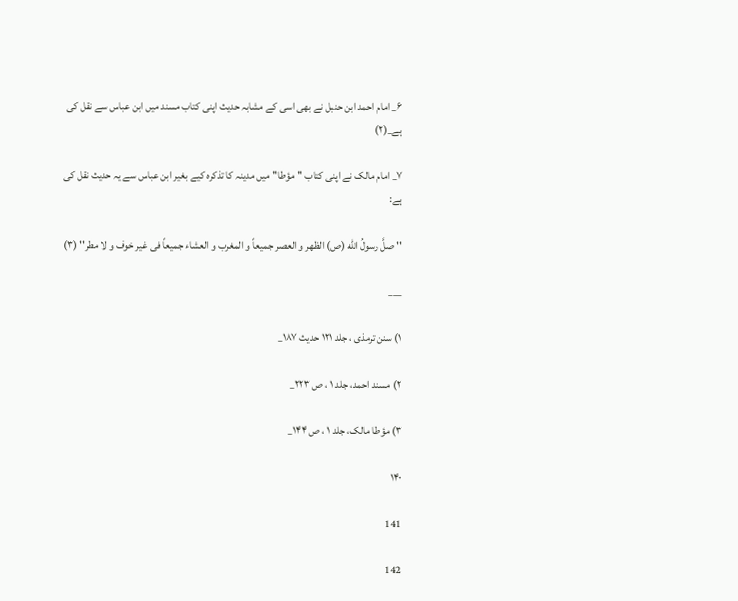۶_ امام احمد ابن حنبل نے بھی اسی کے مشابہ حدیث اپنی کتاب مسند میں ابن عباس سے نقل کی ہے_(۲)

۷_ امام مالک نے اپنی کتاب '' مؤطا'' میں مدینہ کا تذکرہ کیے بغیر ابن عباس سے یہ حدیث نقل کی ہے:

'' صلَّ رسولُ الله (ص) الظهر و العصر جمیعاً و المغرب و العشاء جمیعاً فی غیر خوف و لا مطر'' (۳)

___

۱) سنن ترمذی ، جلد ۱۲۱ حدیث ۱۸۷_

۲) مسند احمد، جلد ۱ ، ص ۲۲۳_

۳) مؤطا مالک، جلد ۱ ، ص ۱۴۴_

۱۴۰

141

142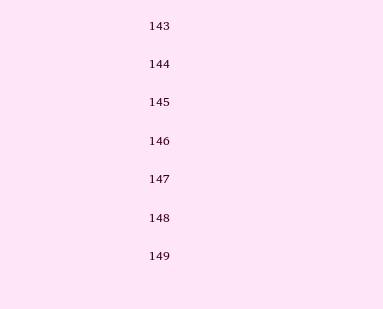143

144

145

146

147

148

149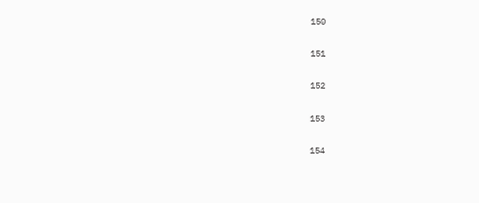150

151

152

153

154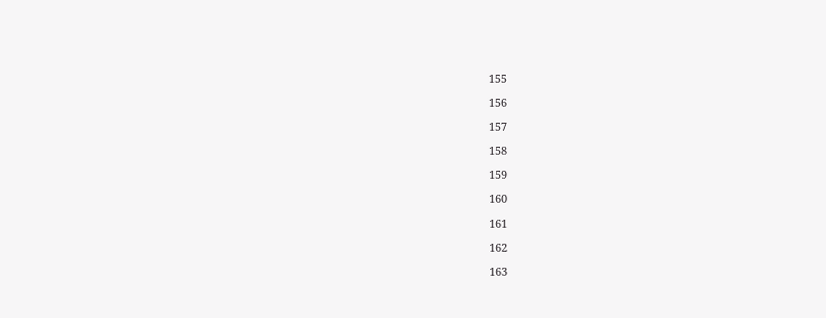155

156

157

158

159

160

161

162

163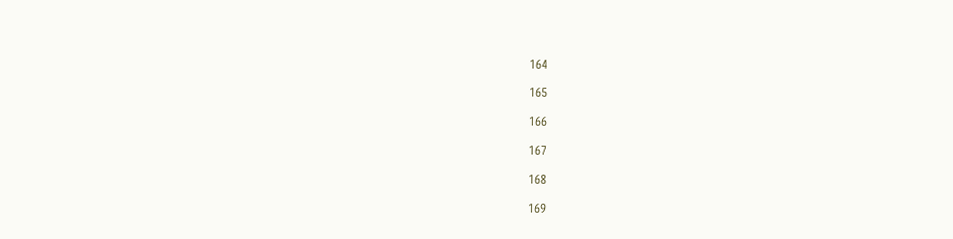164

165

166

167

168

169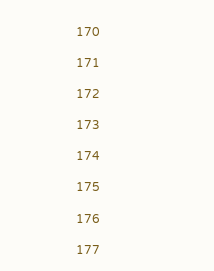170

171

172

173

174

175

176

177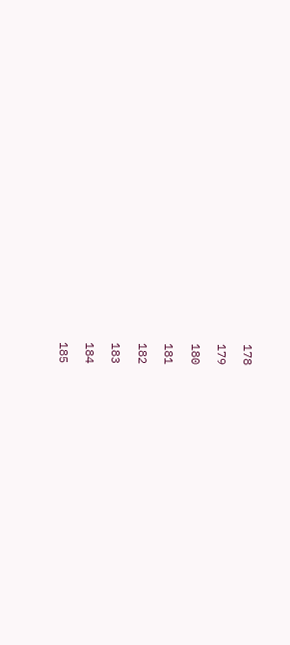178

179

180

181

182

183

184

185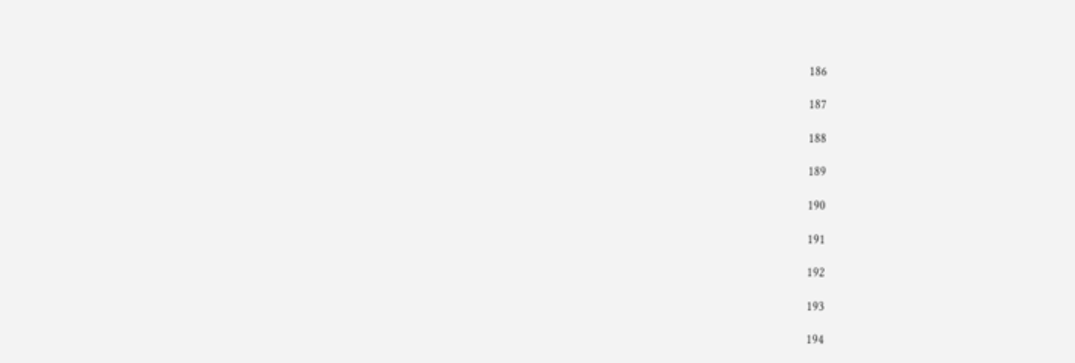186

187

188

189

190

191

192

193

194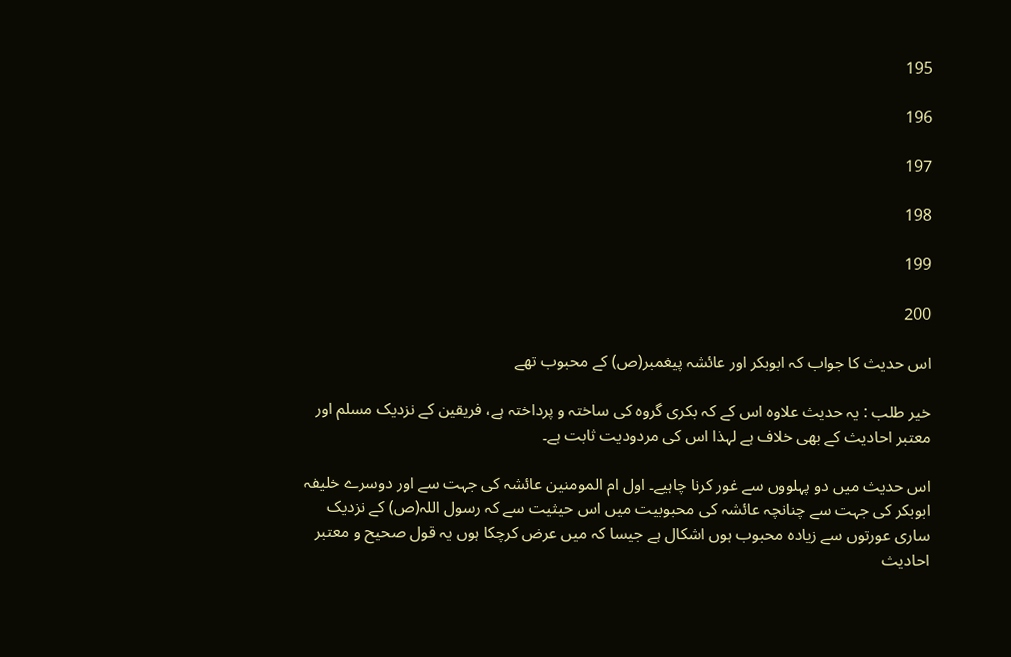195

196

197

198

199

200

اس حدیث کا جواب کہ ابوبکر اور عائشہ پیغمبر(ص) کے محبوب تھے

خیر طلب : یہ حدیث علاوہ اس کے کہ بکری گروہ کی ساختہ و پرداختہ ہے، فریقین کے نزدیک مسلم اور معتبر احادیث کے بھی خلاف ہے لہذا اس کی مردودیت ثابت ہے۔

اس حدیث میں دو پہلووں سے غور کرنا چاہیے۔ اول ام المومنین عائشہ کی جہت سے اور دوسرے خلیفہ ابوبکر کی جہت سے چنانچہ عائشہ کی محبوبیت میں اس حیثیت سے کہ رسول اللہ(ص) کے نزدیک ساری عورتوں سے زیادہ محبوب ہوں اشکال ہے جیسا کہ میں عرض کرچکا ہوں یہ قول صحیح و معتبر احادیث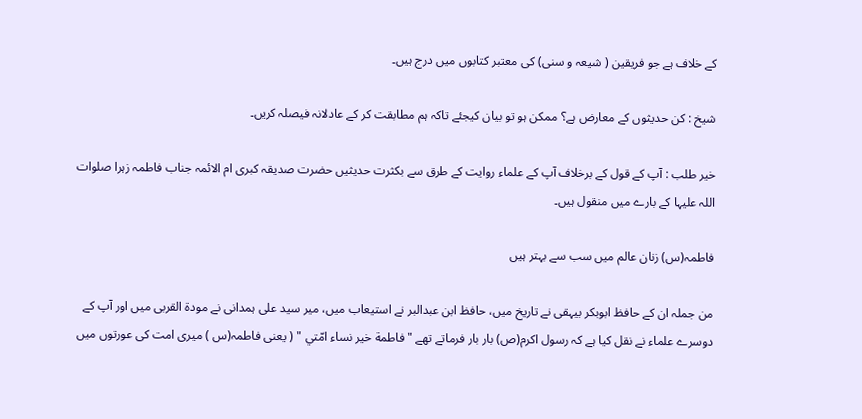کے خلاف ہے جو فریقین ( شیعہ و سنی) کی معتبر کتابوں میں درج ہیں۔

شیخ : کن حدیثوں کے معارض ہے؟ ممکن ہو تو بیان کیجئے تاکہ ہم مطابقت کر کے عادلانہ فیصلہ کریں۔

خیر طلب : آپ کے قول کے برخلاف آپ کے علماء روایت کے طرق سے بکثرت حدیثیں حضرت صدیقہ کبری ام الائمہ جناب فاطمہ زہرا صلوات اللہ علیہا کے بارے میں منقول ہیں۔

فاطمہ(س) زنان عالم میں سب سے بہتر ہیں

من جملہ ان کے حافظ ابوبکر بیہقی نے تاریخ میں، حافظ ابن عبدالبر نے استیعاب میں، میر سید علی ہمدانی نے مودۃ القربی میں اور آپ کے دوسرے علماء نے نقل کیا ہے کہ رسول اکرم(ص) بار بار فرماتے تھے "فاطمة خير نساء امّتي " ( یعنی فاطمہ(س ) میری امت کی عورتوں میں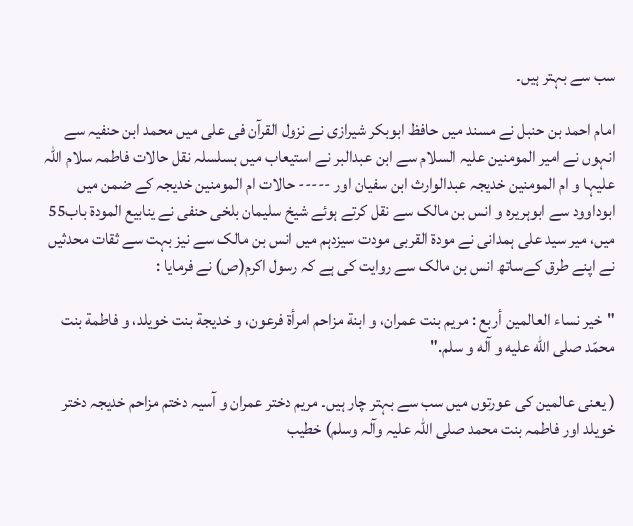سب سے بہتر ہیں۔

امام احمد بن حنبل نے مسند میں حافظ ابوبکر شیرازی نے نزول القرآن فی علی میں محمد ابن حنفیہ سے انہوں نے امیر المومنین علیہ السلام سے ابن عبدالبر نے استیعاب میں بسلسلہ نقل حالات فاطمہ سلام اللہ علیہا و ام المومنین خدیجہ عبدالوارث ابن سفیان اور ----- حالات ام المومنین خدیجہ کے ضمن میں ابوداوود سے ابوہریرہ و انس بن مالک سے نقل کرتے ہوئے شیخ سلیمان بلخی حنفی نے ینابیع المودۃ باب55 میں، میر سید علی ہمدانی نے مودۃ القربی مودت سیزدہم میں انس بن مالک سے نیز بہت سے ثقات محدثیں نے اپنے طرق کےساتھ انس بن مالک سے روایت کی ہے کہ رسول اکرم(ص) نے فرمایا :

"خير نساء العالمين أربع : مريم بنت عمران، و ابنة مزاحم امرأة فرعون، و خديجة بنت خويلد، و فاطمة بنت محمّد صلى اللّه عليه و آله و سلم."

( یعنی عالمین کی عورتوں میں سب سے بہتر چار ہیں۔ مریم دختر عمران و آسیہ دختم مزاحم خدیجہ دختر خویلد اور فاطمہ بنت محمد صلی اللہ علیہ وآلہ وسلم) خطیب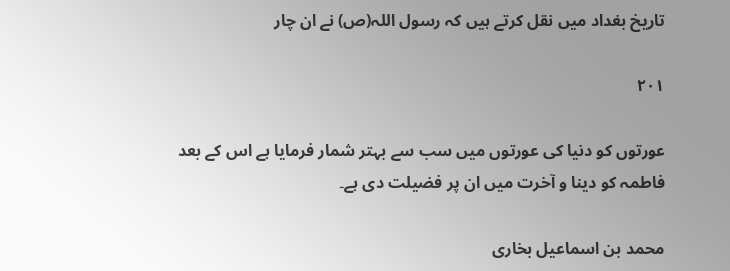تاریخ بغداد میں نقل کرتے ہیں کہ رسول اللہ(ص) نے ان چار

۲۰۱

عورتوں کو دنیا کی عورتوں میں سب سے بہتر شمار فرمایا ہے اس کے بعد فاطمہ کو دینا و آخرت میں ان پر فضیلت دی ہے۔

محمد بن اسماعیل بخاری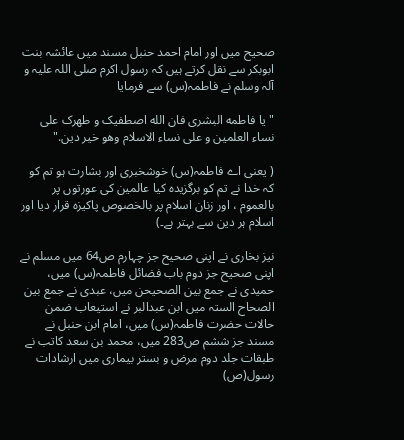صحیح میں اور امام احمد حنبل مسند میں عائشہ بنت ابوبکر سے نقل کرتے ہیں کہ رسول اکرم صلی اللہ علیہ و آلہ وسلم نے فاطمہ(س) سے فرمایا

" يا فاطمه البشری فان الله اصطفيک و طهرک علی نساء العلمين و علی نساء الاسلام وهو خير دين."

( یعنی اے فاطمہ(س) خوشخبری اور بشارت ہو تم کو کہ خدا نے تم کو برگزیدہ کیا عالمین کی عورتوں پر بالعموم ، اور زنان اسلام پر بالخصوص پاکیزہ قرار دیا اور اسلام ہر دین سے بہتر ہے۔)

نیز بخاری نے اپنی صحیح جز چہارم ص64 میں مسلم نے اپنی صحیح جز دوم باب فضائل فاطمہ(س) میں، حمیدی نے جمع بین الصحیحن میں، عبدی نے جمع بین الصحاح الستہ میں ابن عبدالبر نے استیعاب ضمن حالات حضرت فاطمہ(س) میں، امام ابن حنبل نے مسند جز ششم ص283 میں، محمد بن سعد کاتب نے طبقات جلد دوم مرض و بستر بیماری میں ارشادات رسول(ص)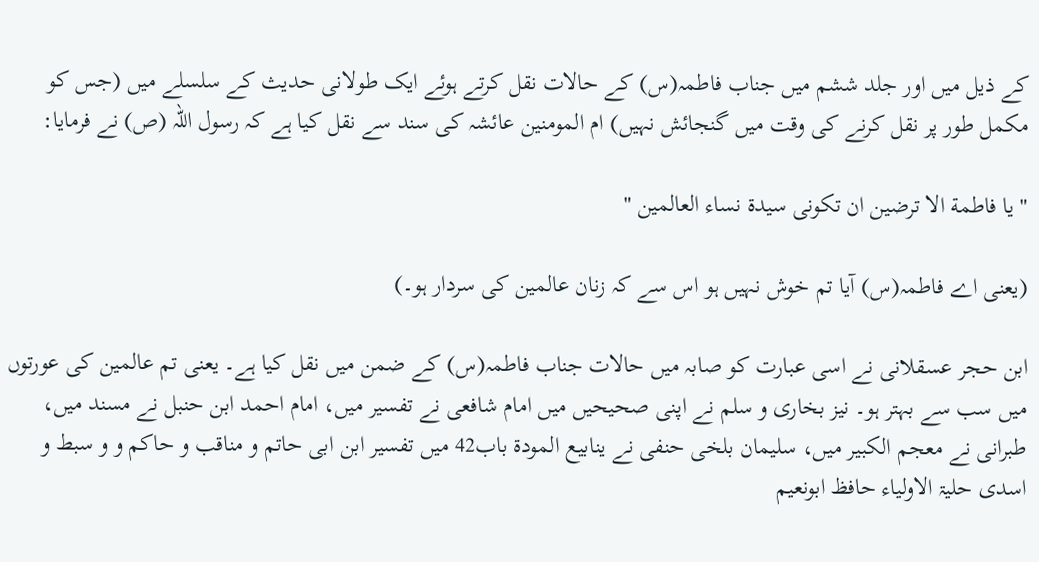کے ذیل میں اور جلد ششم میں جناب فاطمہ(س) کے حالات نقل کرتے ہوئے ایک طولانی حدیث کے سلسلے میں (جس کو مکمل طور پر نقل کرنے کی وقت میں گنجائش نہیں) ام المومنین عائشہ کی سند سے نقل کیا ہے کہ رسول اللہ (ص) نے فرمایا:

" يا فاطمة الا ترضين ان تکونی سيدة نساء العالمين "

(یعنی اے فاطمہ(س) آیا تم خوش نہیں ہو اس سے کہ زنان عالمین کی سردار ہو۔)

ابن حجر عسقلانی نے اسی عبارت کو صابہ میں حالات جناب فاطمہ(س) کے ضمن میں نقل کیا ہے۔ یعنی تم عالمین کی عورتوں میں سب سے بہتر ہو۔ نیز بخاری و سلم نے اپنی صحیحیں میں امام شافعی نے تفسیر میں، امام احمد ابن حنبل نے مسند میں، طبرانی نے معجم الکبیر میں، سلیمان بلخی حنفی نے ینابیع المودۃ باب42 میں تفسیر ابن ابی حاتم و مناقب و حاکم و و سبط و اسدی حلیۃ الاولیاء حافظ ابونعیم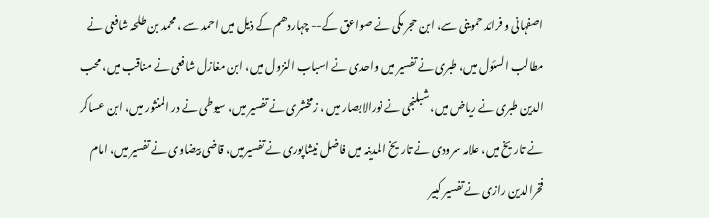اصفہانی و فرائد حموینی سے، ابن حجر مکی نے صواعق کے-- چہاردھم کے ذیل میں احمد سے ، محمد بن طلحہ شافعی نے مطالب السئول میں، طبری نے تفسیر میں واحدی نے اسباب النزول میں، ابن مغازل شافعی نے مناقب میں، محب الدین طبری نے ریاض میں، شبلنجی نے نورالابصار میں ، زمخشری نے تفسیر میں، سیوطی نے در المنثور میں، ابن عساکر نے تاریخ میں، علامہ سرودی نے تاریخ المدینہ میں فاضل نیشاپوری نے تفسیرمیں، قاضی بیضاوی نے تفسیر میں، امام فخرالدین رازی نے تفسیر کبیر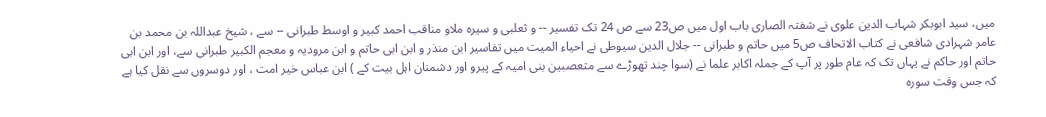میں، سید ابوبکر شہاب الدین علوی نے شفتہ الصاری باب اول میں ص23 سے ص 24 تک تفسیر -- و ثعلبی و سیرہ ملاو مناقب احمد کبیر و اوسط طبرانی -- سے ، شیخ عبداللہ بن محمد بن عامر شہرادی شافعی نے کتاب الاتحاف ص5 میں حاتم و طبرانی -- جلال الدین سیوطی نے احیاء المیت میں تفاسیر ابن منذر و ابن ابی حاتم و ابن مرودیہ و معجم الکبیر طبرانی سے، اور ابن ابی حاتم اور حاکم نے یہاں تک کہ عام طور پر آپ کے جملہ اکابر علما نے (سوا چند تھوڑے سے متعصبین بنی امیہ کے پیرو اور دشمنان اہل بیت کے ) ابن عباس خیر امت ، اور دوسروں سے نقل کیا ہے کہ جس وقت سورہ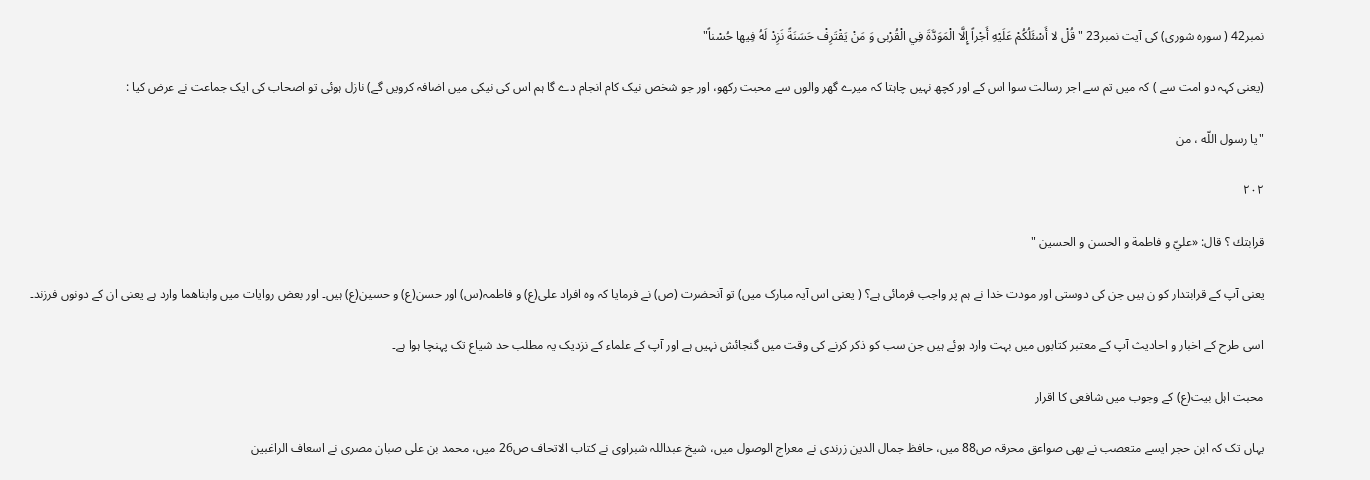نمبر42 ( سورہ شوری) کی آیت نمبر23 "قُلْ لا أَسْئَلُكُمْ عَلَيْهِ أَجْراً إِلَّا الْمَوَدَّةَ فِي الْقُرْبى وَ مَنْ يَقْتَرِفْ حَسَنَةً نَزِدْ لَهُ فِيها حُسْناً"

(یعنی کہہ دو امت سے ) کہ میں تم سے اجر رسالت سوا اس کے اور کچھ نہیں چاہتا کہ میرے گھر والوں سے محبت رکھو، اور جو شخص نیک کام انجام دے گا ہم اس کی نیکی میں اضافہ کرویں گے) نازل ہوئی تو اصحاب کی ایک جماعت نے عرض کیا :

"يا رسول اللّه ، من

۲۰۲

قرابتك ؟ قال: «عليّ و فاطمة و الحسن و الحسين "

یعنی آپ کے قرابتدار کو ن ہیں جن کی دوستی اور مودت خدا نے ہم پر واجب فرمائی ہے؟ ( یعنی اس آیہ مبارک میں) تو آنحضرت (ص) نے فرمایا کہ وہ افراد علی(ع) و فاطمہ(س) اور حسن(ع) و حسین(ع) ہیں۔ اور بعض روایات میں وابناهما وارد ہے یعنی ان کے دونوں فرزند۔

اسی طرح کے اخبار و احادیث آپ کے معتبر کتابوں میں بہت وارد ہوئے ہیں جن سب کو ذکر کرنے کی وقت میں گنجائش نہیں ہے اور آپ کے علماء کے نزدیک یہ مطلب حد شیاع تک پہنچا ہوا ہے۔

محبت اہل بیت(ع) کے وجوب میں شافعی کا اقرار

یہاں تک کہ ابن حجر ایسے متعصب نے بھی صواعق محرقہ ص88 میں، حافظ جمال الدین زرندی نے معراج الوصول میں، شیخ عبداللہ شبراوی نے کتاب الاتحاف ص26 میں، محمد بن علی صبان مصری نے اسعاف الراغبین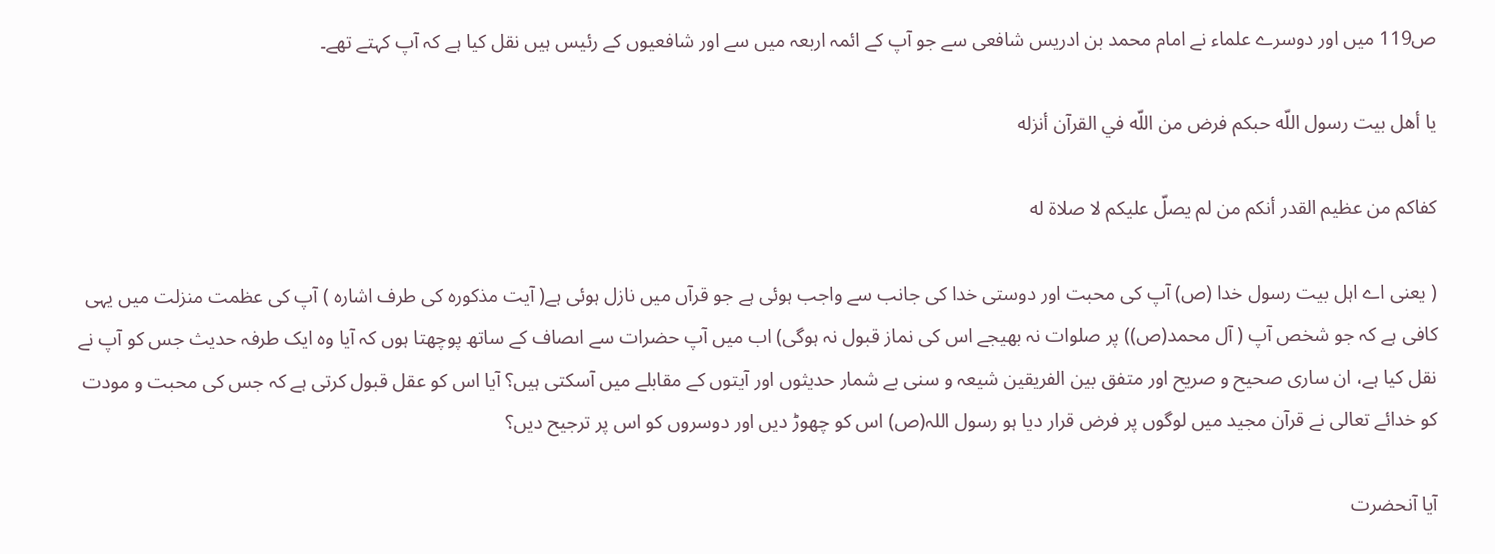ص119 میں اور دوسرے علماء نے امام محمد بن ادریس شافعی سے جو آپ کے ائمہ اربعہ میں سے اور شافعیوں کے رئیس ہیں نقل کیا ہے کہ آپ کہتے تھے۔

يا أهل بيت رسول اللّه حبكم فرض من اللّه في القرآن أنزله

كفاكم من عظيم القدر أنكم من لم يصلّ عليكم لا صلاة له

( یعنی اے اہل بیت رسول خدا (ص) آپ کی محبت اور دوستی خدا کی جانب سے واجب ہوئی ہے جو قرآں میں نازل ہوئی ہے( آیت مذکورہ کی طرف اشارہ ) آپ کی عظمت منزلت میں یہی کافی ہے کہ جو شخص آپ ( آل محمد(ص)) پر صلوات نہ بھیجے اس کی نماز قبول نہ ہوگی) اب میں آپ حضرات سے اںصاف کے ساتھ پوچھتا ہوں کہ آیا وہ ایک طرفہ حدیث جس کو آپ نے نقل کیا ہے، ان ساری صحیح و صریح اور متفق بین الفریقین شیعہ و سنی بے شمار حدیثوں اور آیتوں کے مقابلے میں آسکتی ہیں؟ آیا اس کو عقل قبول کرتی ہے کہ جس کی محبت و مودت کو خدائے تعالی نے قرآن مجید میں لوگوں پر فرض قرار دیا ہو رسول اللہ(ص) اس کو چھوڑ دیں اور دوسروں کو اس پر ترجیح دیں؟

آیا آنحضرت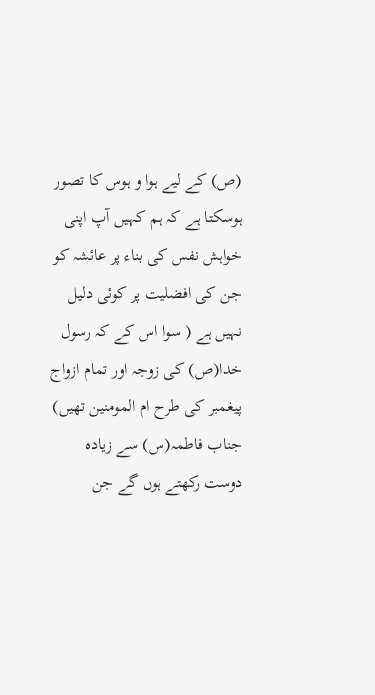(ص) کے لیے ہوا و ہوس کا تصور ہوسکتا ہے کہ ہم کہیں آپ اپنی خواہش نفس کی بناء پر عائشہ کو جن کی افضلیت پر کوئی دلیل نہیں ہے ( سوا اس کے کہ رسول خدا(ص) کی زوجہ اور تمام ازواج پیغمبر کی طرح ام المومنین تھیں) جناب فاطمہ(س) سے زیادہ دوست رکھتے ہوں گے جن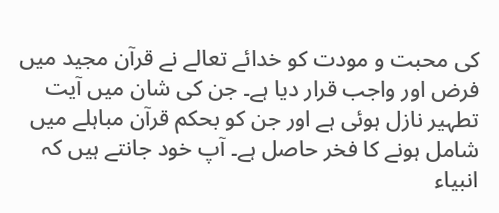کی محبت و مودت کو خدائے تعالے نے قرآن مجید میں فرض اور واجب قرار دیا ہے۔ جن کی شان میں آیت تطہیر نازل ہوئی ہے اور جن کو بحکم قرآن مباہلے میں شامل ہونے کا فخر حاصل ہے۔ آپ خود جانتے ہیں کہ انبیاء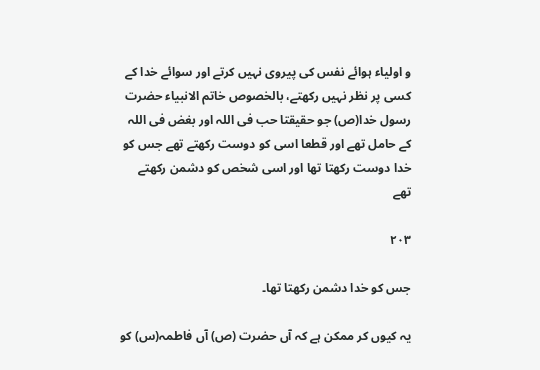و اولیاء ہوائے نفس کی پیروی نہیں کرتے اور سوائے خدا کے کسی پر نظر نہیں رکھتے، بالخصوص خاتم الانبیاء حضرت رسول خدا(ص) جو حقیقتا حب فی اللہ اور بغض فی اللہ کے حامل تھے اور قطعا اسی کو دوست رکھتے تھے جس کو خدا دوست رکھتا تھا اور اسی شخص کو دشمن رکھتے تھے

۲۰۳

جس کو خدا دشمن رکھتا تھا۔

یہ کیوں کر ممکن ہے کہ آں حضرت (ص) آں فاطمہ(س) کو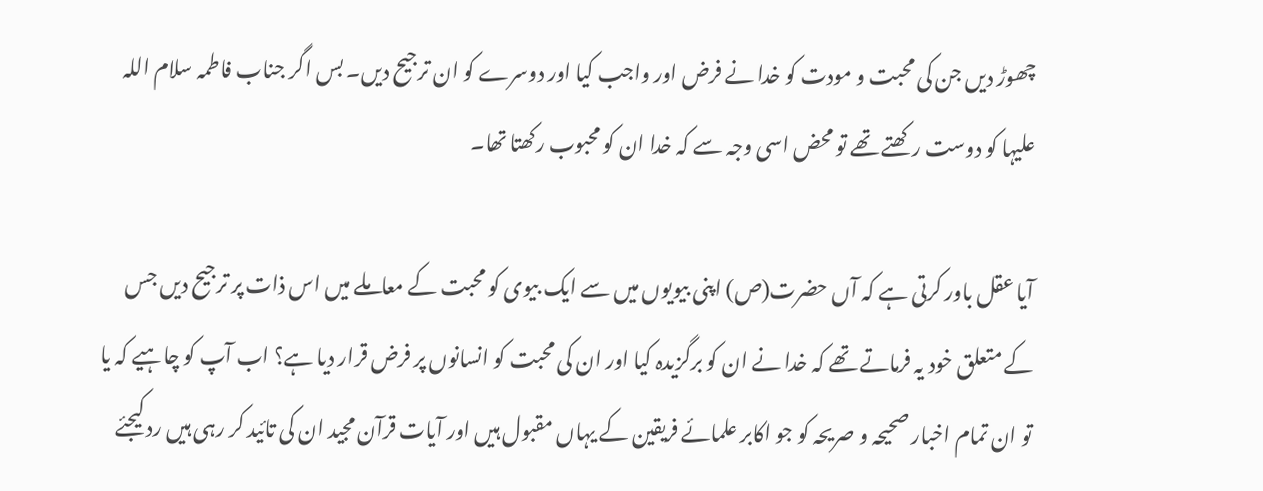چھوڑ دیں جن کی محبت و مودت کو خدا نے فرض اور واجب کیا اور دوسرے کو ان ترجیح دیں۔ بس اگر جناب فاطمہ سلام اللہ علیہا کو دوست رکھتے تھے تو محض اسی وجہ سے کہ خدا ان کو محبوب رکھتا تھا۔

آیا عقل باور کرتی ہے کہ آں حضرت(ص) اپنی بیویوں میں سے ایک بیوی کو محبت کے معاملے میں اس ذات پر ترجیح دیں جس کے متعلق خود یہ فرماتے تھے کہ خدا نے ان کو برگزیدہ کیا اور ان کی محبت کو انسانوں پر فرض قرار دیا ہے؟ اب آپ کو چاہیے کہ یا تو ان تمام اخبار صحیحہ و صریحہ کو جو اکابر علمائے فریقین کے یہاں مقبول ہیں اور آیات قرآن مجید ان کی تائید کر رہی ہیں رد کیجئے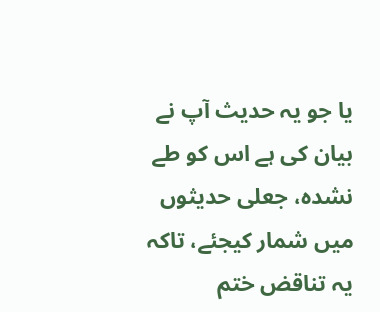یا جو یہ حدیث آپ نے بیان کی ہے اس کو طے نشدہ، جعلی حدیثوں میں شمار کیجئے، تاکہ یہ تناقض ختم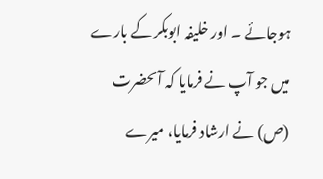ہوجائے ۔ اور خلیفہ ابوبکر کے بارے میں جو آپ نے فرمایا کہ آںحضرت (ص) نے ارشاد فرمایا، میرے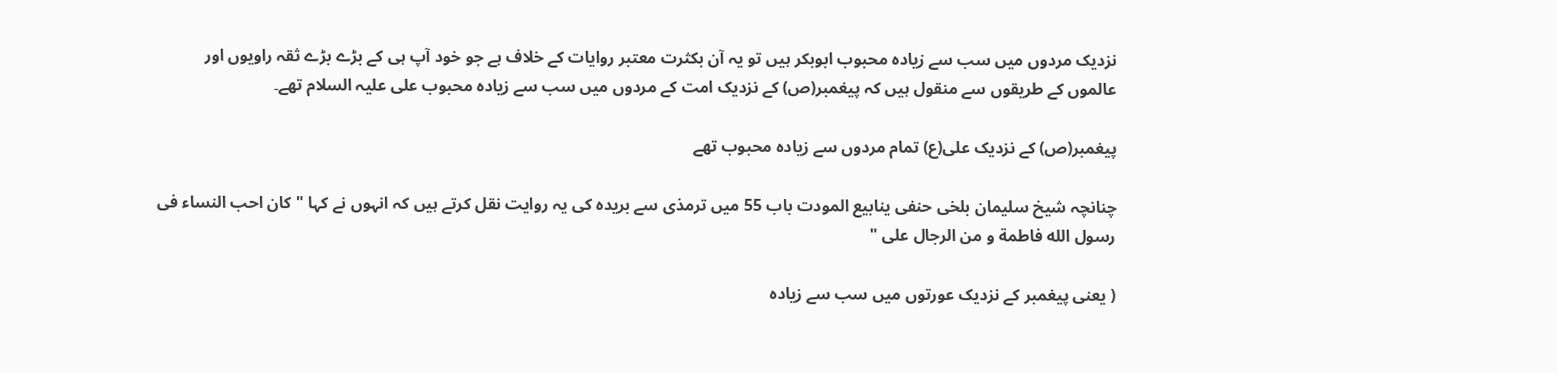نزدیک مردوں میں سب سے زیادہ محبوب ابوبکر ہیں تو یہ آن بکثرت معتبر روایات کے خلاف ہے جو خود آپ ہی کے بڑے بڑے ثقہ راویوں اور عالموں کے طریقوں سے منقول ہیں کہ پیغمبر(ص) کے نزدیک امت کے مردوں میں سب سے زیادہ محبوب علی علیہ السلام تھے۔

پیغمبر(ص) کے نزدیک علی(ع) تمام مردوں سے زیادہ محبوب تھے

چنانچہ شیخ سلیمان بلخی حنفی ینابیع المودت باب 55 میں ترمذی سے بریدہ کی یہ روایت نقل کرتے ہیں کہ انہوں نے کہا " کان احب النساء فی رسول الله فاطمة و من الرجال علی "

( یعنی پیغمبر کے نزدیک عورتوں میں سب سے زیادہ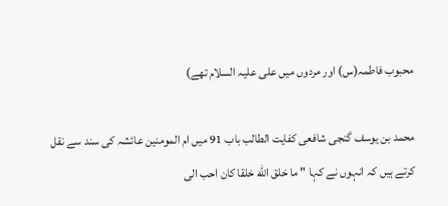محبوب فاطمہ(س) اور مردوں میں علی علیہ السلام تھے)

محمد بن یوسف گنجی شافعی کفایت الطالب باب 91 میں ام المومنین عائشہ کی سند سے نقل کرتے ہیں کہ انہوں نے کہا " ما خلق الله خلقا کان احب الی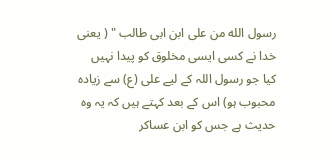رسول الله من علی ابن ابی طالب " ( یعنی خدا نے کسی ایسی مخلوق کو پیدا نہیں کیا جو رسول اللہ کے لیے علی (ع) سے زیادہ محبوب ہو) اس کے بعد کہتے ہیں کہ یہ وہ حدیث ہے جس کو ابن عساکر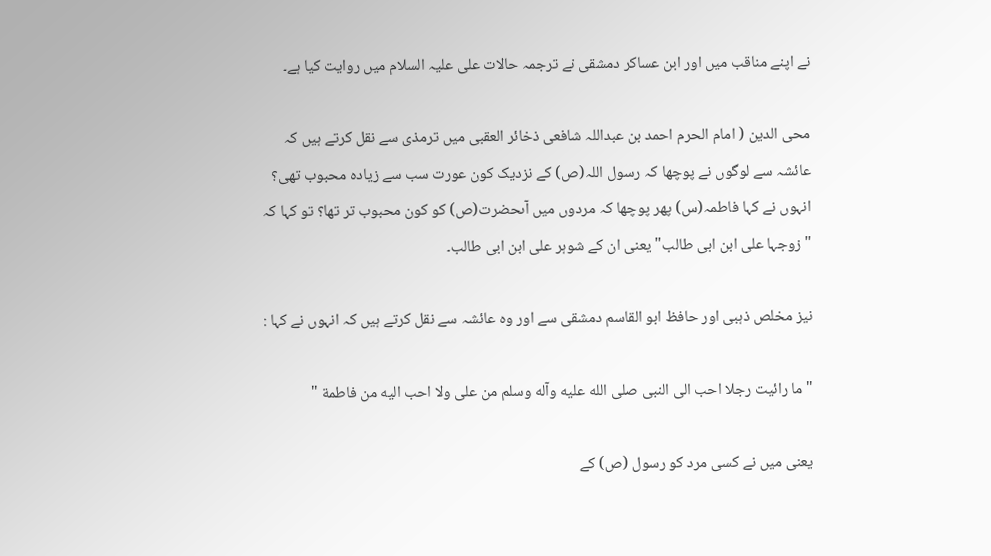نے اپنے مناقب میں اور ابن عساکر دمشقی نے ترجمہ حالات علی علیہ السلام میں روایت کیا ہے۔

محی الدین ( امام الحرم احمد بن عبداللہ شافعی ذخائر العقبی میں ترمذی سے نقل کرتے ہیں کہ عائشہ سے لوگوں نے پوچھا کہ رسول اللہ(ص) کے نزدیک کون عورت سب سے زیادہ محبوب تھی؟ انہوں نے کہا فاطمہ(س) پھر پوچھا کہ مردوں میں آںحضرت(ص) کو کون محبوب تر تھا؟ تو کہا کہ " زوجہا علی ابن ابی طالب" یعنی ان کے شوہر علی ابن ابی طالب۔

نیز مخلص ذہبی اور حافظ ابو القاسم دمشقی سے اور وہ عائشہ سے نقل کرتے ہیں کہ انہوں نے کہا :

" ما رائيت رجلا احب الی النبی صلی الله عليه وآله وسلم من علی ولا احب اليه من فاطمة "

یعنی میں نے کسی مرد کو رسول (ص) کے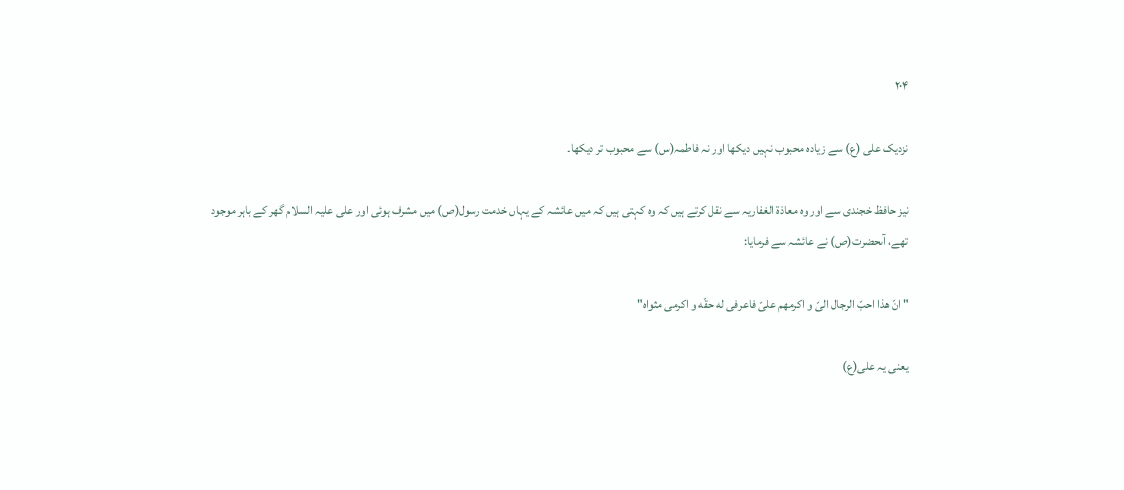۲۰۴

نزدیک علی (ع) سے زیادہ محبوب نہیں دیکھا اور نہ فاطمہ(س) سے محبوب تر دیکھا۔

نیز حافظ خجندی سے اور وہ معاذۃ الغفاریہ سے نقل کرتے ہیں کہ وہ کہتی ہیں کہ میں عائشہ کے یہاں خدمت رسول(ص) میں مشرف ہوئی اور علی علیہ السلام گھر کے باہر موجود تھے، آںحضرت(ص) نے عائشہ سے فرمایا:

" انّ هذا احبّ الرجال الىّ و اكرمهم علىّ فاعرفى له حقّه و اكرمى مثواه"

یعنی یہ علی(ع)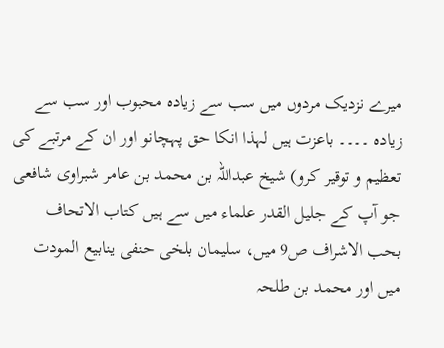میرے نزدیک مردوں میں سب سے زیادہ محبوب اور سب سے زیادہ ۔۔۔۔ باعزت ہیں لہذا انکا حق پہچانو اور ان کے مرتبے کی تعظیم و توقیر کرو) شیخ عبداللہ بن محمد بن عامر شبراوی شافعی جو آپ کے جلیل القدر علماء میں سے ہیں کتاب الاتحاف بحب الاشراف ص9 میں، سلیمان بلخی حنفی ینابیع المودت میں اور محمد بن طلحہ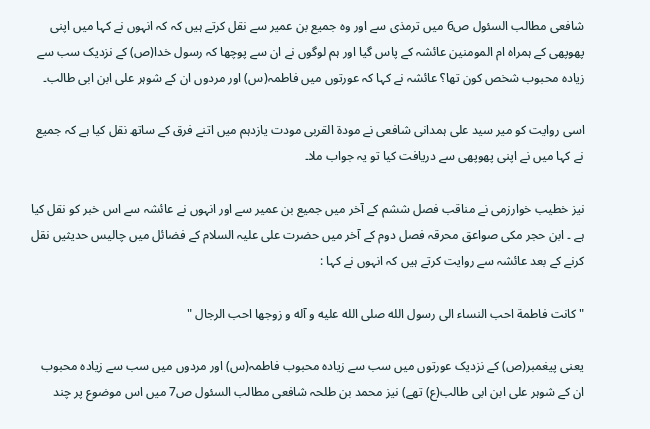شافعی مطالب السئول ص6 میں ترمذی سے اور وہ جمیع بن عمیر سے نقل کرتے ہیں کہ کہ انہوں نے کہا میں اپنی پھوپھی کے ہمراہ ام المومنین عائشہ کے پاس گیا اور ہم لوگوں نے ان سے پوچھا کہ رسول خدا(ص) کے نزدیک سب سے زیادہ محبوب شخص کون تھا؟ عائشہ نے کہا کہ عورتوں میں فاطمہ(س) اور مردوں ان کے شوہر علی ابن ابی طالب۔

اسی روایت کو میر سید علی ہمدانی شافعی نے مودۃ القربی مودت یازدہم میں اتنے فرق کے ساتھ نقل کیا ہے کہ جمیع نے کہا میں نے اپنی پھوپھی سے دریافت کیا تو یہ جواب ملا۔

نیز خطیب خوارزمی نے مناقب فصل ششم کے آخر میں جمیع بن عمیر سے اور انہوں نے عائشہ سے اس خبر کو نقل کیا ہے ۔ ابن حجر مکی صواعق محرقہ فصل دوم کے آخر میں حضرت علی علیہ السلام کے فضائل میں چالیس حدیثیں نقل کرنے کے بعد عائشہ سے روایت کرتے ہیں کہ انہوں نے کہا :

" کانت فاطمة احب النساء الی رسول الله صلی الله عليه و آله و زوجها احب الرجال "

یعنی پیغمبر(ص) کے نزدیک عورتوں میں سب سے زیادہ محبوب فاطمہ(س) اور مردوں میں سب سے زیادہ محبوب ان کے شوہر علی ابن ابی طالب(ع) تھے) نیز محمد بن طلحہ شافعی مطالب السئول ص7 میں اس موضوع پر چند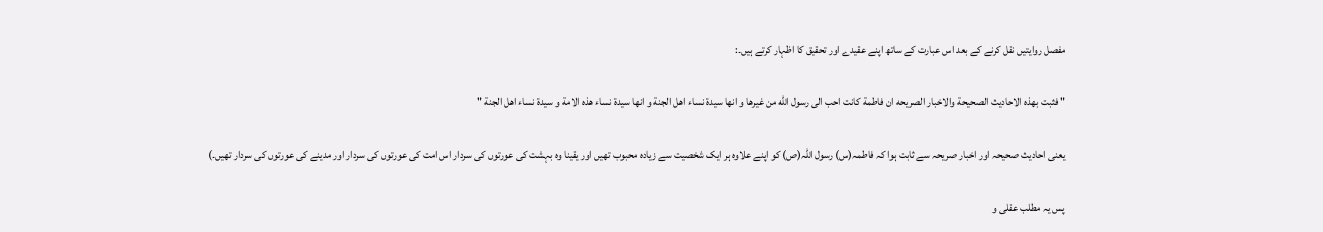مفصل روایتیں نقل کرنے کے بعد اس عبارت کے ساتھ اپنے عقیدے اور تحقیق کا اظہار کرتے ہیں۔:

" فثبت بهذه الاحاديث الصحيحة والاخبار الصريحه ان فاطمة کانت احب الی رسول الله من غيرها و انها سيدة نساء اهل الجنة و انها سيدة نساء هذه الامة و سيدة نساء اهل الجنة "

یعنی احادیث صحیحہ اور اخبار صریحہ سے ثابت ہوا کہ فاطمہ(س) رسول اللہ(ص) کو اپنے علاوہ ہر ایک شخصیت سے زیادہ محبوب تھیں اور یقینا وہ بہشت کی عورتوں کی سردار اس امت کی عورتوں کی سردار اور مدینے کی عورتوں کی سردار تھیں۔)

پس یہ مطلب عقلی و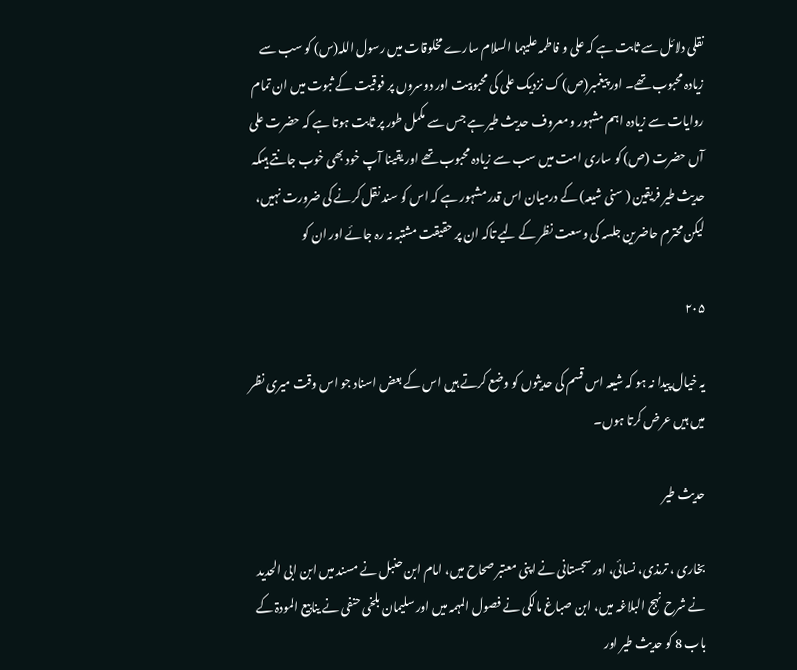نقلی دلائل سے ثابت ہے کہ علی و فاطمہ علیہما السلام سارے مخلوقات میں رسول اللہ(س) کو سب سے زیادہ محبوب تھے۔ اور پیغمبر(ص) ک نزدیک علی کی محبوبیت اور دوسروں پر فوقیت کے ثبوت میں ان تمام روایات سے زیادہ اہم مشہور و معروف حدیث طیر ہے جس سے مکمل طور پر ثابت ہوتا ہے کہ حضرت علی آں حضرت (ص) کو ساری امت میں سب سے زیادہ محبوب تھے اور یقینا آپ خود بھی خوب جانتے ہیںکہ حدیث طیر فریقین ( سنی شیعہ) کے درمیان اس قدر مشہور ہے کہ اس کو سند نقل کرنے کی ضرورت نہیں، لیکن محترم حاضرین جلسہ کی وسعت نظر کے لیے تاکہ ان پر حقیقت مشتبہ نہ رہ جائے اور ان کو

۲۰۵

یہ خیال پیدا نہ ہو کہ شیعہ اس قسم کی حدیثوں کو وضع کرتے ہیں اس کے بعض اسناد جو اس وقت میری نظر میں ہیں عرض کرتا ہوں۔

حدیث طیر

بخاری ، ترمذی، نسائی، اور سجستانی نے اپنی معتبر صحاح میں، امام ابن حنبل نے مسند میں ابن ابی الحدید نے شرح نہج البلاغہ میں، ابن صباغ مالکی نے فصول المہمہ میں اور سلیمان بلخی حنفی نے ینابیع المودۃ کے باب 8 کو حدیث طیر اور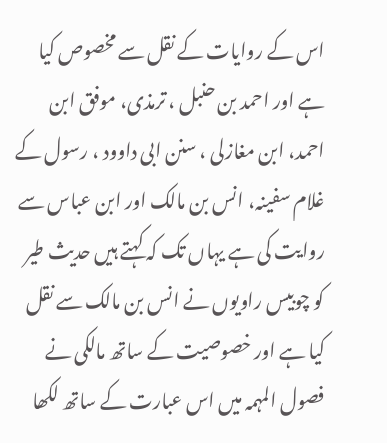اس کے روایات کے نقل سے مخصوص کیا ہے اور احمد بن حنبل ، ترمذی، موفق ابن احمد، ابن مغازلی ، سنن ابی داوود ، رسول کے غلام سفینہ، انس بن مالک اور ابن عباس سے روایت کی ہے یہاں تک کہ کہتے ہیں حدیث طیر کو چوبیس راویوں نے انس بن مالک سے نقل کیا ہے اور خصوصیت کے ساتھ مالکی نے فصول المہمہ میں اس عبارت کے ساتھ لکھا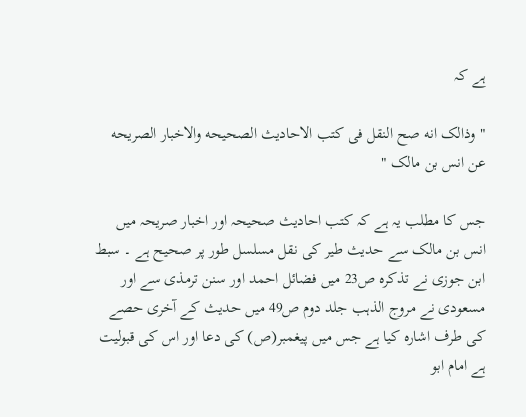ہے کہ

" وذالک انه صح النقل فی کتب الاحاديث الصحيحه والاخبار الصريحه عن انس بن مالک "

جس کا مطلب یہ ہے کہ کتب احادیث صحیحہ اور اخبار صریحہ میں انس بن مالک سے حدیث طیر کی نقل مسلسل طور پر صحیح ہے ۔ سبط ابن جوزی نے تذکرہ ص23 میں فضائل احمد اور سنن ترمذی سے اور مسعودی نے مروج الذہب جلد دوم ص49 میں حدیث کے آخری حصے کی طرف اشارہ کیا ہے جس میں پیغمبر(ص) کی دعا اور اس کی قبولیت ہے امام ابو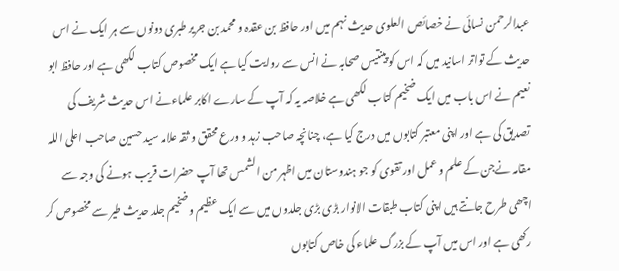عبدالرحمن نسائی نے خصائص العلوی حدیث نہم میں اور حافظ بن عقدہ و محمد بن جریر طبری دونوں سے ہر ایک نے اس حدیث کے تواتر اسانید میں کہ اس کو پینتیس صحابہ نے انس سے روایت کیا ہے ایک مخصوص کتاب لکھی ہے اور حافظ ابو نعیم نے اس باب میں ایک ضخیم کتاب لکھی ہے خلاصہ یہ کہ آپ کے سارے اکابر علماءنے اس حدیث شریف کی تصدیق کی ہے اور اپنی معتبر کتابوں میں درج کیا ہے، چنانچہ صاحب زہد و ورع محقق و ثقہ علامہ سید حسین صاحب اعلی اللہ مقامہ نےجن کے علم و عمل اور تقوی کو جو ہندوستان میں اظہر من الشمس تھا آپ حضرات قریب ہونے کی وجہ سے اچھی طرح جانتے ہیں اپنی کتاب طبقات الانوار بڑی بڑی جلدوں میں سے ایک عظیم وضخیم جلد حدیث طیر سے مخصوص کر رکھی ہے اور اس میں آپ کے بزرگ علماء کی خاص کتابوں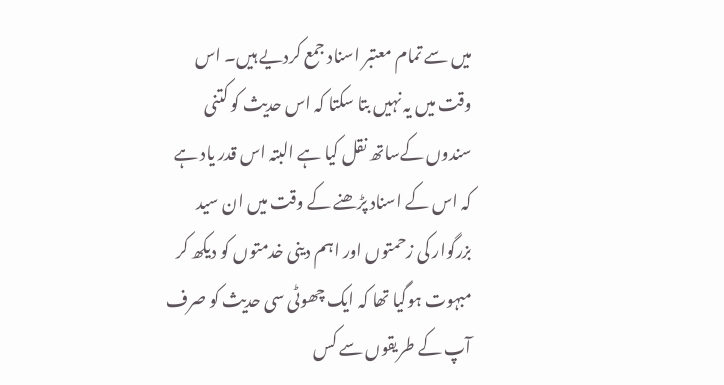میں سے تمام معتبر اسناد جمع کردیے ہیں۔ اس وقت میں یہ نہیں بتا سکتا کہ اس حدیث کو کتنی سندوں کےساتھ نقل کیا ہے البتہ اس قدر یاد ہے کہ اس کے اسناد پڑھنے کے وقت میں ان سید بزرگوار کی زحمتوں اور اہم دینی خدمتوں کو دیکھ کر مبہوت ہوگیا تھا کہ ایک چھوٹی سی حدیث کو صرف آپ کے طریقوں سے کس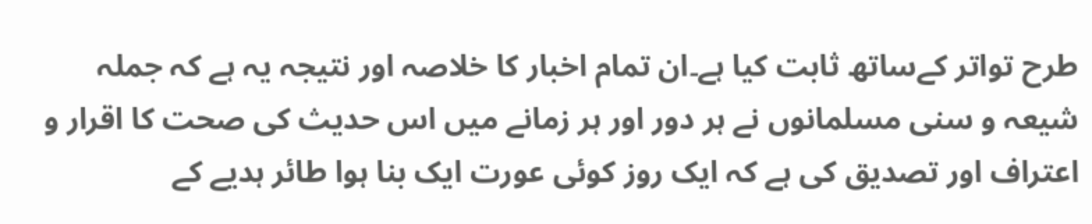طرح تواتر کےساتھ ثابت کیا ہے۔ان تمام اخبار کا خلاصہ اور نتیجہ یہ ہے کہ جملہ شیعہ و سنی مسلمانوں نے ہر دور اور ہر زمانے میں اس حدیث کی صحت کا اقرار و اعتراف اور تصدیق کی ہے کہ ایک روز کوئی عورت ایک بنا ہوا طائر ہدیے کے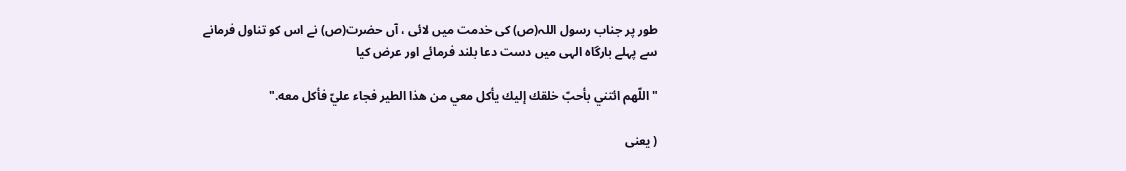طور پر جناب رسول اللہ(ص) کی خدمت میں لائی ، آں حضرت(ص) نے اس کو تناول فرمانے سے پہلے بارگاہ الہی میں دست دعا بلند فرمائے اور عرض کیا

" اللّهم ائتني بأحبّ خلقك إليك يأكل معي من هذا الطير فجاء عليّ فأكل معه."

( یعنی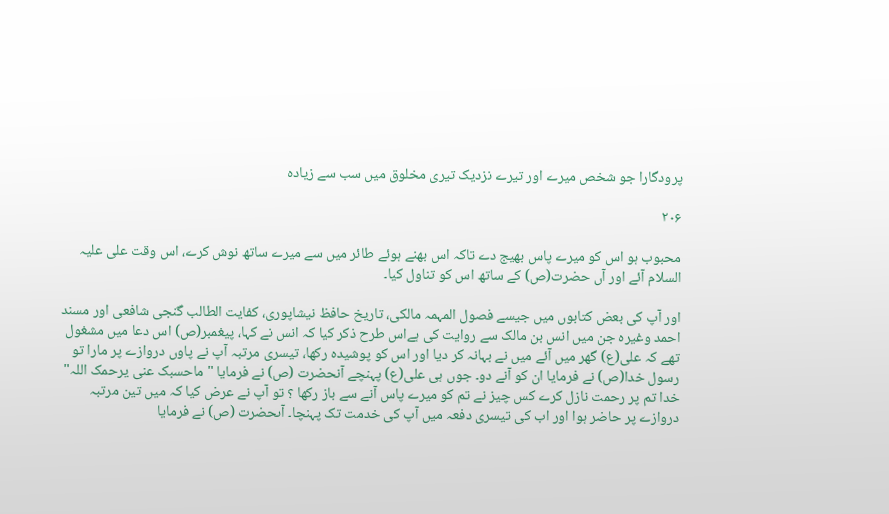پرودگارا جو شخص میرے اور تیرے نزدیک تیری مخلوق میں سب سے زیادہ

۲۰۶

محبوب ہو اس کو میرے پاس بھیج دے تاکہ اس بھنے ہوئے طائر میں سے میرے ساتھ نوش کرے، اس وقت علی علیہ السلام آئے اور آں حضرت(ص) کے ساتھ اس کو تناول کیا۔

اور آپ کی بعض کتابوں میں جیسے فصول المہمہ مالکی، تاریخ حافظ نیشاپوری، کفایت الطالب گنجی شافعی اور مسند احمد وغیرہ جن میں انس بن مالک سے روایت کی ہےاس طرح ذکر کیا کہ انس نے کہا، پیغمبر(ص) اس دعا میں مشغول تھے کہ علی(ع) گھر میں آئے میں نے بہانہ کر دیا اور اس کو پوشیدہ رکھا، تیسری مرتبہ آپ نے پاوں دروازے پر مارا تو رسول خدا(ص) نے فرمایا ان کو آنے دو۔ جوں ہی علی(ع) پہنچے آنحضرت (ص) نے فرمایا " ماحسبک عنی یرحمک اللہ" خدا تم پر رحمت نازل کرے کس چیز نے تم کو میرے پاس آنے سے باز رکھا ؟ تو آپ نے عرض کیا کہ میں تین مرتبہ دروازے پر حاضر ہوا اور اب کی تیسری دفعہ میں آپ کی خدمت تک پہنچا۔ آںحضرت (ص) نے فرمایا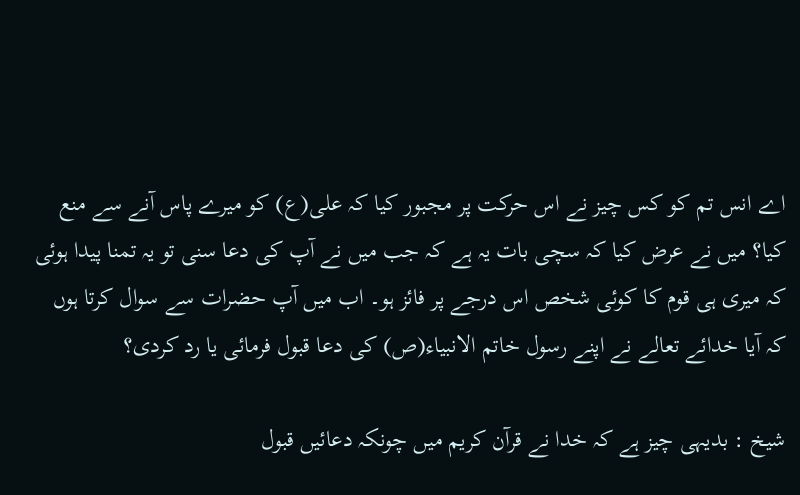اے انس تم کو کس چیز نے اس حرکت پر مجبور کیا کہ علی(ع) کو میرے پاس آنے سے منع کیا؟ میں نے عرض کیا کہ سچی بات یہ ہے کہ جب میں نے آپ کی دعا سنی تو یہ تمنا پیدا ہوئی کہ میری ہی قوم کا کوئی شخص اس درجے پر فائز ہو۔ اب میں آپ حضرات سے سوال کرتا ہوں کہ آیا خدائے تعالے نے اپنے رسول خاتم الانبیاء(ص) کی دعا قبول فرمائی یا رد کردی؟

شیخ : بدیہی چیز ہے کہ خدا نے قرآن کریم میں چونکہ دعائیں قبول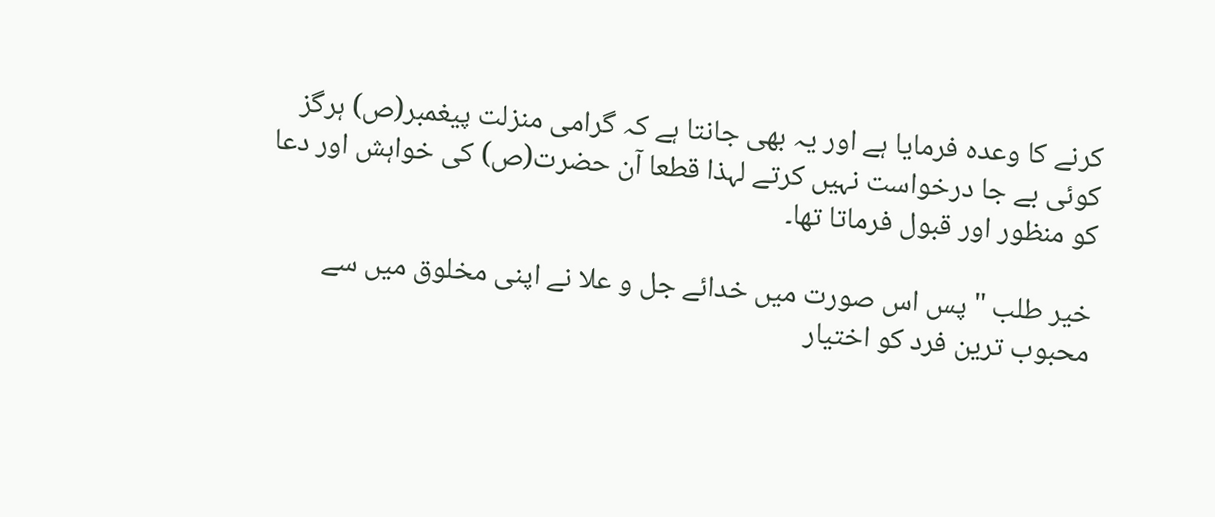کرنے کا وعدہ فرمایا ہے اور یہ بھی جانتا ہے کہ گرامی منزلت پیغمبر(ص) ہرگز کوئی بے جا درخواست نہیں کرتے لہذا قطعا آن حضرت(ص) کی خواہش اور دعا کو منظور اور قبول فرماتا تھا۔

خیر طلب " پس اس صورت میں خدائے جل و علا نے اپنی مخلوق میں سے محبوب ترین فرد کو اختیار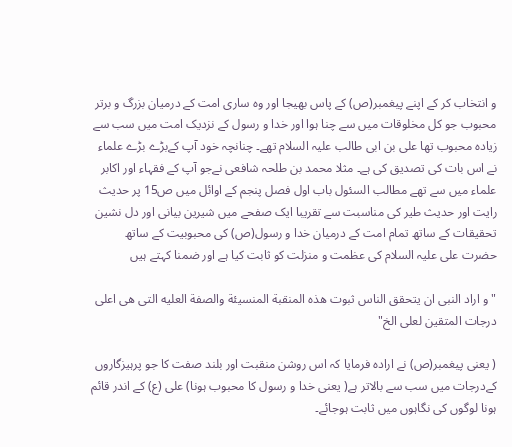و انتخاب کر کے اپنے پیغمبر(ص) کے پاس بھیجا اور وہ ساری امت کے درمیان بزرگ و برتر محبوب جو کل مخلوقات میں سے چنا ہوا اور خدا و رسول کے نزدیک امت میں سب سے زیادہ محبوب تھا علی بن ابی طالب علیہ السلام تھے۔ چنانچہ خود آپ کےبڑے بڑے علماء نے اس بات کی تصدیق کی ہے۔ مثلا محمد بن طلحہ شافعی نےجو آپ کے فقہاء اور اکابر علماء میں سے تھے مطالب السئول باب اول فصل پنجم کے اوائل میں ص15 پر حدیث رایت اور حدیث طیر کی مناسبت سے تقریبا ایک صفحے میں شیرین بیانی اور دل نشین تحقیقات کے ساتھ تمام امت کے درمیان خدا و رسول(ص) کی محبوبیت کے ساتھ حضرت علی علیہ السلام کی عظمت و منزلت کو ثابت کیا ہے اور ضمنا کہتے ہیں

" و اراد النبی ان يتحقق الناس ثبوت هذه المنقبة المنسيئة والصفة العليه التی هی اعلی درجات المتقين لعلی الخ"

( یعنی پیغمبر(ص) نے ارادہ فرمایا کہ اس روشن منقبت اور بلند صفت کا جو پرہیزگاروں کےدرجات میں سب سے بالاتر ہے( یعنی خدا و رسول کا محبوب ہونا) علی (ع) کے اندر قائم ہونا لوگوں کی نگاہوں میں ثابت ہوجائے۔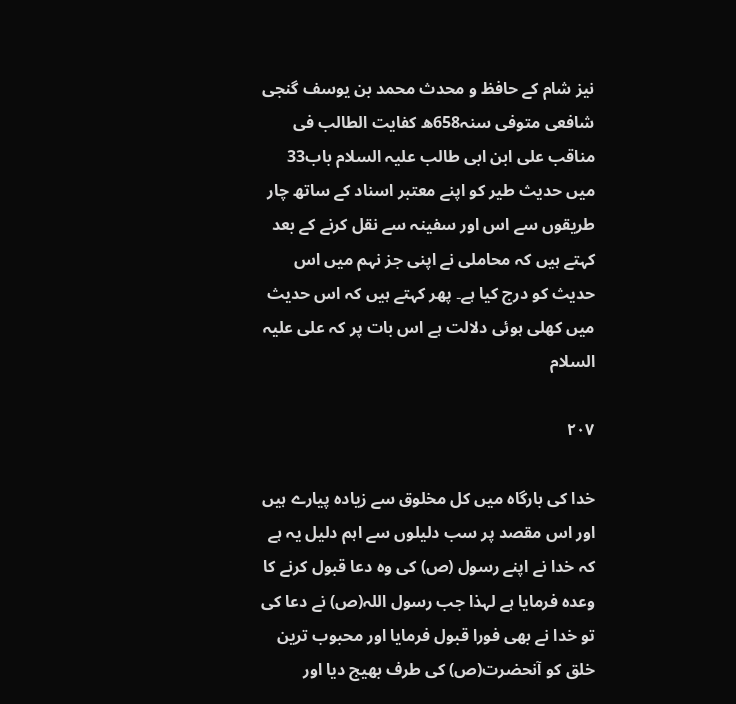نیز شام کے حافظ و محدث محمد بن یوسف گنجی شافعی متوفی سنہ658ھ کفایت الطالب فی مناقب علی ابن ابی طالب علیہ السلام باب33 میں حدیث طیر کو اپنے معتبر اسناد کے ساتھ چار طریقوں سے اس اور سفینہ سے نقل کرنے کے بعد کہتے ہیں کہ محاملی نے اپنی جز نہم میں اس حدیث کو درج کیا ہے۔ پھر کہتے ہیں کہ اس حدیث میں کھلی ہوئی دلالت ہے اس بات پر کہ علی علیہ السلام

۲۰۷

خدا کی بارگاہ میں کل مخلوق سے زیادہ پیارے ہیں اور اس مقصد پر سب دلیلوں سے اہم دلیل یہ ہے کہ خدا نے اپنے رسول (ص) کی وہ دعا قبول کرنے کا وعدہ فرمایا ہے لہذا جب رسول اللہ(ص) نے دعا کی تو خدا نے بھی فورا قبول فرمایا اور محبوب ترین خلق کو آنحضرت(ص) کی طرف بھیج دیا اور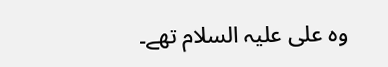وہ علی علیہ السلام تھے۔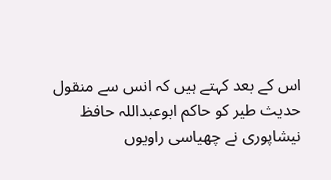اس کے بعد کہتے ہیں کہ انس سے منقول حدیث طیر کو حاکم ابوعبداللہ حافظ نیشاپوری نے چھیاسی راویوں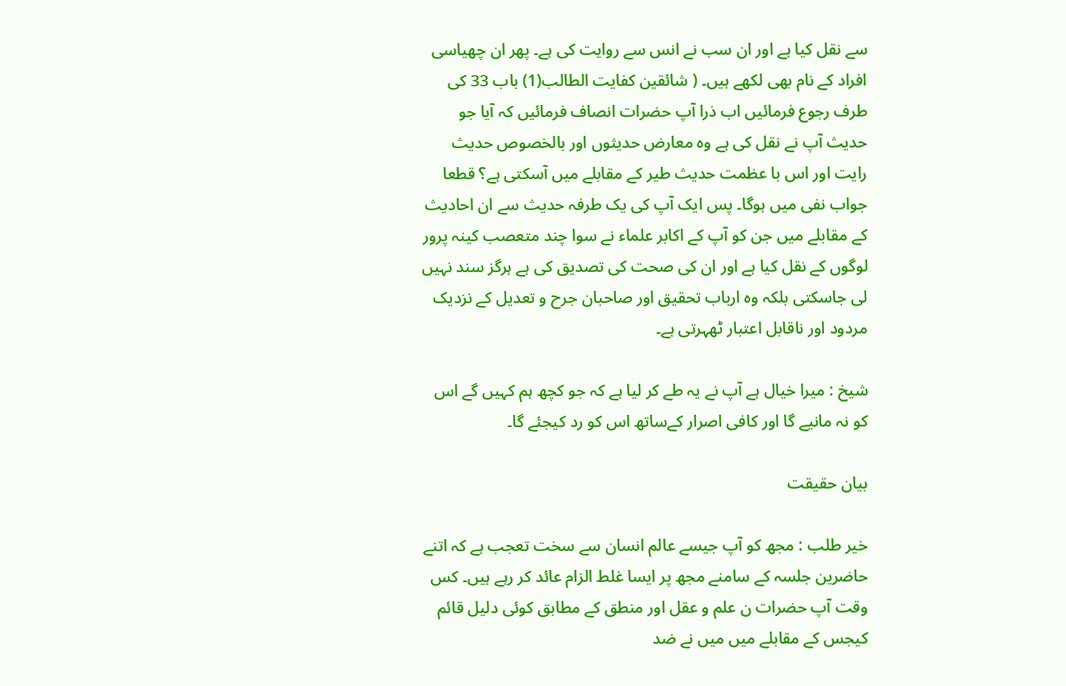سے نقل کیا ہے اور ان سب نے انس سے روایت کی ہے۔ پھر ان چھیاسی افراد کے نام بھی لکھے ہیں۔ ( شائقین کفایت الطالب(1) باب 33 کی طرف رجوع فرمائیں اب ذرا آپ حضرات انصاف فرمائیں کہ آیا جو حدیث آپ نے نقل کی ہے وہ معارض حدیثوں اور بالخصوص حدیث رایت اور اس با عظمت حدیث طیر کے مقابلے میں آسکتی ہے؟ قطعا جواب نفی میں ہوگا۔ پس ایک آپ کی یک طرفہ حدیث سے ان احادیث کے مقابلے میں جن کو آپ کے اکابر علماء نے سوا چند متعصب کینہ پرور لوگوں کے نقل کیا ہے اور ان کی صحت کی تصدیق کی ہے ہرگز سند نہیں لی جاسکتی بلکہ وہ ارباب تحقیق اور صاحبان جرح و تعدیل کے نزدیک مردود اور ناقابل اعتبار ٹھہرتی ہے۔

شیخ : میرا خیال ہے آپ نے یہ طے کر لیا ہے کہ جو کچھ ہم کہیں گے اس کو نہ مانیے گا اور کافی اصرار کےساتھ اس کو رد کیجئے گا۔

بیان حقیقت

خیر طلب : مجھ کو آپ جیسے عالم انسان سے سخت تعجب ہے کہ اتنے حاضرین جلسہ کے سامنے مجھ پر ایسا غلط الزام عائد کر رہے ہیں۔ کس وقت آپ حضرات ن علم و عقل اور منطق کے مطابق کوئی دلیل قائم کیجس کے مقابلے میں میں نے ضد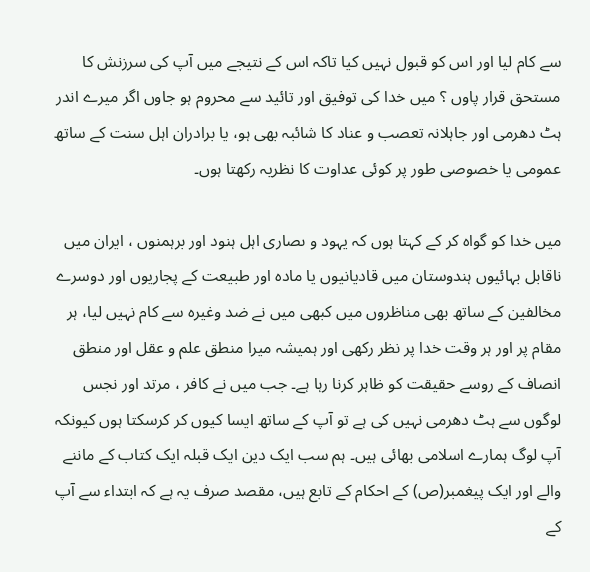سے کام لیا اور اس کو قبول نہیں کیا تاکہ اس کے نتیجے میں آپ کی سرزنش کا مستحق قرار پاوں ؟ میں خدا کی توفیق اور تائید سے محروم ہو جاوں اگر میرے اندر ہٹ دھرمی اور جاہلانہ تعصب و عناد کا شائبہ بھی ہو، یا برادران اہل سنت کے ساتھ عمومی یا خصوصی طور پر کوئی عداوت کا نظریہ رکھتا ہوں۔

میں خدا کو گواہ کر کے کہتا ہوں کہ یہود و ںصاری اہل ہنود اور برہمنوں ، ایران میں ناقابل بہائیوں ہندوستان میں قادیانیوں یا مادہ اور طبیعت کے پجاریوں اور دوسرے مخالفین کے ساتھ بھی مناظروں میں کبھی میں نے ضد وغیرہ سے کام نہیں لیا، ہر مقام پر اور ہر وقت خدا پر نظر رکھی اور ہمیشہ میرا منطق علم و عقل اور منطق انصاف کے روسے حقیقت کو ظاہر کرنا رہا ہے۔ جب میں نے کافر ، مرتد اور نجس لوگوں سے ہٹ دھرمی نہیں کی ہے تو آپ کے ساتھ ایسا کیوں کر کرسکتا ہوں کیونکہ آپ لوگ ہمارے اسلامی بھائی ہیں۔ ہم سب ایک دین ایک قبلہ ایک کتاب کے ماننے والے اور ایک پیغمبر(ص) کے احکام کے تابع ہیں، مقصد صرف یہ ہے کہ ابتداء سے آپ کے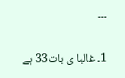۔۔۔

1۔ غالبا ی بات33 ہے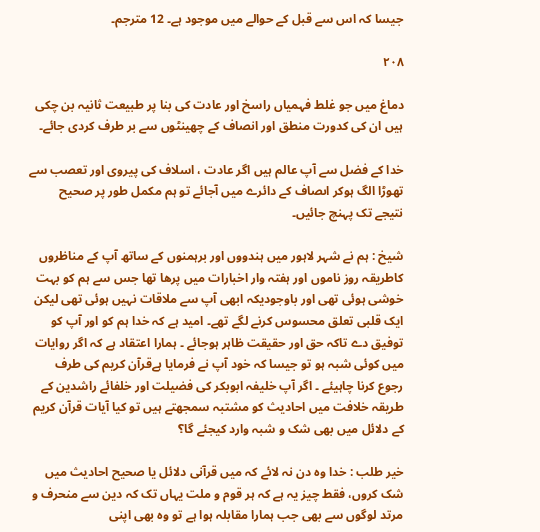جیسا کہ اس سے قبل کے حوالے میں موجود ہے۔ 12 مترجم۔

۲۰۸

دماغ میں جو غلط فہمیاں راسخ اور عادت کی بنا پر طبیعت ثانیہ بن چکی ہیں ان کی کدورت منطق اور انصاف کے چھینٹوں سے بر طرف کردی جائے۔

خدا کے فضل سے آپ عالم ہیں اگر عادت ، اسلاف کی پیروی اور تعصب سے تھوڑا الگ ہوکر اںصاف کے دائرے میں آجائے تو ہم مکمل طور پر صحیح نتیجے تک پہنچ جائیں۔

شیخ : ہم نے شہر لاہور میں ہندووں اور برہمنوں کے ساتھ آپ کے مناظروں کاطریقہ روز ناموں اور ہفتہ وار اخبارات میں پرھا تھا جس سے ہم کو بہت خوشی ہوئی تھی اور باوجودیکہ ابھی آپ سے ملاقات نہیں ہوئی تھی لیکن ایک قلبی تعلق محسوس کرنے لگے تھے۔ امید ہے کہ خدا ہم کو اور آپ کو توفیق دے تاکہ حق اور حقیقت ظاہر ہوجائے ۔ ہمارا اعتقاد ہے کہ اگر روایات میں کوئی شبہ ہو تو جیسا کہ خود آپ نے فرمایا ہےقرآن کریم کی طرف رجوع کرنا چاہیئے ۔ اگر آپ خلیفہ ابوبکر کی فضیلت اور خلفائے راشدین کے طریقہ خلافت میں احادیث کو مشتبہ سمجھتے ہیں تو کیا آیات قرآن کریم کے دلائل میں بھی شک و شبہ وارد کیجئے گا؟

خیر طلب : خدا وہ دن نہ لائے کہ میں قرآنی دلائل یا صحیح احادیث میں شک کروں، فقط چیز یہ ہے کہ ہر قوم و ملت یہاں تک کہ دین سے منحرف و مرتد لوگوں سے بھی جب ہمارا مقابلہ ہوا ہے تو وہ بھی اپنی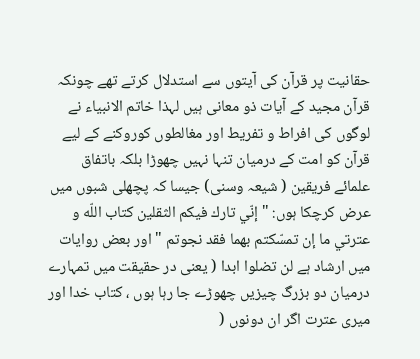حقانیت پر قرآن کی آیتوں سے استدلال کرتے تھے چونکہ قرآن مجید کے آیات ذو معانی ہیں لہذا خاتم الانبیاء نے لوگوں کی افراط و تفریط اور مغالطوں کوروکنے کے لیے قرآن کو امت کے درمیان تنہا نہیں چھوڑا بلکہ باتفاق علمائے فریقین ( شیعہ وسنی) جیسا کہ پچھلی شبوں میں عرض کرچکا ہوں: " إنّي تارك فيكم الثقلين كتاب اللّه و عترتي ما إن تمسّكتم بهما فقد نجوتم " اور بعض روایات میں ارشاد ہے لن تضلوا ابدا ( یعنی در حقیقت میں تمہارے درمیان دو بزرگ چیزیں چھوڑے جا رہا ہوں ، کتاب خدا اور میری عترت اگر ان دونوں (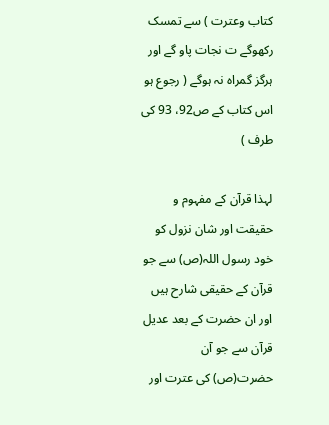کتاب وعترت ) سے تمسک رکھوگے ت نجات پاو گے اور ہرگز گمراہ نہ ہوگے ( رجوع ہو اس کتاب کے ص92، 93 کی طرف )

لہذا قرآن کے مفہوم و حقیقت اور شان نزول کو خود رسول اللہ(ص) سے جو قرآن کے حقیقی شارح ہیں اور ان حضرت کے بعد عدیل قرآن سے جو آن حضرت(ص) کی عترت اور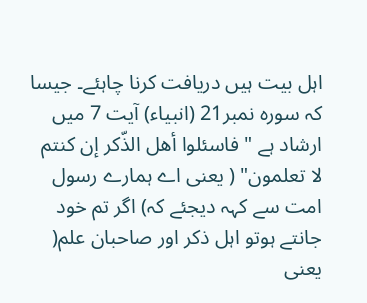اہل بیت ہیں دریافت کرنا چاہئے۔ جیسا کہ سورہ نمبر21 (انبیاء) آیت 7 میں ارشاد ہے " فاسئلوا أهل الذّكر إن كنتم لا تعلمون" ( یعنی اے ہمارے رسول امت سے کہہ دیجئے کہ) اگر تم خود جانتے ہوتو اہل ذکر اور صاحبان علم( یعنی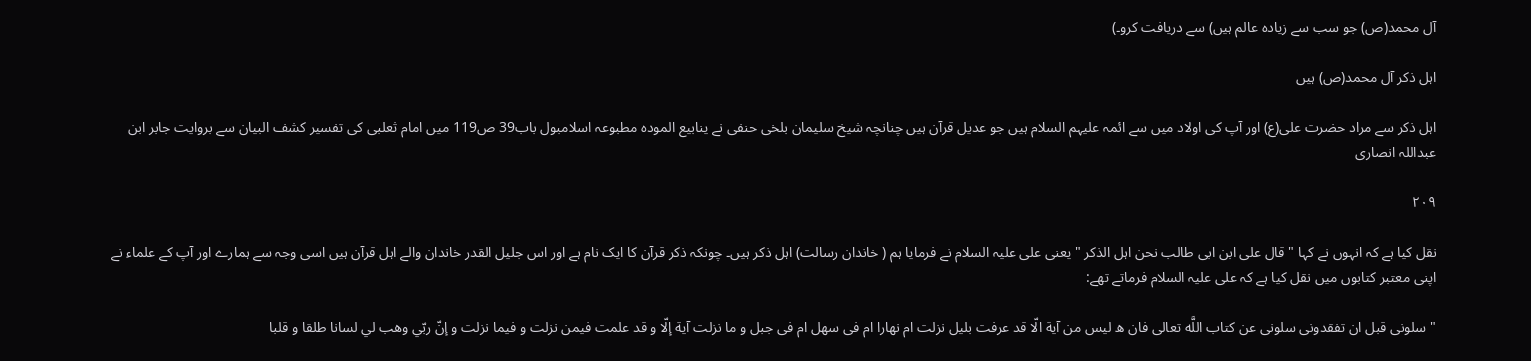آل محمد(ص) جو سب سے زیادہ عالم ہیں) سے دریافت کرو۔)

اہل ذکر آل محمد(ص) ہیں

اہل ذکر سے مراد حضرت علی(ع) اور آپ کی اولاد میں سے ائمہ علیہم السلام ہیں جو عدیل قرآن ہیں چنانچہ شیخ سلیمان بلخی حنفی نے ینابیع المودہ مطبوعہ اسلامبول باب39 ص119 میں امام ثعلبی کی تفسیر کشف البیان سے بروایت جابر ابن عبداللہ انصاری

۲۰۹

نقل کیا ہے کہ انہوں نے کہا " قال علی ابن ابی طالب نحن اہل الذکر " یعنی علی علیہ السلام نے فرمایا ہم ( خاندان رسالت) اہل ذکر ہیں۔ چونکہ ذکر قرآن کا ایک نام ہے اور اس جلیل القدر خاندان والے اہل قرآن ہیں اسی وجہ سے ہمارے اور آپ کے علماء نے اپنی معتبر کتابوں میں نقل کیا ہے کہ علی علیہ السلام فرماتے تھے:

" سلونى قبل ان تفقدونى سلونى عن كتاب اللَّه تعالى فان ه ليس من آية الّا قد عرفت بليل نزلت ام نهارا ام فی سهل ام فی جبل و ما نزلت آية إلّا و قد علمت فيمن نزلت و فيما نزلت و إنّ ربّي وهب لي لسانا طلقا و قلبا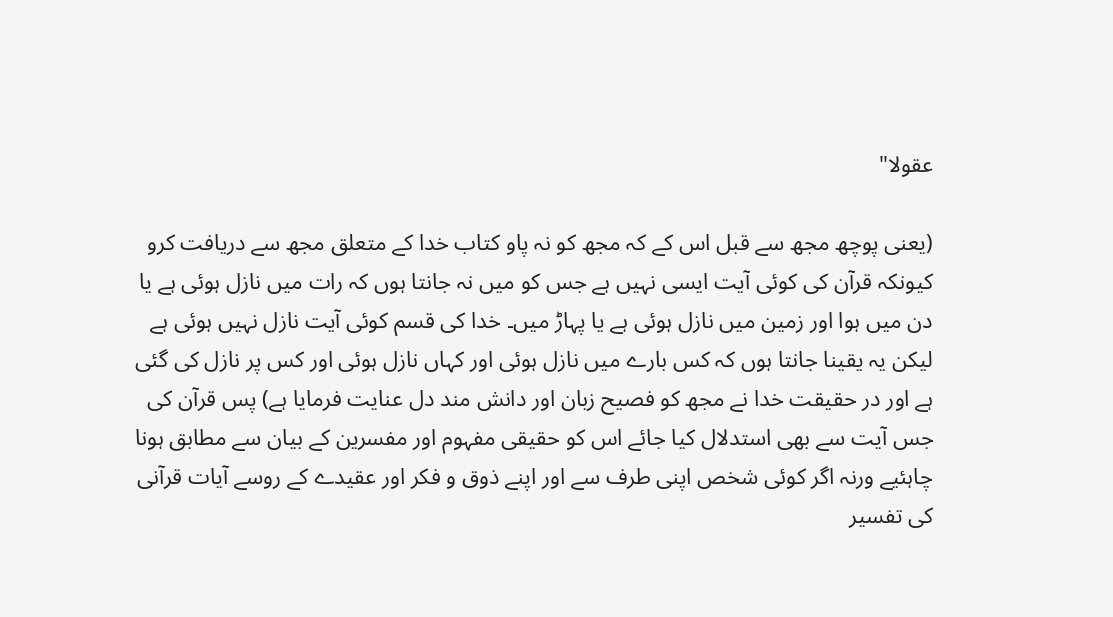عقولا"

(یعنی پوچھ مجھ سے قبل اس کے کہ مجھ کو نہ پاو کتاب خدا کے متعلق مجھ سے دریافت کرو کیونکہ قرآن کی کوئی آیت ایسی نہیں ہے جس کو میں نہ جانتا ہوں کہ رات میں نازل ہوئی ہے یا دن میں ہوا اور زمین میں نازل ہوئی ہے یا پہاڑ میں۔ خدا کی قسم کوئی آیت نازل نہیں ہوئی ہے لیکن یہ یقینا جانتا ہوں کہ کس بارے میں نازل ہوئی اور کہاں نازل ہوئی اور کس پر نازل کی گئی ہے اور در حقیقت خدا نے مجھ کو فصیح زبان اور دانش مند دل عنایت فرمایا ہے) پس قرآن کی جس آیت سے بھی استدلال کیا جائے اس کو حقیقی مفہوم اور مفسرین کے بیان سے مطابق ہونا چاہئیے ورنہ اگر کوئی شخص اپنی طرف سے اور اپنے ذوق و فکر اور عقیدے کے روسے آیات قرآنی کی تفسیر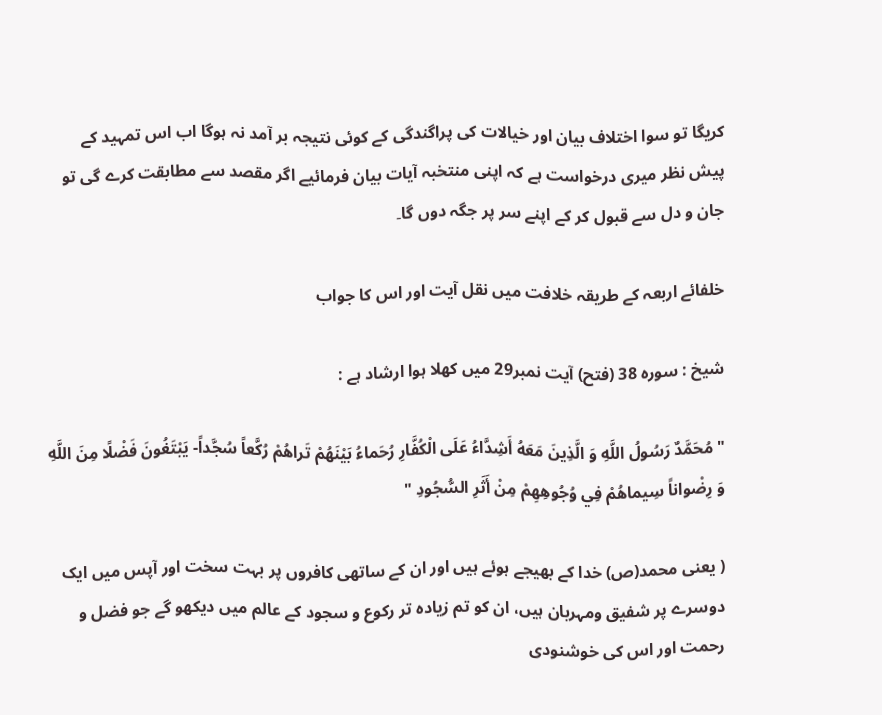کریگا تو سوا اختلاف بیان اور خیالات کی پراگندگی کے کوئی نتیجہ بر آمد نہ ہوگا اب اس تمہید کے پیش نظر میری درخواست ہے کہ اپنی منتخبہ آیات بیان فرمائیے اگر مقصد سے مطابقت کرے گی تو جان و دل سے قبول کر کے اپنے سر پر جگہ دوں گا۔

خلفائے اربعہ کے طریقہ خلافت میں نقل آیت اور اس کا جواب

شیخ : سورہ 38 (فتح) آیت نمبر29 میں کھلا ہوا ارشاد ہے :

"مُحَمَّدٌ رَسُولُ اللَّهِ وَ الَّذِينَ مَعَهُ أَشِدَّاءُ عَلَى الْكُفَّارِ رُحَماءُ بَيْنَهُمْ تَراهُمْ رُكَّعاً سُجَّداً- يَبْتَغُونَ فَضْلًا مِنَ اللَّهِ وَ رِضْواناً سِيماهُمْ فِي وُجُوهِهِمْ مِنْ أَثَرِ السُّجُودِ "

( یعنی محمد(ص) خدا کے بھیجے ہوئے ہیں اور ان کے ساتھی کافروں پر بہت سخت اور آپس میں ایک دوسرے پر شفیق ومہربان ہیں، ان کو تم زیادہ تر رکوع و سجود کے عالم میں دیکھو گے جو فضل و رحمت اور اس کی خوشنودی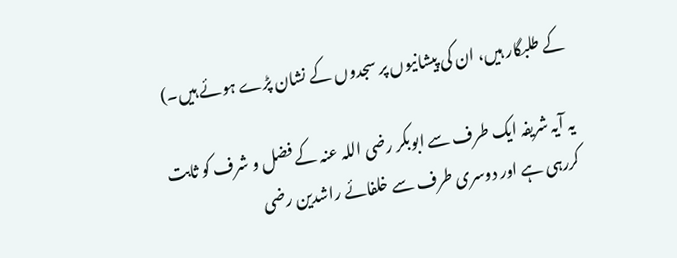کے طلبگار ہیں، ان کی پیشانیوں پر سجدوں کے نشان پڑے ہوئے ہیں۔)

یہ آیہ شریفہ ایک طرف سے ابوبکر رضی اللہ عنہ کے فضل و شرف کو ثابت کررہی ہے اور دوسری طرف سے خلفائے راشدین رضی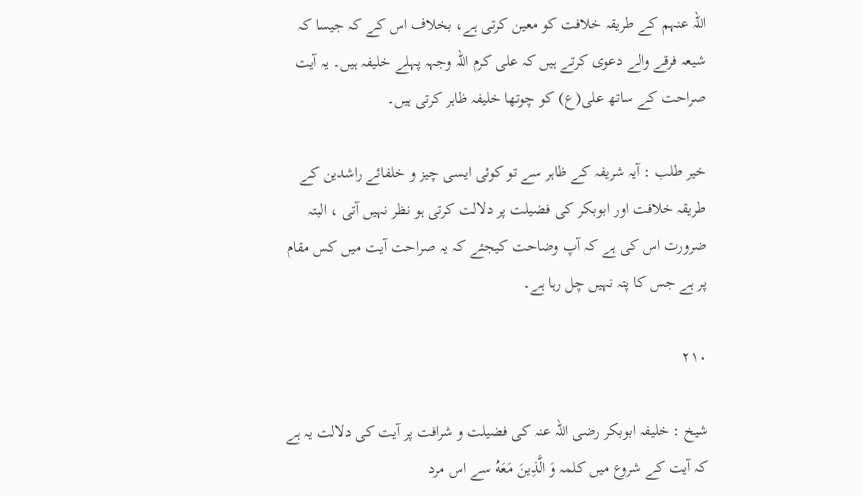اللہ عنہم کے طریقہ خلافت کو معین کرتی ہے، بخلاف اس کے کہ جیسا کہ شیعہ فرقے والے دعوی کرتے ہیں کہ علی کرم اللہ وجہہ پہلے خلیفہ ہیں۔ یہ آیت صراحت کے ساتھ علی(ع) کو چوتھا خلیفہ ظاہر کرتی ہیں۔

خیر طلب : آیہ شریفہ کے ظاہر سے تو کوئی ایسی چیز و خلفائے راشدین کے طریقہ خلافت اور ابوبکر کی فضیلت پر دلالت کرتی ہو نظر نہیں آتی ، البتہ ضرورت اس کی ہے کہ آپ وضاحت کیجئے کہ یہ صراحت آیت میں کس مقام پر ہے جس کا پتہ نہیں چل رہا ہے۔

۲۱۰

شیخ : خلیفہ ابوبکر رضی اللہ عنہ کی فضیلت و شرافت پر آیت کی دلالت یہ ہے کہ آیت کے شروع میں کلمہ وَ الَّذِينَ مَعَهُ سے اس مرد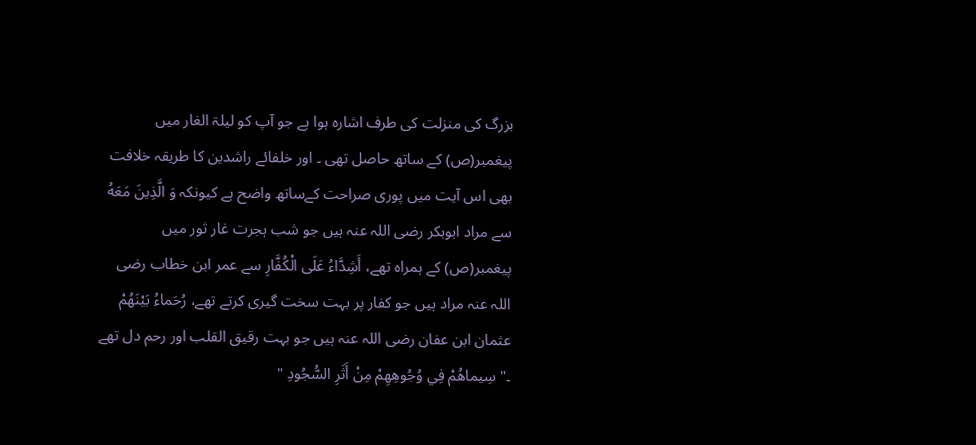بزرگ کی منزلت کی طرف اشارہ ہوا ہے جو آپ کو لیلۃ الغار میں پیغمبر(ص) کے ساتھ حاصل تھی ۔ اور خلفائے راشدین کا طریقہ خلافت بھی اس آیت میں پوری صراحت کےساتھ واضح ہے کیونکہ وَ الَّذِينَ مَعَهُ سے مراد ابوبکر رضی اللہ عنہ ہیں جو شب ہجرت غار ثور میں پیغمبر(ص) کے ہمراہ تھے، أَشِدَّاءُ عَلَى الْكُفَّارِ سے عمر ابن خطاب رضی اللہ عنہ مراد ہیں جو کفار پر بہت سخت گیری کرتے تھے، رُحَماءُ بَيْنَهُمْ عثمان ابن عفان رضی اللہ عنہ ہیں جو بہت رقیق القلب اور رحم دل تھے ۔" سِيماهُمْ فِي وُجُوهِهِمْ مِنْ أَثَرِ السُّجُودِ "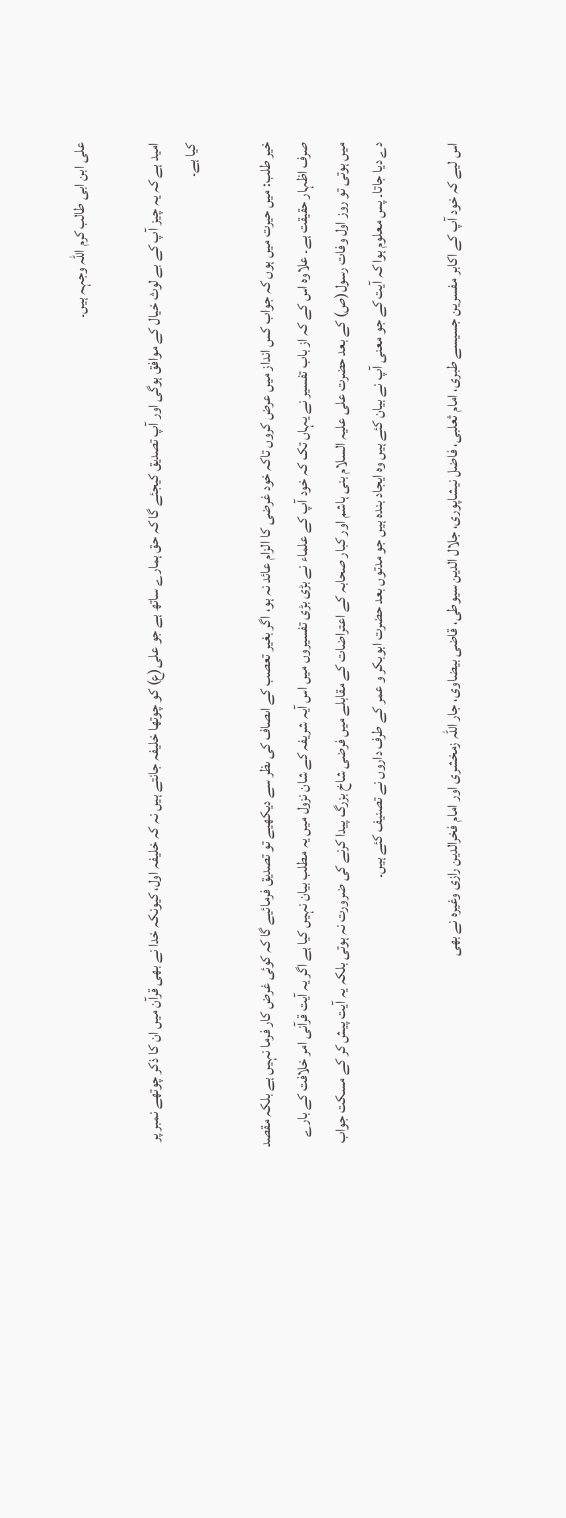علی ابن ابی طالب کرم اللہ وجہہ ہیں۔

امید ہے کہ یہ چیز آپ کے بے لوث خیال کے موافق ہوگی اور آپ تصدیق کیجئے گا کہ حق ہمارے ساتھ ہے جو علی(ع) کو چوتھا خلیفہ جانتے ہیں نہ کہ خلیفہ اول، کیونکہ خدا نے بھی قرآن میں ان کا ذکر چوتھے نمبر پر کیا ہے۔

خیر طلب: میں حیرت میں ہوں کہ جواب کس انداز میں عرض کروں تاکہ خود غرضی کا الزام عائد نہ ہو، اگر بغیر تعصب کے اںصاف کی ںظر سے دیکھیے تو تصدیق فرمائیے گا کہ کوئی غرض کار فرما نہیں ہے بلکہ مقصد صرف اظہار حقیقت ہے۔ علاوہ اس کے کہ از باب تفسیر نے یہاں تک کہ خود آپ کے علماء نے بڑی بڑی تفسیروں میں اس آیہ شریفہ کے شان نزول میں یہ مطلب بیان نہیں کیا ہے اگر یہ آیت قرآنی امر خلافت کے بارے میں ہوتی تو روز اول وفات رسول(ص) کے بعد حضرت علی علیہ السلام بنی ہاشم اور کبار صحابہ کے اعتراضات کے مقابلے میں فرضی شاخ بزرگ پیدا کرنے کی ضرورت نہ ہوتی بلکہ یہ آیت پیش کر کے مسکت جواب دے دیا جاتا۔ پس معلوم ہوا کہ آیت کے جو معنی آپ نے بیان کئے ہیں وہ ایجاد بندہ ہیں جو مدتوں بعد حضرت ابوبکر و عمر کے طرف داروں نے تصنیف کئے ہیں۔

اس لیے کہ خود آپ کے اکابر مفسرین جسیسے طبری، امام ثعلبی، فاضل نیشاپوری، جلال الدین سیوطی، قاضی بیضاوی، جار اللہ زمخشری اور امام فخرالدین رازی وغیرہ نے بھی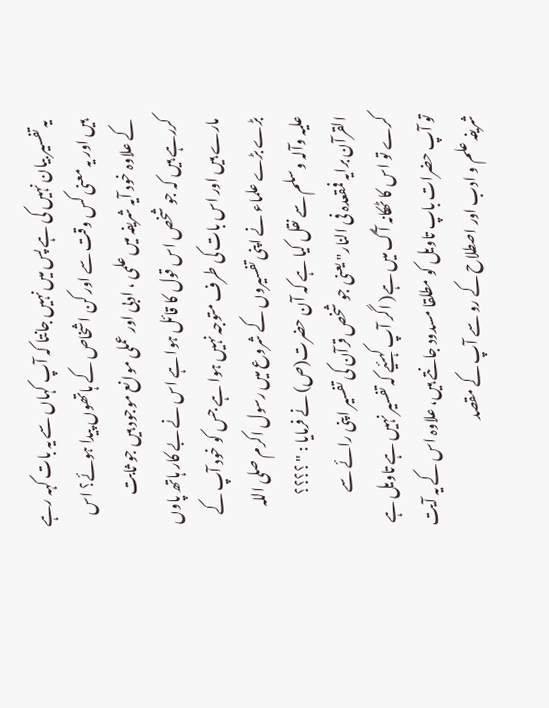یہ تفسیر بیان نہیں کی ہے پس میں نہیں جانتا کہ آپ کہاں سے یہ بات کہہ رہے ہیں اور یہ معنی کس وقت سے اور کن اشخاص کے ہاتھوں پیدا ہوئے؟ اس کے علاوہ خود آیہ شریفہ میں علمی ، ادبی اور عملی موانع موجود ہیں جو ثابت کررہے ہیں کہ جو شخص اس قول کا قائل ہوا ہے اس نے بے کار ہاتھ پاوں مارے ہیں اور اس بات کی طرف متوجہ نہیں ہوا ہے جس کو خود آپ کے بڑے بڑے علماء نے اپنی تفسیروں کے شروع میں رسول اکرم صلی اللہ علیہ وآلہ وسلم سے نقل کیا ہے کہ آن حضرت(ص) نے فرمایا : " ؟؟؟؟ القرآن برایہ فمقعدہ فی النار" یعنی جو شخص قرآن کی تفسیر اپنی رائے سے کرے تو اس کا ٹھکانہ آگ میں ہے( اگر آپ کہئیے کہ تفسیر نہیں ہے تاویل ہے تو آپ حضرات باپ تاویل کو مطلقا مسدود جانتے ہیں، علاوہ اس کے یہ آیت شریفہ علم و ادب اور اصطلاح کے رو سے آپ کے مقصد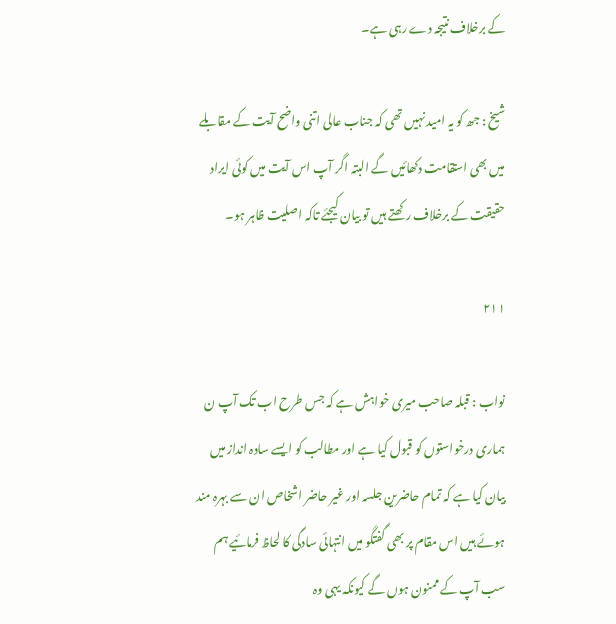کے برخلاف نتیجہ دے رہی ہے۔

شیخ : جھ کو یہ امید نہیں تھی کہ جناب عالی اتنی واضح آیت کے مقابلے میں بھی استقامت دکھائیں گے البتہ اگر آپ اس آیت میں کوئی ایراد حقیقت کے برخلاف رکھتے ہیں تو بیان کیجئے تاکہ اصلیت ظاہر ہو۔

۲۱۱

نواب : قبلہ صاحب میری خواہش ہے کہ جس طرح اب تک آپ ن ہماری درخواستوں کو قبول کیا ہے اور مطالب کو ایسے سادہ انداز میں بیان کیا ہے کہ تمام حاضرین جلسہ اور غیر حاضر اشخاص ان سے بہرہ مند ہوئے ہیں اس مقام پر بھی گفتگو میں انتہائی سادگی کا لحاظ فرمائیے ہم سب آپ کے ممنون ہوں گے کیونکہ یہی وہ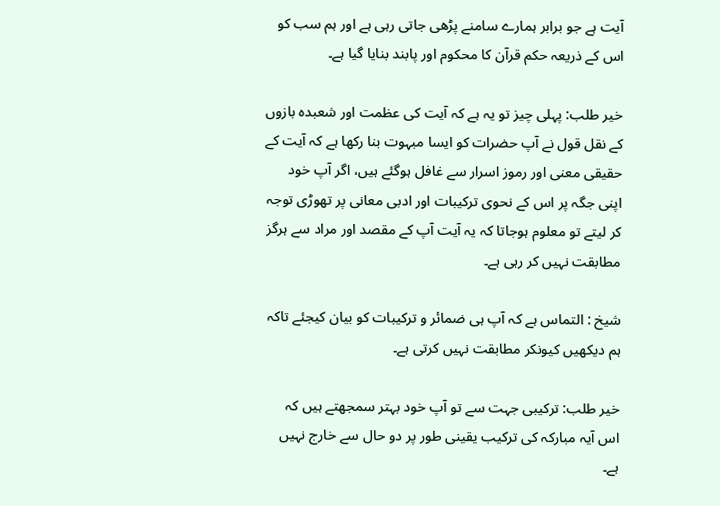آیت ہے جو برابر ہمارے سامنے پڑھی جاتی رہی ہے اور ہم سب کو اس کے ذریعہ حکم قرآن کا محکوم اور پابند بنایا گیا ہے۔

خیر طلب: پہلی چیز تو یہ ہے کہ آیت کی عظمت اور شعبدہ بازوں کے نقل قول نے آپ حضرات کو ایسا مبہوت بنا رکھا ہے کہ آیت کے حقیقی معنی اور رموز اسرار سے غافل ہوگئے ہیں، اگر آپ خود اپنی جگہ پر اس کے نحوی ترکیبات اور ادبی معانی پر تھوڑی توجہ کر لیتے تو معلوم ہوجاتا کہ یہ آیت آپ کے مقصد اور مراد سے ہرگز مطابقت نہیں کر رہی ہے۔

شیخ : التماس ہے کہ آپ ہی ضمائر و ترکیبات کو بیان کیجئے تاکہ ہم دیکھیں کیونکر مطابقت نہیں کرتی ہے۔

خیر طلب: ترکیبی جہت سے تو آپ خود بہتر سمجھتے ہیں کہ اس آیہ مبارکہ کی ترکیب یقینی طور پر دو حال سے خارج نہیں ہے۔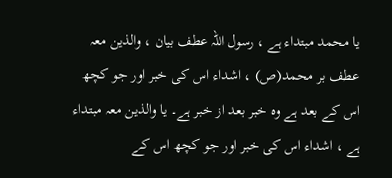یا محمد مبتداء ہے ، رسول اللہ عطف بیان ، والذین معہ عطف بر محمد(ص) ، اشداء اس کی خبر اور جو کچھ اس کے بعد ہے وہ خبر بعد از خبر ہے۔ یا والذین معہ مبتداء ہے ، اشداء اس کی خبر اور جو کچھ اس کے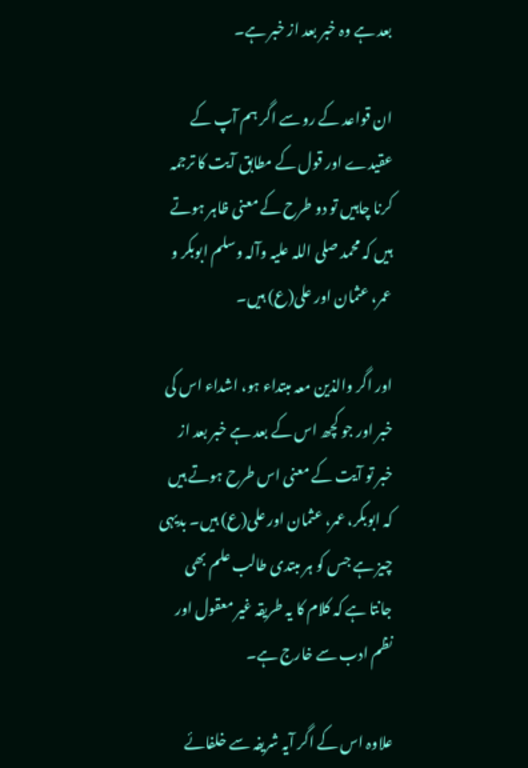بعد ہے وہ خبر بعد از خبر ہے۔

ان قواعد کے رو سے اگر ہم آپ کے عقیدے اور قول کے مطابق آیت کا ترجمہ کرنا چاہیں تو دو طرح کے معنی ظاہر ہوتے ہیں کہ محمد صلی اللہ علیہ وآلہ وسلم ابوبکر و عمر، عثمان اور علی(ع) ہیں۔

اور اگر والذین معہ مبتداء ہو، اشداء اس کی خبر اور جو کچھ اس کے بعد ہے خبر بعد از خبر تو آیت کے معنی اس طرح ہوتے ہیں کہ ابوبکر، عمر، عثمان اور علی(ع) ہیں۔ بدیہی چیز ہے جس کو ہر مبتدی طالب علم بھی جانتا ہے کہ کلام کا یہ طریقہ غیر معقول اور نظم ادب سے خارج ہے۔

علاوہ اس کے اگر آیہ شریفہ سے خلفائے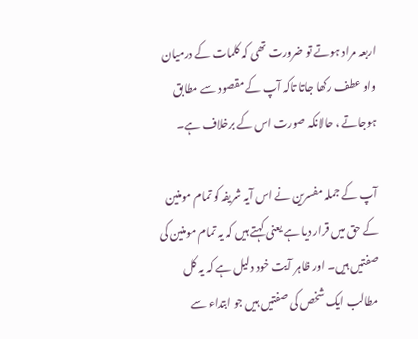اربعہ مراد ہوتے تو ضرورت تھی کہ کلمات کے درمیان واو عطف رکھا جاتا تاکہ آپ کے مقصود سے مطابق ہوجاتے ، حالانکہ صورت اس کے برخلاف ہے۔

آپ کے جملہ مفسرین نے اس آیہ شریفہ کو تمام مومنین کے حق میں قرار دیا ہے یعنی کہتے ہیں کہ یہ تمام مومنین کی صفتیں ہیں۔ اور ظاہر آیت خود دلیل ہے کہ یہ کل مطالب ایک شخص کی صفتیں ہیں جو ابتداء سے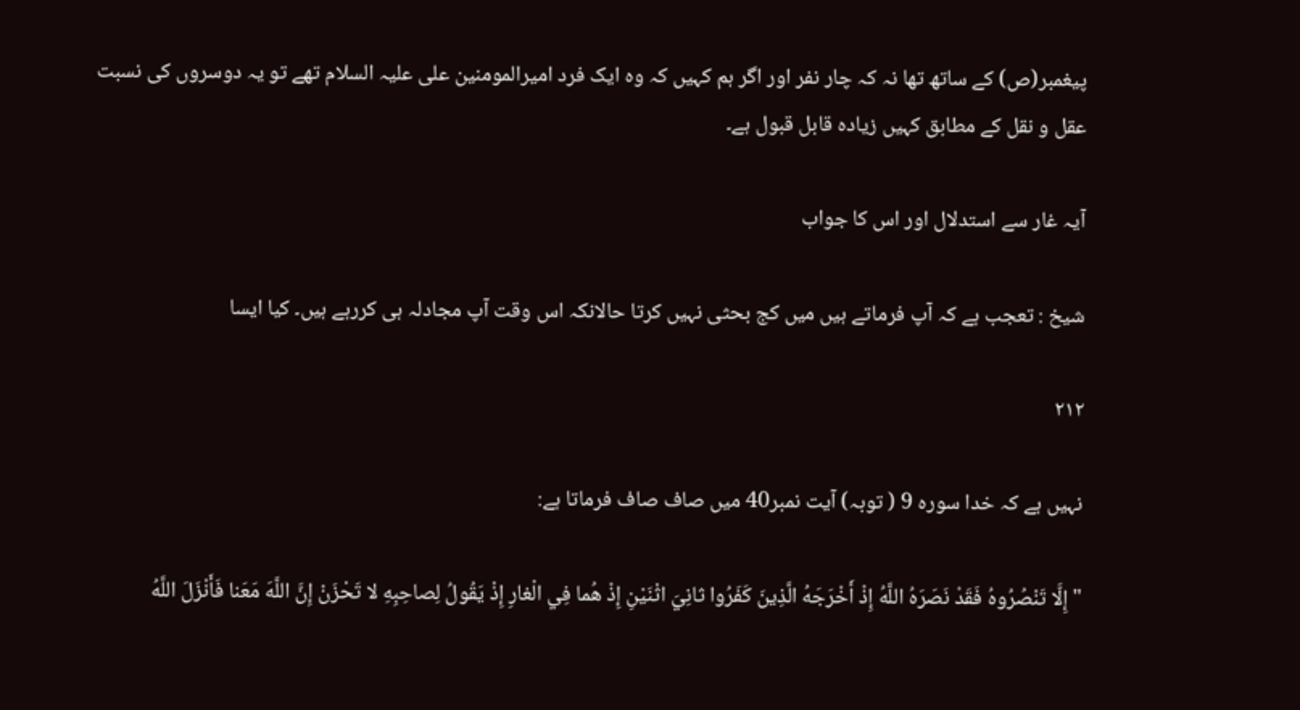پیغمبر(ص) کے ساتھ تھا نہ کہ چار نفر اور اگر ہم کہیں کہ وہ ایک فرد امیرالمومنین علی علیہ السلام تھے تو یہ دوسروں کی نسبت عقل و نقل کے مطابق کہیں زیادہ قابل قبول ہے۔

آیہ غار سے استدلال اور اس کا جواب

شیخ : تعجب ہے کہ آپ فرماتے ہیں میں کج بحثی نہیں کرتا حالانکہ اس وقت آپ مجادلہ ہی کررہے ہیں۔ کیا ایسا

۲۱۲

نہیں ہے کہ خدا سورہ 9 ( توبہ) آیت نمبر40 میں صاف صاف فرماتا ہے:

" إِلَّا تَنْصُرُوهُ فَقَدْ نَصَرَهُ اللَّهُ إِذْ أَخْرَجَهُ الَّذِينَ كَفَرُوا ثانِيَ اثْنَيْنِ إِذْ هُما فِي الْغارِ إِذْ يَقُولُ لِصاحِبِهِ لا تَحْزَنْ إِنَّ اللَّهَ مَعَنا فَأَنْزَلَ اللَّهُ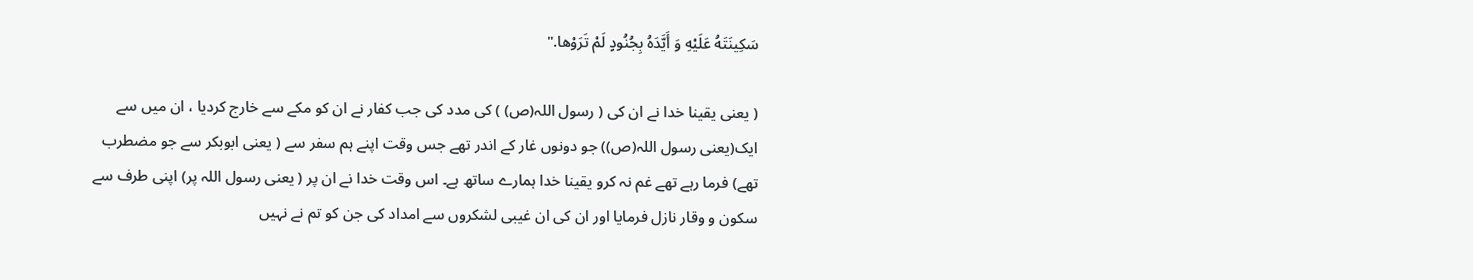سَكِينَتَهُ عَلَيْهِ وَ أَيَّدَهُ بِجُنُودٍ لَمْ تَرَوْها."

( یعنی یقینا خدا نے ان کی ( رسول اللہ(ص) ) کی مدد کی جب کفار نے ان کو مکے سے خارج کردیا ، ان میں سے ایک(یعنی رسول اللہ(ص)) جو دونوں غار کے اندر تھے جس وقت اپنے ہم سفر سے ( یعنی ابوبکر سے جو مضطرب تھے) فرما رہے تھے غم نہ کرو یقینا خدا ہمارے ساتھ ہے۔ اس وقت خدا نے ان پر ( یعنی رسول اللہ پر) اپنی طرف سے سکون و وقار نازل فرمایا اور ان کی ان غیبی لشکروں سے امداد کی جن کو تم نے نہیں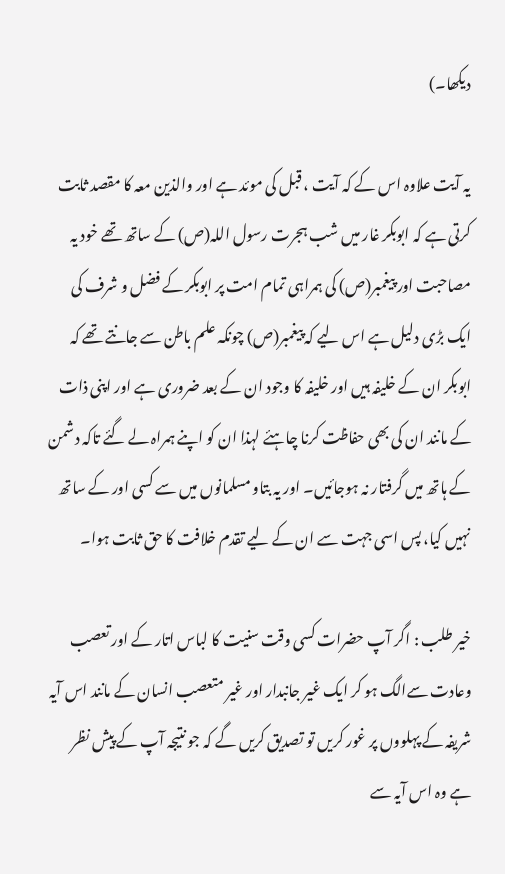دیکھا۔)

یہ آیت علاوہ اس کے کہ آیت ، قبل کی موئد ہے اور والذین معہ کا مقصد ثابت کرتی ہے کہ ابوبکر غار میں شب ہجرت رسول اللہ(ص) کے ساتھ تھے خود یہ مصاحبت اور پیغمبر(ص) کی ہمراہی تمام امت پر ابوبکر کے فضل و شرف کی ایک بڑی دلیل ہے اس لیے کہ پیغمبر(ص) چونکہ علم باطن سے جانتے تھے کہ ابوبکر ان کے خلیفہ ہیں اور خلیفہ کا وجود ان کے بعد ضروری ہے اور اپنی ذات کے مانند ان کی بھی حفاظت کرنا چاہئے لہذا ان کو اپنے ہمراہ لے گئے تاکہ دشمن کے ہاتھ میں گرفتار نہ ہوجائیں۔ اور یہ بتاو مسلمانوں میں سے کسی اور کے ساتھ نہیں کیا، پس اسی جہت سے ان کے لیے تقدم خلافت کا حق ثابت ہوا۔

خیر طلب : اگر آپ حضرات کسی وقت سنیت کا لباس اتار کے اور تعصب وعادت سےالگ ہو کر ایک غیر جانبدار اور غیر متعصب انسان کے مانند اس آیہ شریفہ کے پہلووں پر غور کریں تو تصدیق کریں گے کہ جو نتیجہ آپ کے پیش نظر ہے وہ اس آیہ سے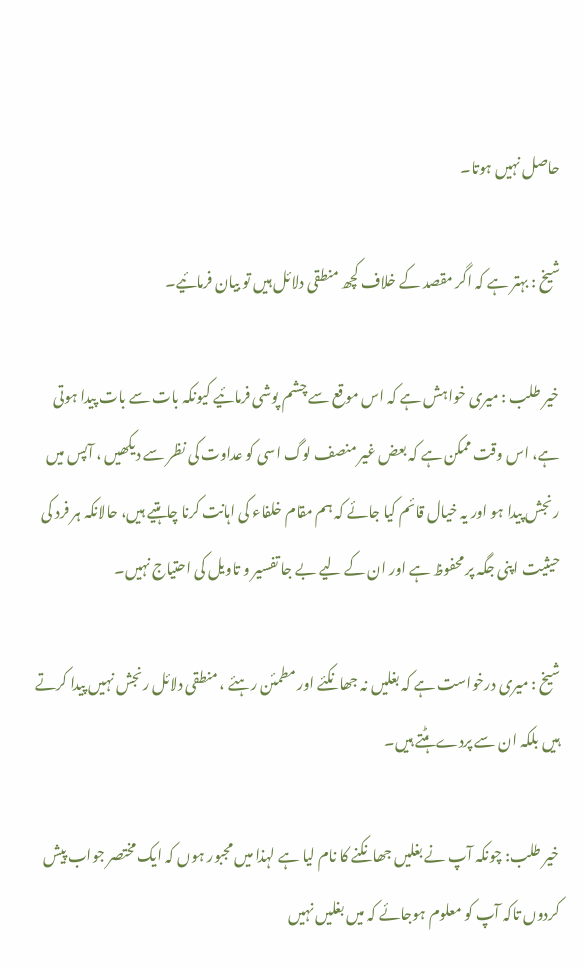حاصل نہیں ہوتا۔

شیخ : بہتر ہے کہ اگر مقصد کے خلاف کچھ منطقی دلائل ہیں تو بیان فرمائیے۔

خیر طلب : میری خواہش ہے کہ اس موقع سے چشم پوشی فرمائیے کیونکہ بات سے بات پیدا ہوتی ہے، اس وقت ممکن ہے کہ بعض غیر منصف لوگ اسی کو عداوت کی نظر سے دیکھیں ، آپس میں رنجش پیدا ہو اور یہ خیال قائم کیا جائے کہ ہم مقام خلفاء کی اہانت کرنا چاہتیے ہیں، حالانکہ ہر فرد کی حیثیت اپنی جگہ پر محفوظ ہے اور ان کے لیے بے جا تفسیر و تاویل کی احتیاج نہیں۔

شیخ : میری درخواست ہے کہ بغلیں نہ جھانکئے اور مطمئن رہئے ، منطقی دلائل رنجش نہیں پیدا کرتے ہیں بلکہ ان سے پردے ہٹتے ہیں۔

خیر طلب: چونکہ آپ نے بغلیں جھانکنے کا نام لیا ہے لہذا میں مجبور ہوں کہ ایک مختصر جواب پیش کردوں تاکہ آپ کو معلوم ہوجائے کہ میں بغلیں نہیں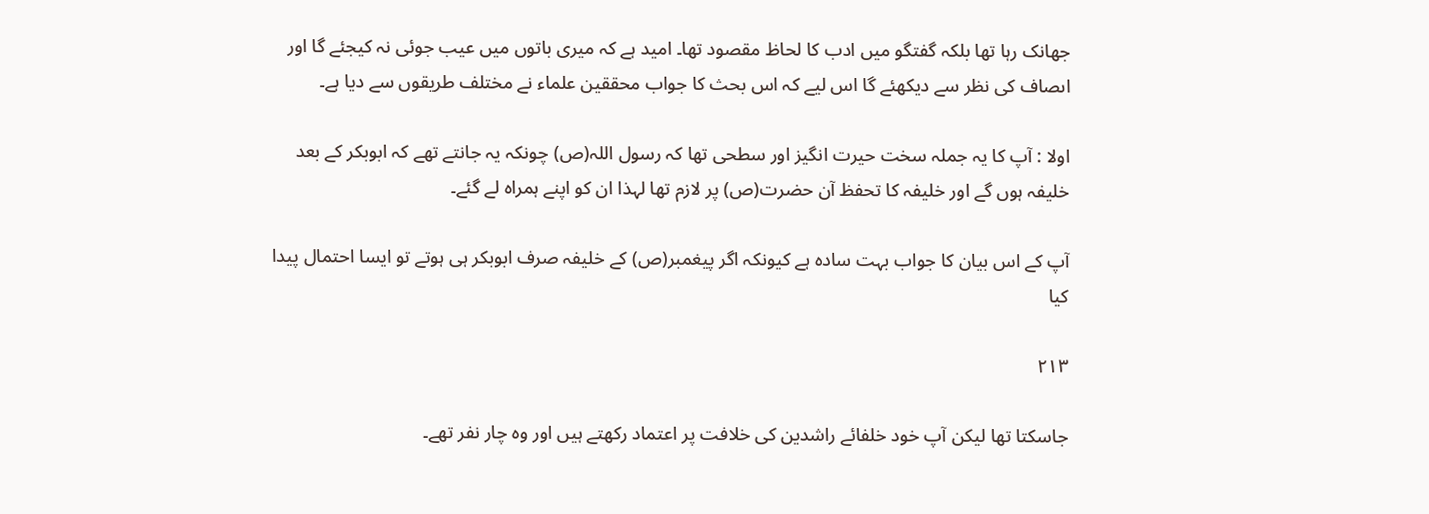جھانک رہا تھا بلکہ گفتگو میں ادب کا لحاظ مقصود تھا۔ امید ہے کہ میری باتوں میں عیب جوئی نہ کیجئے گا اور اںصاف کی نظر سے دیکھئے گا اس لیے کہ اس بحث کا جواب محققین علماء نے مختلف طریقوں سے دیا ہے۔

اولا : آپ کا یہ جملہ سخت حیرت انگیز اور سطحی تھا کہ رسول اللہ(ص) چونکہ یہ جانتے تھے کہ ابوبکر کے بعد خلیفہ ہوں گے اور خلیفہ کا تحفظ آن حضرت(ص) پر لازم تھا لہذا ان کو اپنے ہمراہ لے گئے۔

آپ کے اس بیان کا جواب بہت سادہ ہے کیونکہ اگر پیغمبر(ص) کے خلیفہ صرف ابوبکر ہی ہوتے تو ایسا احتمال پیدا کیا

۲۱۳

جاسکتا تھا لیکن آپ خود خلفائے راشدین کی خلافت پر اعتماد رکھتے ہیں اور وہ چار نفر تھے۔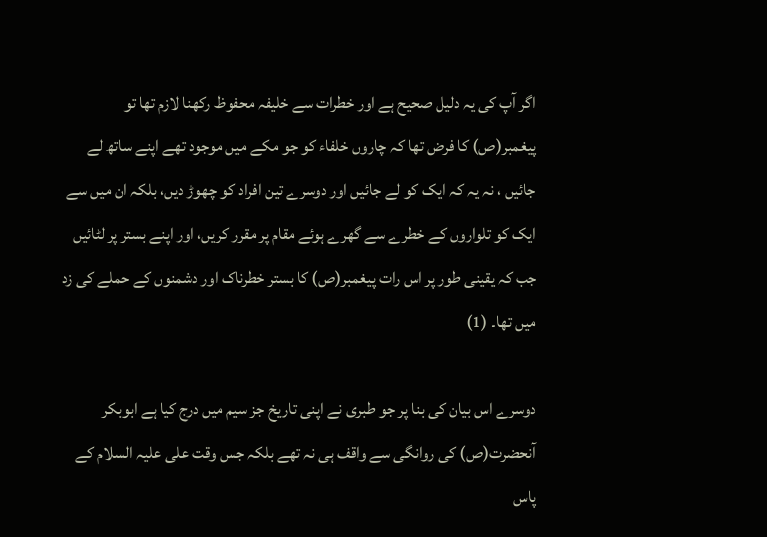اگر آپ کی یہ دلیل صحیح ہے اور خطرات سے خلیفہ محفوظ رکھنا لازم تھا تو پیغمبر(ص) کا فرض تھا کہ چاروں خلفاء کو جو مکے میں موجود تھے اپنے ساتھ لے جائیں ، نہ یہ کہ ایک کو لے جائیں اور دوسرے تین افراد کو چھوڑ دیں، بلکہ ان میں سے ایک کو تلواروں کے خطرے سے گھرے ہوئے مقام پر مقرر کریں، اور اپنے بستر پر لٹائیں جب کہ یقینی طور پر اس رات پیغمبر(ص) کا بستر خطرناک اور دشمنوں کے حملے کی زد میں تھا۔ (1)

دوسرے اس بیان کی بنا پر جو طبری نے اپنی تاریخ جز سیم میں درج کیا ہے ابوبکر آنحضرت(ص) کی روانگی سے واقف ہی نہ تھے بلکہ جس وقت علی علیہ السلام کے پاس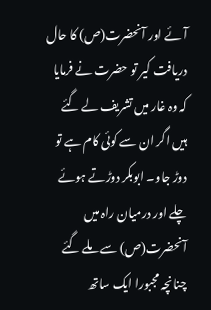آئے اور آنحضرت(ص) کا حال دریافت کیر تو حضرت نے فرمایا کہ وہ غار میں تشریف لے گئے ہیں اگر ان سے کوئی کام ہے تو دوڑ جاو۔ ابوبکر دوڑتے ہوئے چلے اور درمیان راہ میں آنحضرت(ص) سے ملے گئے چنانچہ مجبورا ایک ساتھ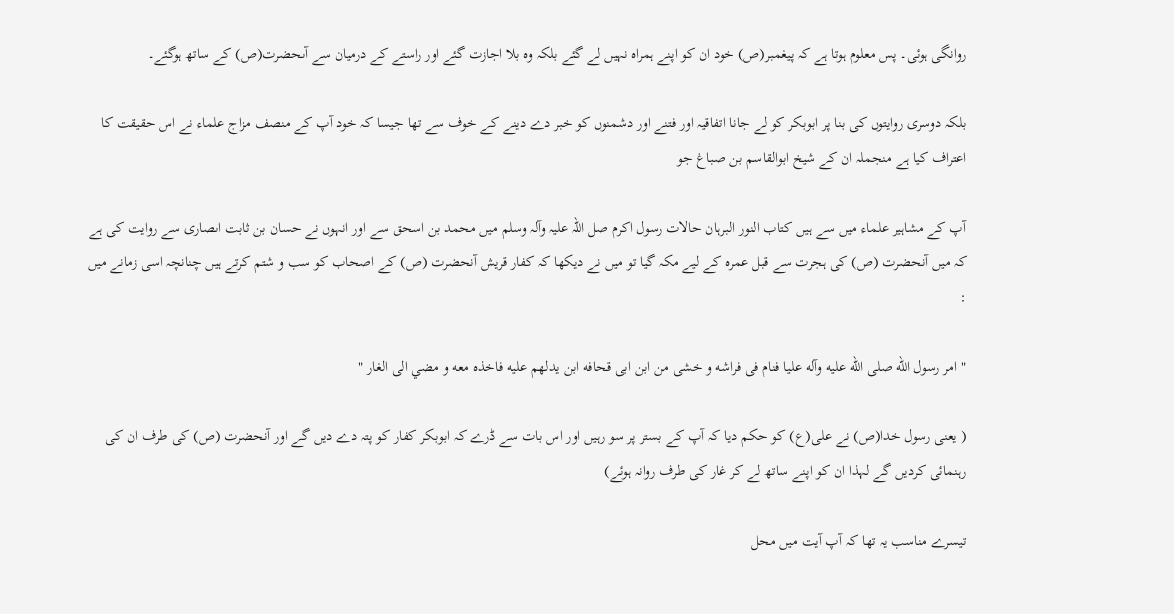روانگی ہوئی۔ پس معلوم ہوتا ہے کہ پیغمبر(ص) خود ان کو اپنے ہمراہ نہیں لے گئے بلکہ وہ بلا اجازت گئے اور راستے کے درمیان سے آںحضرت(ص) کے ساتھ ہوگئے۔

بلکہ دوسری روایتوں کی بنا پر ابوبکر کو لے جانا اتفاقیہ اور فتنے اور دشمنوں کو خبر دے دینے کے خوف سے تھا جیسا کہ خود آپ کے منصف مزاج علماء نے اس حقیقت کا اعتراف کیا ہے منجملہ ان کے شیخ ابوالقاسم بن صباغ جو

آپ کے مشاہیر علماء میں سے ہیں کتاب النور البرہان حالات رسول اکرم صل اللہ علیہ وآلہ وسلم میں محمد بن اسحق سے اور انہوں نے حسان بن ثابت اںصاری سے روایت کی ہے کہ میں آنحضرت (ص) کی ہجرت سے قبل عمرہ کے لیے مکہ گیا تو میں نے دیکھا کہ کفار قریش آنحضرت (ص) کے اصحاب کو سب و شتم کرتے ہیں چنانچہ اسی زمانے میں :

" امر رسول الله صلی الله عليه وآله عليا فنام فی فراشه و خشی من ابن ابی قحافه ابن يدلهم عليه فاخذه معه و مضي الی الغار "

( یعنی رسول خدا(ص) نے علی(ع) کو حکم دیا کہ آپ کے بستر پر سو رہیں اور اس بات سے ڈرے کہ ابوبکر کفار کو پتہ دے دیں گے اور آنحضرت (ص) کی طرف ان کی رہنمائی کردیں گے لہذا ان کو اپنے ساتھ لے کر غار کی طرف روانہ ہوئے)

تیسرے مناسب یہ تھا کہ آپ آیت میں محل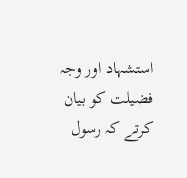استشہاد اور وجہ فضیلت کو بیان کرتے کہ رسول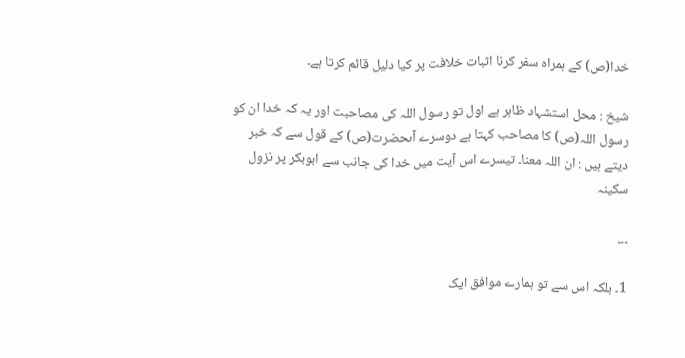خدا(ص) کے ہمراہ سفر کرنا اثبات خلافت پر کیا دلیل قائم کرتا ہے۔

شیخ : محل استشہاد ظاہر ہے اول تو رسول اللہ کی مصاحبت اور یہ کہ خدا ان کو رسول اللہ(ص) کا مصاحب کہتا ہے دوسرے آںحضرت(ص) کے قول سے کہ خبر دیتے ہیں : ان اللہ معنا۔ تیسرے اس آیت میں خدا کی جانب سے ابوبکر پر نزول سکینہ

۔۔۔

1۔ بلکہ اس سے تو ہمارے موافق ایک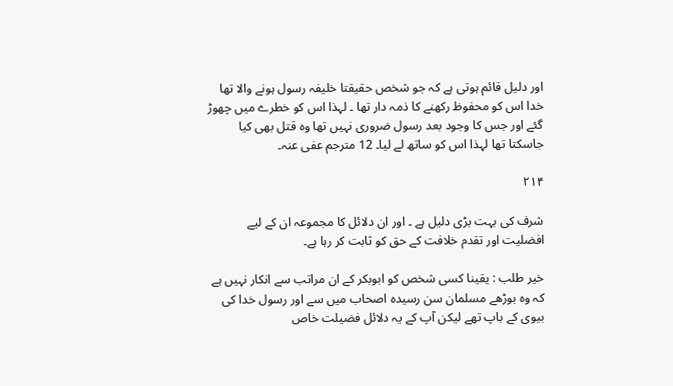اور دلیل قائم ہوتی ہے کہ جو شخص حقیقتا خلیفہ رسول ہونے والا تھا خدا اس کو محفوظ رکھنے کا ذمہ دار تھا ۔ لہذا اس کو خطرے میں چھوڑ گئے اور جس کا وجود بعد رسول ضروری نہیں تھا وہ قتل بھی کیا جاسکتا تھا لہذا اس کو ساتھ لے لیا۔ 12 مترجم عفی عنہ۔

۲۱۴

شرف کی بہت بڑی دلیل ہے ۔ اور ان دلائل کا مجموعہ ان کے لیے افضلیت اور تقدم خلافت کے حق کو ثابت کر رہا ہے۔

خیر طلب : یقینا کسی شخص کو ابوبکر کے ان مراتب سے انکار نہیں ہے کہ وہ بوڑھے مسلمان سن رسیدہ اصحاب میں سے اور رسول خدا کی بیوی کے باپ تھے لیکن آپ کے یہ دلائل فضیلت خاص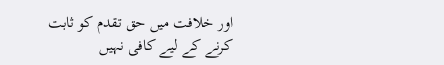اور خلافت میں حق تقدم کو ثابت کرنے کے لیے کافی نہیں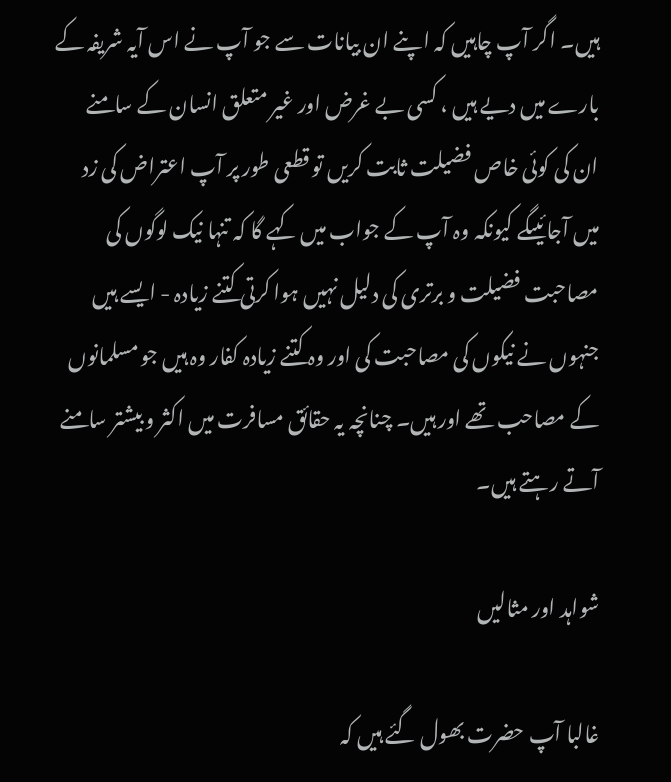ہیں۔ اگر آپ چاہیں کہ اپنے ان بیانات سے جو آپ نے اس آیہ شریفہ کے بارے میں دیے ہیں ، کسی بے غرض اور غیر متعلق انسان کے سامنے ان کی کوئی خاص فضیلت ثابت کریں تو قطعی طور پر آپ اعتراض کی زد میں آجائیںگے کیونکہ وہ آپ کے جواب میں کہے گا کہ تنہا نیک لوگوں کی مصاحبت فضیلت و برتری کی دلیل نہیں ہوا کرتی کتنے زیادہ - ایسے ہیں جنہوں نے نیکوں کی مصاحبت کی اور وہ کتنے زیادہ کفار وہ ہیں جو مسلمانوں کے مصاحب تھے اور ہیں۔ چنانچہ یہ حقائق مسافرت میں اکثر و بیشتر سامنے آتے رہتے ہیں۔

شواہد اور مثالیں

غالبا آپ حضرت بھول گئے ہیں کہ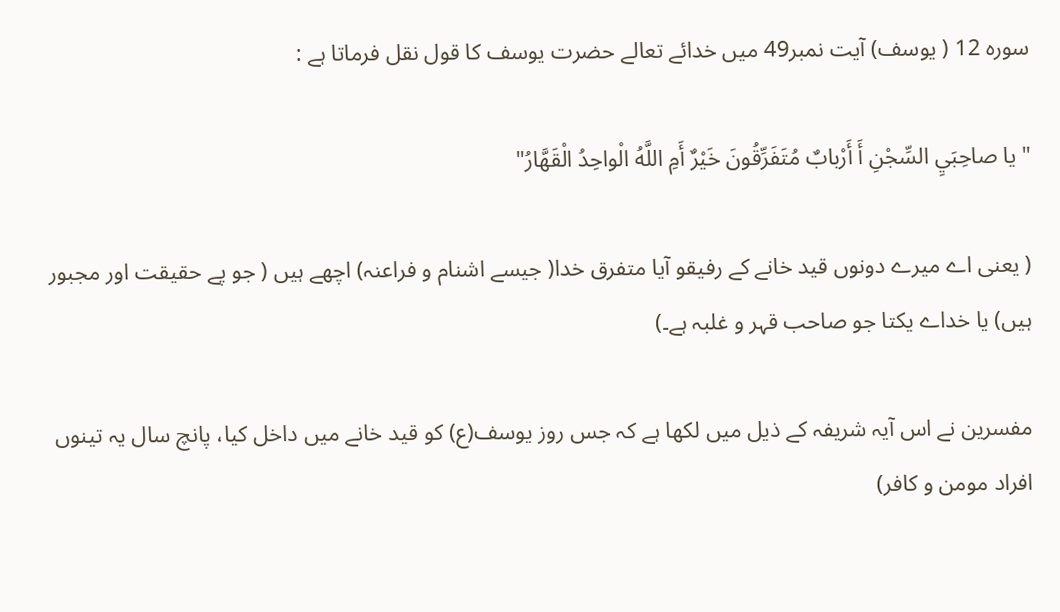سورہ 12 ( یوسف) آیت نمبر49 میں خدائے تعالے حضرت یوسف کا قول نقل فرماتا ہے :

" يا صاحِبَيِ السِّجْنِ أَ أَرْبابٌ مُتَفَرِّقُونَ خَيْرٌ أَمِ اللَّهُ الْواحِدُ الْقَهَّارُ"

( یعنی اے میرے دونوں قید خانے کے رفیقو آیا متفرق خدا( جیسے اشنام و فراعنہ) اچھے ہیں ( جو پے حقیقت اور مجبور ہیں) یا خداے یکتا جو صاحب قہر و غلبہ ہے۔)

مفسرین نے اس آیہ شریفہ کے ذیل میں لکھا ہے کہ جس روز یوسف(ع) کو قید خانے میں داخل کیا، پانچ سال یہ تینوں افراد مومن و کافر)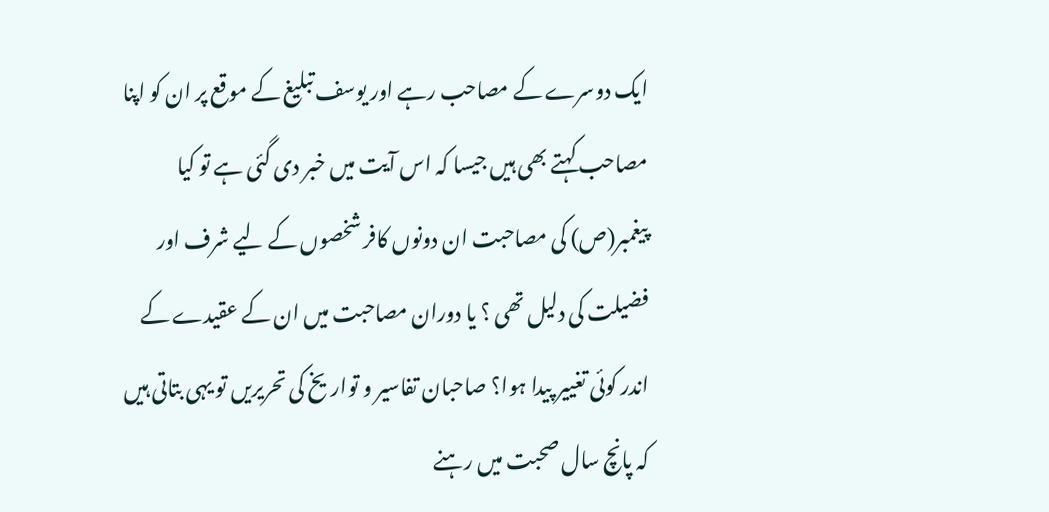ایک دوسرے کے مصاحب رہے اور یوسف تبلیغ کے موقع پر ان کو اپنا مصاحب کہتے بھی ہیں جیسا کہ اس آیت میں خبر دی گئی ہے تو کیا پیغمبر(ص) کی مصاحبت ان دونوں کافر شخصوں کے لیے شرف اور فضیلت کی دلیل تھی ؟ یا دوران مصاحبت میں ان کے عقیدے کے اندر کوئی تغییر پیدا ہوا؟ صاحبان تفاسیر و تواریخ کی تحریریں تو یہی بتاتی ہیں کہ پانچ سال صحبت میں رہنے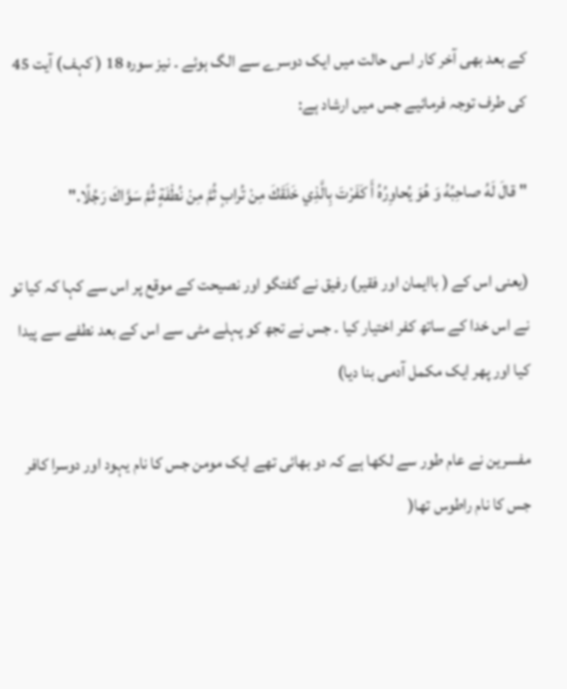کے بعد بھی آخر کار اسی حالت میں ایک دوسرے سے الگ ہوئے ۔ نیز سورہ 18 ( کہف) آیت 45 کی طرف توجہ فرمائیے جس میں ارشاد ہے:

"قالَ لَهُ صاحِبُهُ وَ هُوَ يُحاوِرُهُ أَ كَفَرْتَ بِالَّذِي خَلَقَكَ مِنْ تُرابٍ ثُمَّ مِنْ نُطْفَةٍ ثُمَّ سَوَّاكَ رَجُلًا."

(یعنی اس کے ( باایمان اور فقیر) رفیق نے گفتگو اور نصیحت کے موقع پر اس سے کہا کہ کیا تو نے اس خدا کے ساتھ کفر اختیار کیا ۔ جس نے تجھ کو پہلے مٹی سے اس کے بعد نطفے سے پیدا کیا اور پھر ایک مکمل آدمی بنا دیا)

مفسرین نے عام طور سے لکھا ہے کہ دو بھائی تھے ایک مومن جس کا نام یہود اور دوسرا کافر جس کا نام راطوس تھا(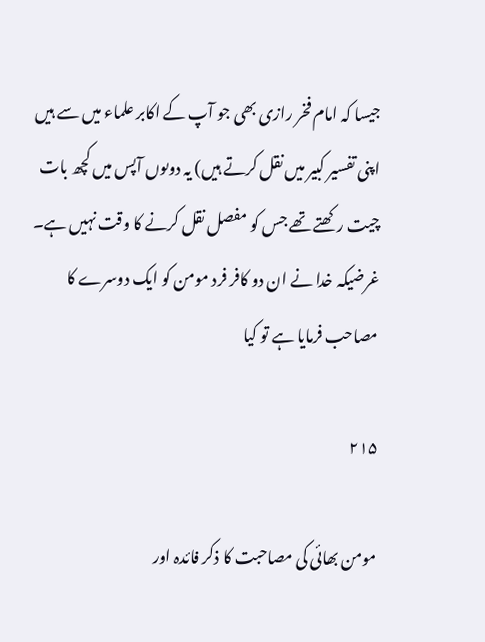جیسا کہ امام فخر رازی بھی جو آپ کے اکابر علماء میں سے ہیں اپنی تفسیر کبیر میں نقل کرتے ہیں) یہ دوںوں آپس میں کچھ بات چیت رکھتے تھے جس کو مفصل نقل کرنے کا وقت نہیں ہے۔ غرضیکہ خدا نے ان دو کافر فرد مومن کو ایک دوسرے کا مصاحب فرمایا ہے تو کیا

۲۱۵

مومن بھائی کی مصاحبت کا ذکر فائدہ اور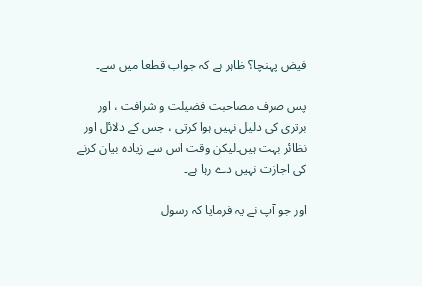فیض پہنچا؟ ظاہر ہے کہ جواب قطعا میں سے۔

پس صرف مصاحبت فضیلت و شرافت ، اور برتری کی دلیل نہیں ہوا کرتی ، جس کے دلائل اور نظائر بہت ہیں۔لیکن وقت اس سے زیادہ بیان کرنے کی اجازت نہیں دے رہا ہے۔

اور جو آپ نے یہ فرمایا کہ رسول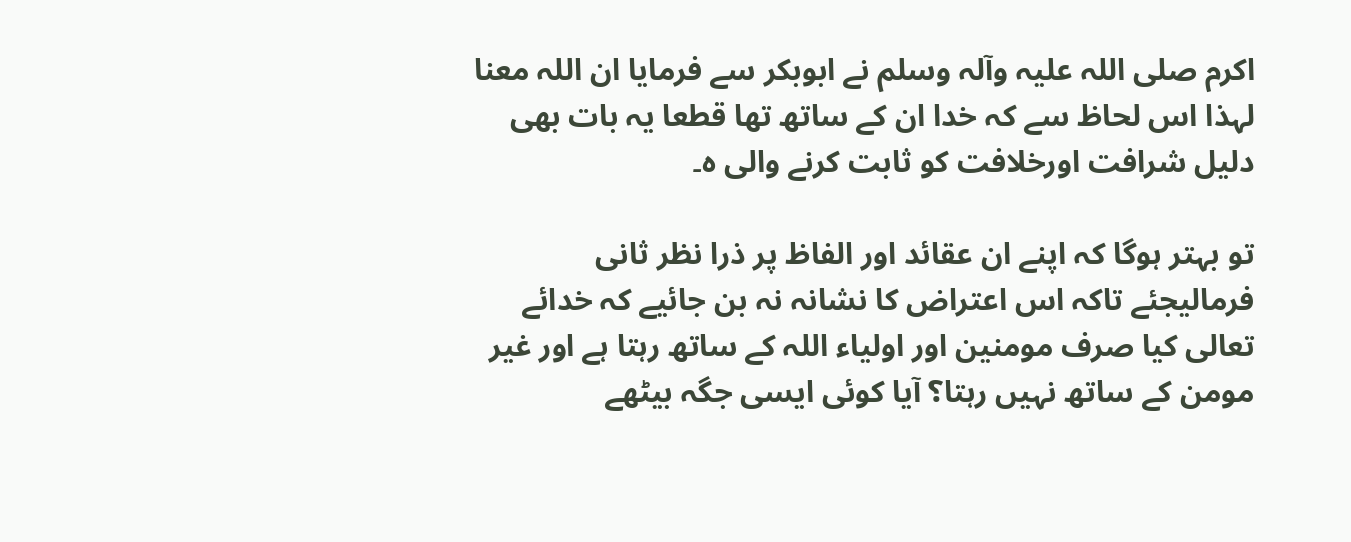اکرم صلی اللہ علیہ وآلہ وسلم نے ابوبکر سے فرمایا ان اللہ معنا لہذا اس لحاظ سے کہ خدا ان کے ساتھ تھا قطعا یہ بات بھی دلیل شرافت اورخلافت کو ثابت کرنے والی ہ۔

تو بہتر ہوگا کہ اپنے ان عقائد اور الفاظ پر ذرا نظر ثانی فرمالیجئے تاکہ اس اعتراض کا نشانہ نہ بن جائیے کہ خدائے تعالی کیا صرف مومنین اور اولیاء اللہ کے ساتھ رہتا ہے اور غیر مومن کے ساتھ نہیں رہتا؟ آیا کوئی ایسی جگہ بیٹھے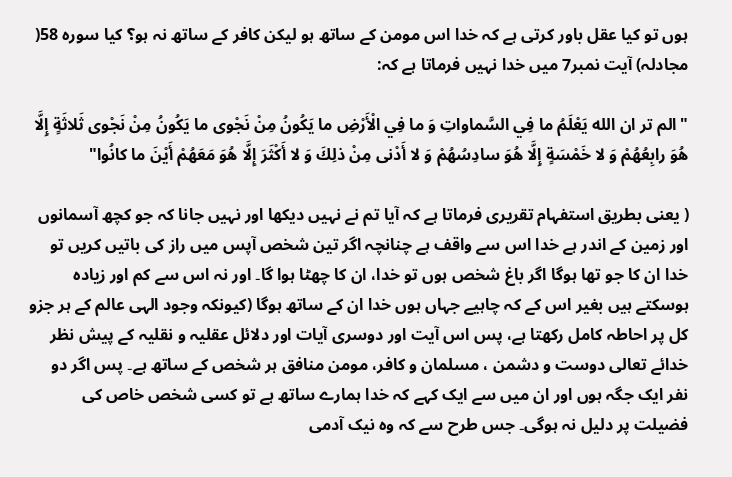ہوں تو کیا عقل باور کرتی ہے کہ خدا اس مومن کے ساتھ ہو لیکن کافر کے ساتھ نہ ہو؟ کیا سورہ 58( مجادلہ) آیت نمبر7 میں خدا نہیں فرماتا ہے کہ:

"الم تر ان الله يَعْلَمُ ما فِي السَّماواتِ وَ ما فِي الْأَرْضِ ما يَكُونُ مِنْ نَجْوى ما يَكُونُ مِنْ نَجْوى ثَلاثَةٍ إِلَّا هُوَ رابِعُهُمْ وَ لا خَمْسَةٍ إِلَّا هُوَ سادِسُهُمْ وَ لا أَدْنى مِنْ ذلِكَ وَ لا أَكْثَرَ إِلَّا هُوَ مَعَهُمْ أَيْنَ ما كانُوا"

( یعنی بطریق استفہام تقریری فرماتا ہے کہ آیا تم نے نہیں دیکھا اور نہیں جانا کہ جو کچھ آسمانوں اور زمین کے اندر ہے خدا اس سے واقف ہے چنانچہ اگر تین شخص آپس میں راز کی باتیں کریں تو خدا ان کا جو تھا ہوگا اگر باغ شخص ہوں تو خدا، ان کا چھٹا ہوا گا۔ اور نہ اس سے کم اور زیادہ ہوسکتے ہیں بغیر اس کے کہ چاہیے جہاں ہوں خدا ان کے ساتھ ہوگا (کیونکہ وجود الہی عالم کے ہر جزو کل پر احاطہ کامل رکھتا ہے، پس اس آیت اور دوسری آیات اور دلائل عقلیہ و نقلیہ کے پیش نظر خدائے تعالی دوست و دشمن ، مسلمان و کافر، مومن منافق ہر شخص کے ساتھ ہے۔ پس اگر دو نفر ایک جگہ ہوں اور ان میں سے ایک کہے کہ خدا ہمارے ساتھ ہے تو کسی شخص خاص کی فضیلت پر دلیل نہ ہوگی۔ جس طرح سے کہ وہ نیک آدمی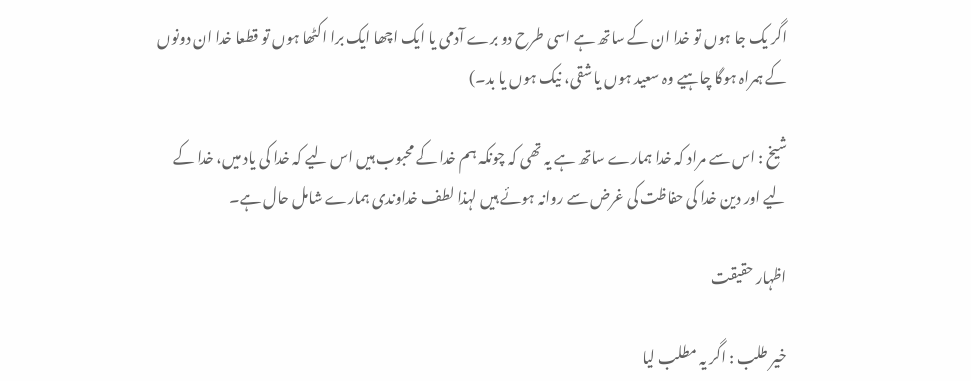اگر یک جا ہوں تو خدا ان کے ساتھ ہے اسی طرح دو برے آدمی یا ایک اچھا ایک برا اکٹھا ہوں تو قطعا خدا ان دونوں کے ہمراہ ہوگا چاہیے وہ سعید ہوں یا شقی، نیک ہوں یا بد۔)

شیخ : اس سے مراد کہ خدا ہمارے ساتھ ہے یہ تھی کہ چونکہ ہم خدا کے محبوب ہیں اس لیے کہ خدا کی یاد میں، خدا کے لیے اور دین خدا کی حفاظت کی غرض سے روانہ ہوئے ہیں لہذا لطف خداوندی ہمارے شامل حال ہے۔

اظہار حقیقت

خیر طلب : اگر یہ مطلب لیا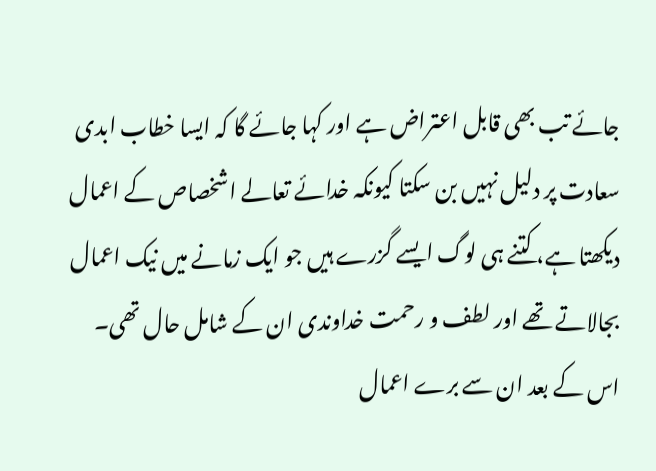جائے تب بھی قابل اعتراض ہے اور کہا جائے گا کہ ایسا خطاب ابدی سعادت پر دلیل نہیں بن سکتا کیونکہ خدائے تعالے اشخصاص کے اعمال دیکھتا ہے، کتنے ہی لوگ ایسے گزرے ہیں جو ایک زمانے میں نیک اعمال بجالاتے تھے اور لطف و رحمت خداوندی ان کے شامل حال تھی۔ اس کے بعد ان سے برے اعمال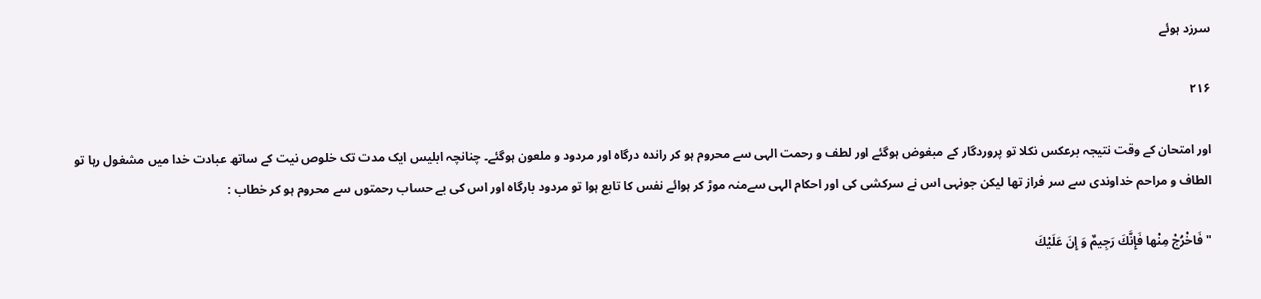سرزد ہوئے

۲۱۶

اور امتحان کے وقت نتیجہ برعکس نکلا تو پروردگار کے مبغوض ہوگئے اور لطف و رحمت الہی سے محروم ہو کر راندہ درگاہ اور مردود و ملعون ہوگئے۔ چنانچہ ابلیس ایک مدت تک خلوص نیت کے ساتھ عبادت خدا میں مشغول رہا تو الطاف و مراحم خداوندی سے سر فراز تھا لیکن جونہی اس نے سرکشی کی اور احکام الہی سےمنہ موڑ کر ہوائے نفس کا تابع ہوا تو مردود بارگاہ اور اس کی بے حساب رحمتوں سے محروم ہو کر خطاب :

" فَاخْرُجْ مِنْها فَإِنَّكَ رَجِيمٌ وَ إِنَ عَلَيْكَ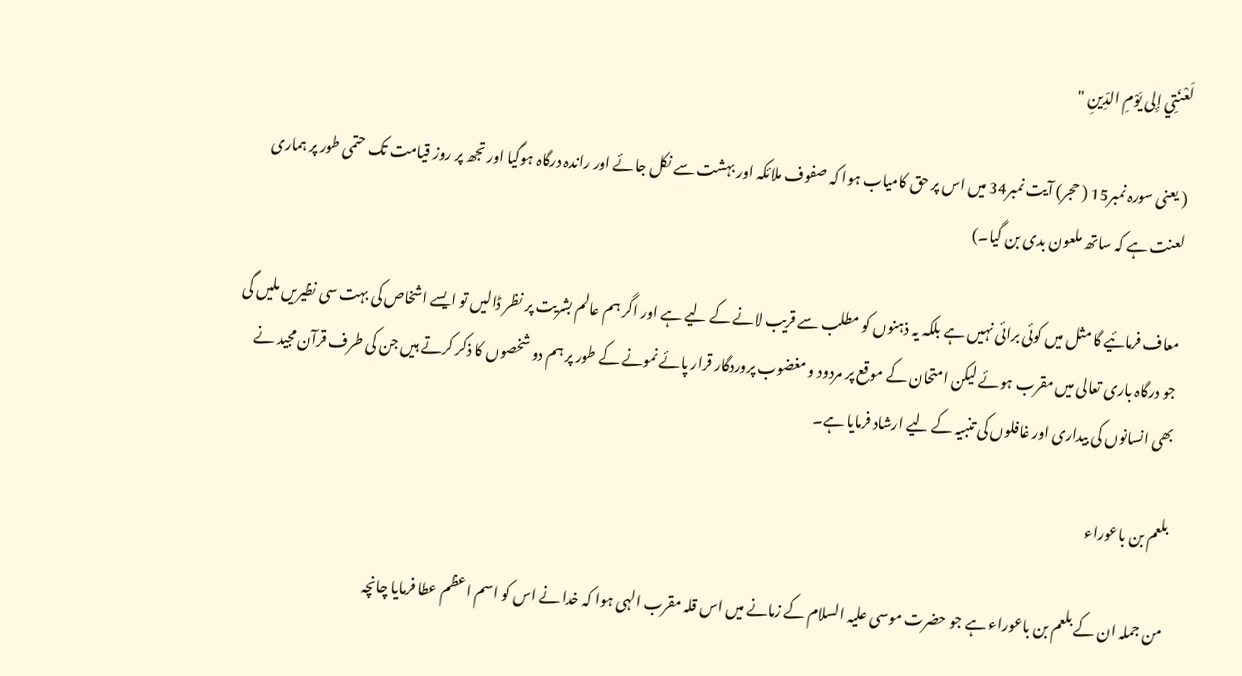لَعْنَتِي إِلى يَوْمِ الدِّينِ "

( یعنی سورہ نمبر15 ( حجر) آیت نمبر34 میں اس پر حق کامیاب ہوا کہ صفوف ملائکہ اور بہشت سے نکل جائے اور راندہ درگاہ ہوگیا اور تجھ پر روز قیامت تک حتمی طور پر ہماری لعنت ہے کہ ساتھ ملعون بدی بن گیا۔)

معاف فرمائیے گا مثل میں کوئی برائی نہیں ہے بلکہ یہ ذہنوں کو مطلب سے قریب لانے کے لیے ہے اور اگر ہم عالم بشریت پر نظر ڈالیں تو ایسے اشخاص کی بہت سی نظیریں ملیں گی جو درگاہ باری تعالی میں مقرب ہوئے لیکن امتحان کے موقع پر مردود و مغضوب پروردگار قرار پائے نمونے کے طور پر ہم دو شخصوں کا ذکر کرتے ہیں جن کی طرف قرآن مجید نے بھی انسانوں کی بیداری اور غافلوں کی تنبیہ کے لیے ارشاد فرمایا ہے۔

بلعم بن باعوراء

من جملہ ان کے بلعم بن باعوراء ہے جو حضرت موسی علیہ السلام کے زمانے میں اس قلہ مقرب الہی ہوا کہ خدا نے اس کو اسم اعظم عطا فرمایا چانچہ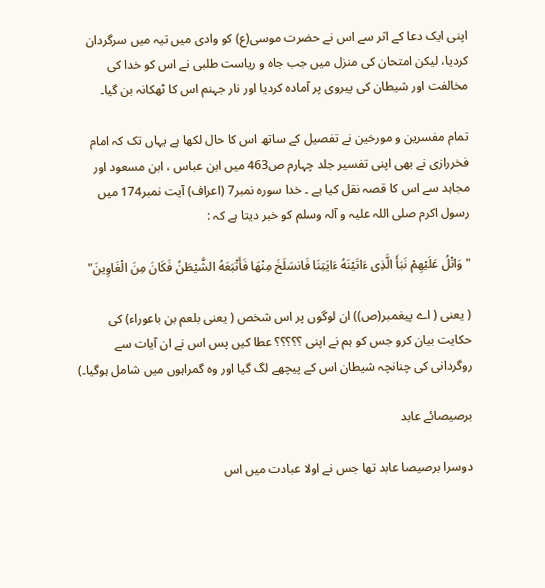اپنی ایک دعا کے اثر سے اس نے حضرت موسی(ع) کو وادی میں تیہ میں سرگردان کردیا، لیکن امتحان کی منزل میں جب جاہ و ریاست طلبی نے اس کو خدا کی مخالفت اور شیطان کی پیروی پر آمادہ کردیا اور نار جہنم اس کا ٹھکانہ بن گیا۔

تمام مفسرین و مورخین نے تفصیل کے ساتھ اس کا حال لکھا ہے یہاں تک کہ امام فخررازی نے بھی اپنی تفسیر جلد چہارم ص463 میں ابن عباس ، ابن مسعود اور مجاہد سے اس کا قصہ نقل کیا ہے ۔ خدا سورہ نمبر7 (اعراف) آیت نمبر174 میں رسول اکرم صلی اللہ علیہ و آلہ وسلم کو خبر دیتا ہے کہ :

" وَاتْلُ عَلَيْهِمْ نَبَأَ الَّذِى ءَاتَيْنَهُ ءَايَتِنَا فَانسَلَخَ مِنْهَا فَأَتْبَعَهُ الشَّيْطَنُ فَكَانَ مِنَ الْغَاوِينَ"

( یعنی ( اے پیغمبر(ص)) ان لوگوں پر اس شخص ( یعنی بلعم بن باعوراء) کی حکایت بیان کرو جس کو ہم نے اپنی ؟؟؟؟؟ عطا کیں پس اس نے ان آیات سے روگردانی کی چنانچہ شیطان اس کے پیچھے لگ گیا اور وہ گمراہوں میں شامل ہوگیا۔)

برصیصائے عابد

دوسرا برصیصا عابد تھا جس نے اولا عبادت میں اس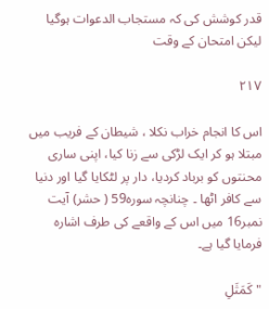قدر کوشش کی کہ مستجاب الدعوات ہوگیا لیکن امتحان کے وقت

۲۱۷

اس کا انجام خراب نکلا ، شیطان کے فریب میں مبتلا ہو کر ایک لڑکی سے زنا کیا، اپنی ساری محنتوں کو برباد کردیا، دار پر لٹکایا گیا اور دنیا سے کافر اٹھا ۔ چنانچہ سورہ59 ( حشر) آیت نمبر16 میں اس کے واقعے کی طرف اشارہ فرمایا گیا ہے۔

"كَمَثَلِ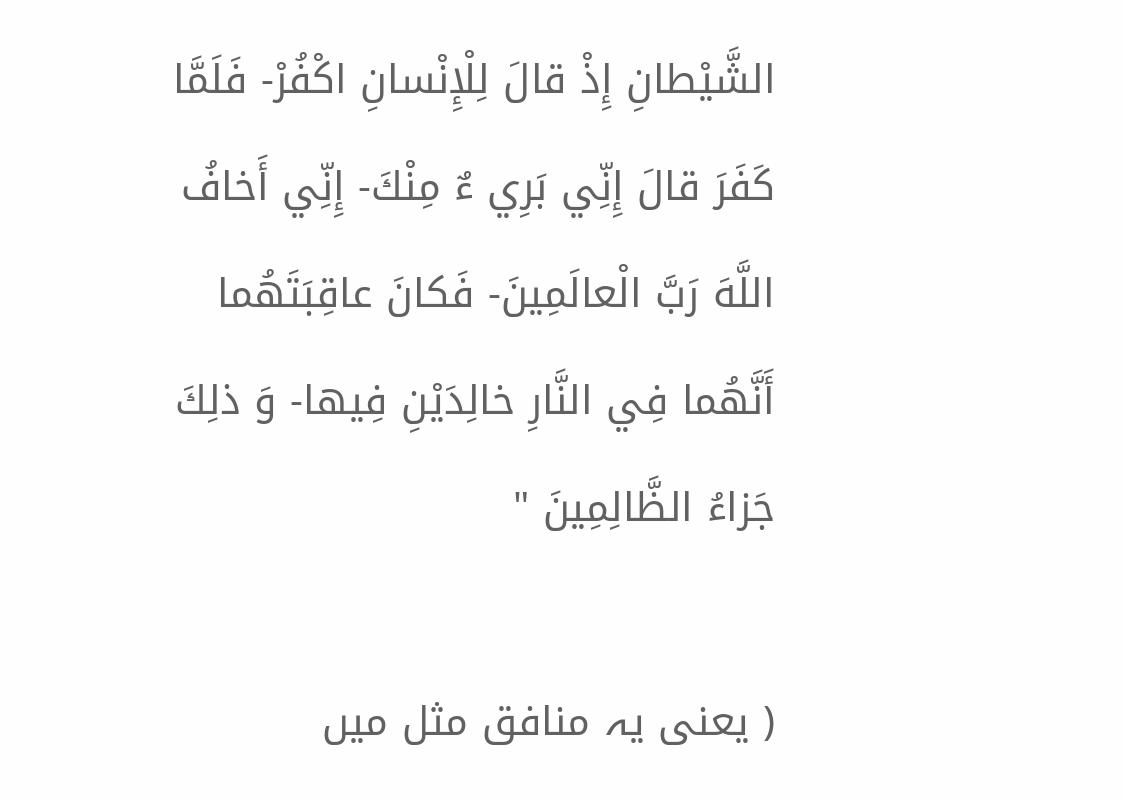الشَّيْطانِ إِذْ قالَ لِلْإِنْسانِ اكْفُرْ- فَلَمَّا كَفَرَ قالَ إِنِّي بَرِي ءٌ مِنْكَ- إِنِّي أَخافُ اللَّهَ رَبَّ الْعالَمِينَ- فَكانَ عاقِبَتَهُما أَنَّهُما فِي النَّارِ خالِدَيْنِ فِيها- وَ ذلِكَ جَزاءُ الظَّالِمِينَ "

( یعنی یہ منافق مثل میں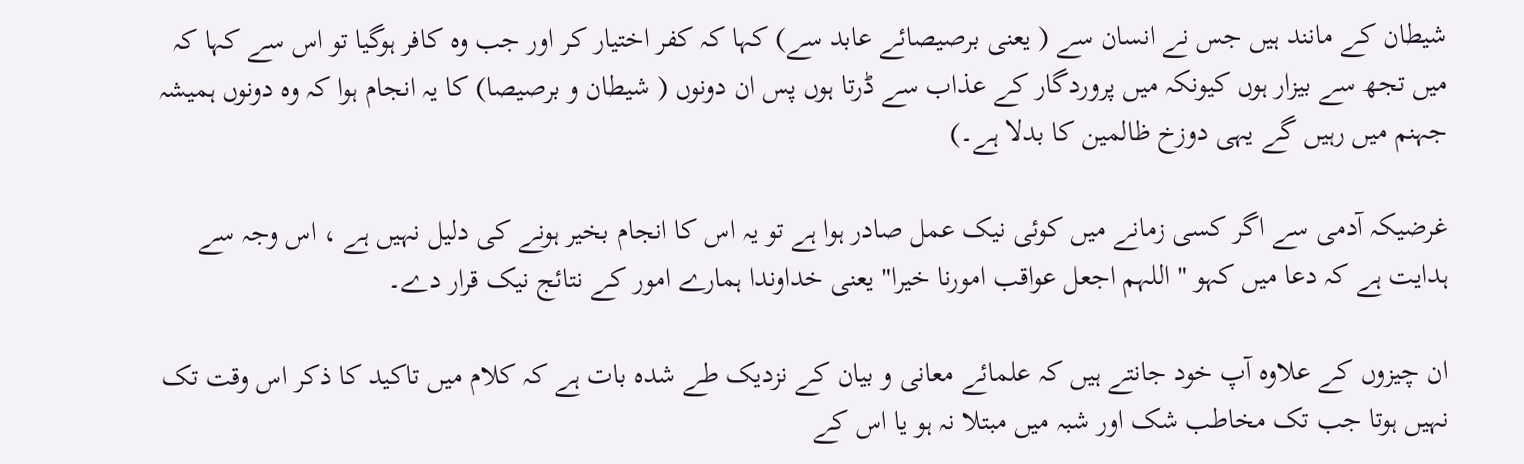شیطان کے مانند ہیں جس نے انسان سے ( یعنی برصیصائے عابد سے) کہا کہ کفر اختیار کر اور جب وہ کافر ہوگیا تو اس سے کہا کہ میں تجھ سے بیزار ہوں کیونکہ میں پروردگار کے عذاب سے ڈرتا ہوں پس ان دونوں ( شیطان و برصیصا) کا یہ انجام ہوا کہ وہ دونوں ہمیشہ جہنم میں رہیں گے یہی دوزخ ظالمین کا بدلا ہے۔)

غرضیکہ آدمی سے اگر کسی زمانے میں کوئی نیک عمل صادر ہوا ہے تو یہ اس کا انجام بخیر ہونے کی دلیل نہیں ہے ، اس وجہ سے ہدایت ہے کہ دعا میں کہو " اللہم اجعل عواقب امورنا خیرا" یعنی خداوندا ہمارے امور کے نتائج نیک قرار دے۔

ان چیزوں کے علاوہ آپ خود جانتے ہیں کہ علمائے معانی و بیان کے نزدیک طے شدہ بات ہے کہ کلام میں تاکید کا ذکر اس وقت تک نہیں ہوتا جب تک مخاطب شک اور شبہ میں مبتلا نہ ہو یا اس کے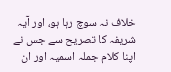خلاف نہ سوچ رہا ہو، اور آیہ شریفہ کا تصریح سے جس نے اپنا کلام جملہ اسمیہ اور ان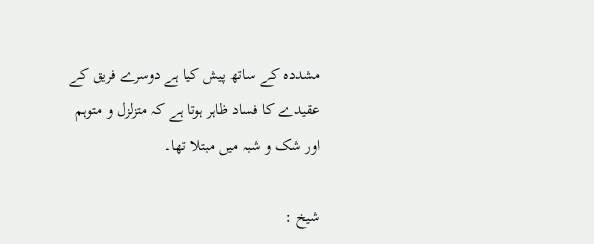مشددہ کے ساتھ پیش کیا ہے دوسرے فریق کے عقیدے کا فساد ظاہر ہوتا ہے کہ متزلزل و متوہم اور شک و شبہ میں مبتلا تھا۔

شیخ :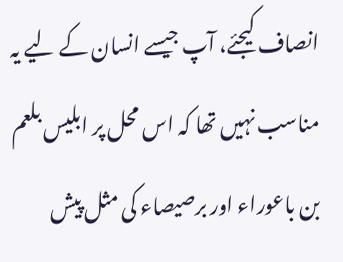انصاف کیجئے، آپ جیسے انسان کے لیے یہ مناسب نہیں تھا کہ اس محل پر ابلیس بلعم بن باعوراء اور برصیصاء کی مثل پیش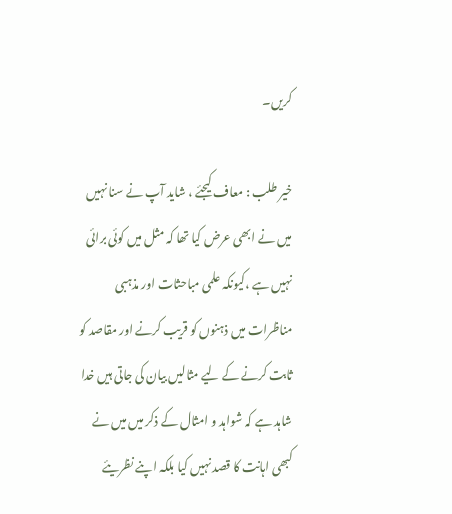کریں۔

خیر طلب : معاف کیجئے ، شاید آپ نے سنا نہیں میں نے ابھی عرض کیا تھا کہ مثل میں کوئی برائی نہیں ہے ،کیونکہ علمی مباحثات اور مذہبی مناظرات میں ذہنوں کو قریب کرنے اور مقاصد کو ثابت کرنے کے لیے مثالیں بیان کی جاتی ہیں خدا شاہد ہے کہ شواہد و امثال کے ذکر میں میں نے کبھی اہانت کا قصد نہیں کیا بلکہ اپنے نظریئے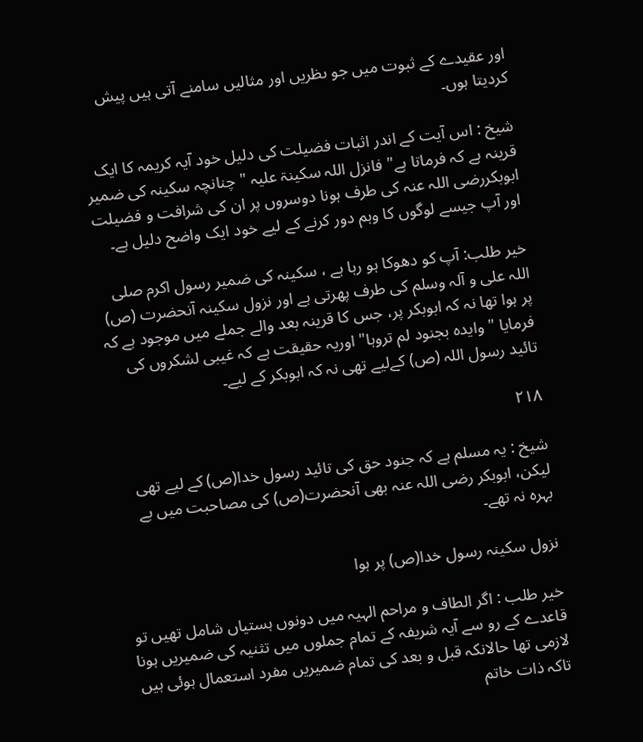اور عقیدے کے ثبوت میں جو ںظریں اور مثالیں سامنے آتی ہیں پیش کردیتا ہوں۔

شیخ : اس آیت کے اندر اثبات فضیلت کی دلیل خود آیہ کریمہ کا ایک قرینہ ہے کہ فرماتا ہے" فانزل اللہ سکینۃ علیہ " چنانچہ سکینہ کی ضمیر ابوبکررضی اللہ عنہ کی طرف ہونا دوسروں پر ان کی شرافت و فضیلت اور آپ جیسے لوگوں کا وہم دور کرنے کے لیے خود ایک واضح دلیل ہے۔

خیر طلب: آپ کو دھوکا ہو رہا ہے ، سکینہ کی ضمیر رسول اکرم صلی اللہ علی و آلہ وسلم کی طرف پھرتی ہے اور نزول سکینہ آنحضرت (ص) پر ہوا تھا نہ کہ ابوبکر پر، جس کا قرینہ بعد والے جملے میں موجود ہے کہ فرمایا " وایدہ بجنود لم تروہا" اوریہ حقیقت ہے کہ غیبی لشکروں کی تائید رسول اللہ (ص) کےلیے تھی نہ کہ ابوبکر کے لیے۔

۲۱۸

شیخ : یہ مسلم ہے کہ جنود حق کی تائید رسول خدا(ص) کے لیے تھی لیکن، ابوبکر رضی اللہ عنہ بھی آنحضرت(ص) کی مصاحبت میں بے بہرہ نہ تھے۔

نزول سکینہ رسول خدا(ص) پر ہوا

خیر طلب : اگر الطاف و مراحم الہیہ میں دونوں ہستیاں شامل تھیں تو قاعدے کے رو سے آیہ شریفہ کے تمام جملوں میں تثنیہ کی ضمیریں ہونا لازمی تھا حالانکہ قبل و بعد کی تمام ضمیریں مفرد استعمال ہوئی ہیں تاکہ ذات خاتم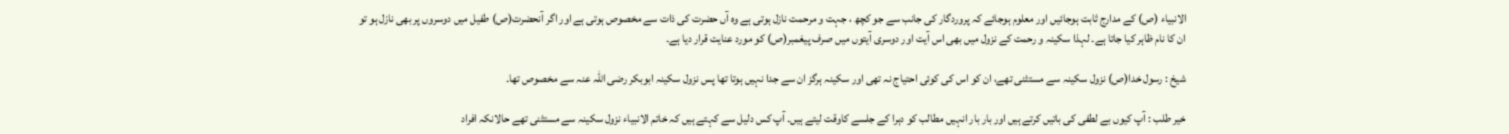الانبیاء (ص) کے مدارج ثابت ہوجائیں اور معلوم ہوجائے کہ پروردگار کی جانب سے جو کچھ ، جہت و مرحمت نازل ہوتی ہے وہ آں حضرت کی ذات سے مخصوص ہوتی ہے اور اگر آنحضرت(ص) طفیل میں دوسروں پر بھی نازل ہو تو ان کا نام ظاہر کیا جاتا ہے۔ لہذا سکینہ و رحمت کے نزول میں بھی اس آیت اور دوسری آیتوں میں صرف پیغمبر(ص) کو مورد عنایت قرار دیا ہے۔

شیخ : رسول خدا(ص) نزول سکینہ سے مستثنی تھے، ان کو اس کی کوئی احتیاج نہ تھی اور سکینہ ہرگز ان سے جدا نہیں ہوتا تھا پس نزول سکینہ ابوبکر رضی اللہ عنہ سے مخصوص تھا۔

خیر طلب : آپ کیوں بے لطفی کی باتیں کرتے ہیں اور بار بار انہیں مطالب کو دہرا کے جلسے کاوقت لیتے ہیں۔ آپ کس دلیل سے کہتے ہیں کہ خاتم الانبیاء نزول سکینہ سے مستثنی تھے حالانکہ افراد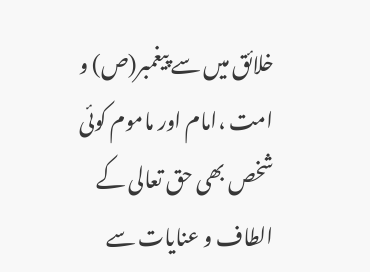خلائق میں سے پیغمبر(ص) و امت ،امام اور ماموم کوئی شخص بھی حق تعالی کے الطاف و عنایات سے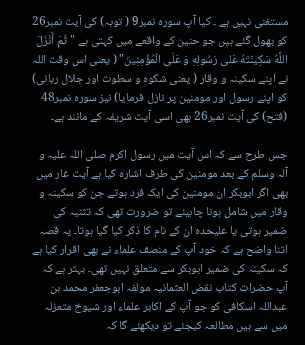مستغنی نہیں ہے ۔ کیا آپ سورہ نمبر9 ( توبہ) کی آیت نمبر26 کو بھول گئے ہیں جو حنین کے واقعے میں کہتی ہے "ثُمَ أَنْزَلَ اللَّهُ سَكِينَتَهُ عَلى رَسُولِهِ وَ عَلَى الْمُؤْمِنِينَ" ( یعنی اس وقت اللہ نے اپنے سکینہ و وقار ( یعنی شکوہ و سطوت اور جلال ربانی) کو اپنے رسول اور مومنین پر نازل فرمایا) نیز سورہ نمبر48 (فتح) کی آیت نمبر26 بھی اسی آیت شریفہ کے مانند ہے۔

جس طرح سے کہ اس آیت میں رسول اکرم صلی اللہ علیہ و آلہ وسلم کے بعد مومنین کی طرف اشارہ کیا ہے آیت غار میں بھی اگر ابوبکر ان مومنین کی ایک فرد ہوتے جن کو سکینہ و وقار میں شامل ہونا چاہیئے تو ضرورت تھی کہ تثنیہ کی ضمیر ہوتی یا علیحدہ ان کے نام کا ذکر کیا گیا ہوتا۔ یہ قصہ اتنا واضح ہے کہ خود آپ کے منصف علماء نے بھی اقرار کیا ہے کہ سکینہ کی ضمیر ابوبکر سے متعلق نہیں تھی۔ بہتر ہے کہ آپ حضرات کتاب نقض العثمانیہ مولفہ ابوجعفر محمد بن عبداللہ اسکافی کو جو آپ کے اکابر علماء اور شیوخ متعزلہ میں سے ہیں مطالعہ کیجئے تو دیکھئے گا کہ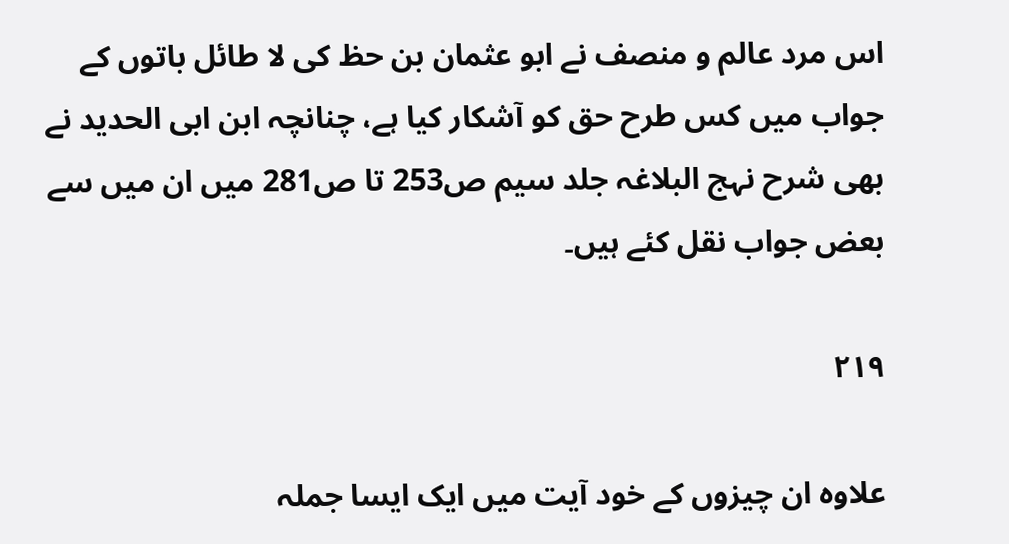اس مرد عالم و منصف نے ابو عثمان بن حظ کی لا طائل باتوں کے جواب میں کس طرح حق کو آشکار کیا ہے، چنانچہ ابن ابی الحدید نے بھی شرح نہج البلاغہ جلد سیم ص253 تا ص281 میں ان میں سے بعض جواب نقل کئے ہیں۔

۲۱۹

علاوہ ان چیزوں کے خود آیت میں ایک ایسا جملہ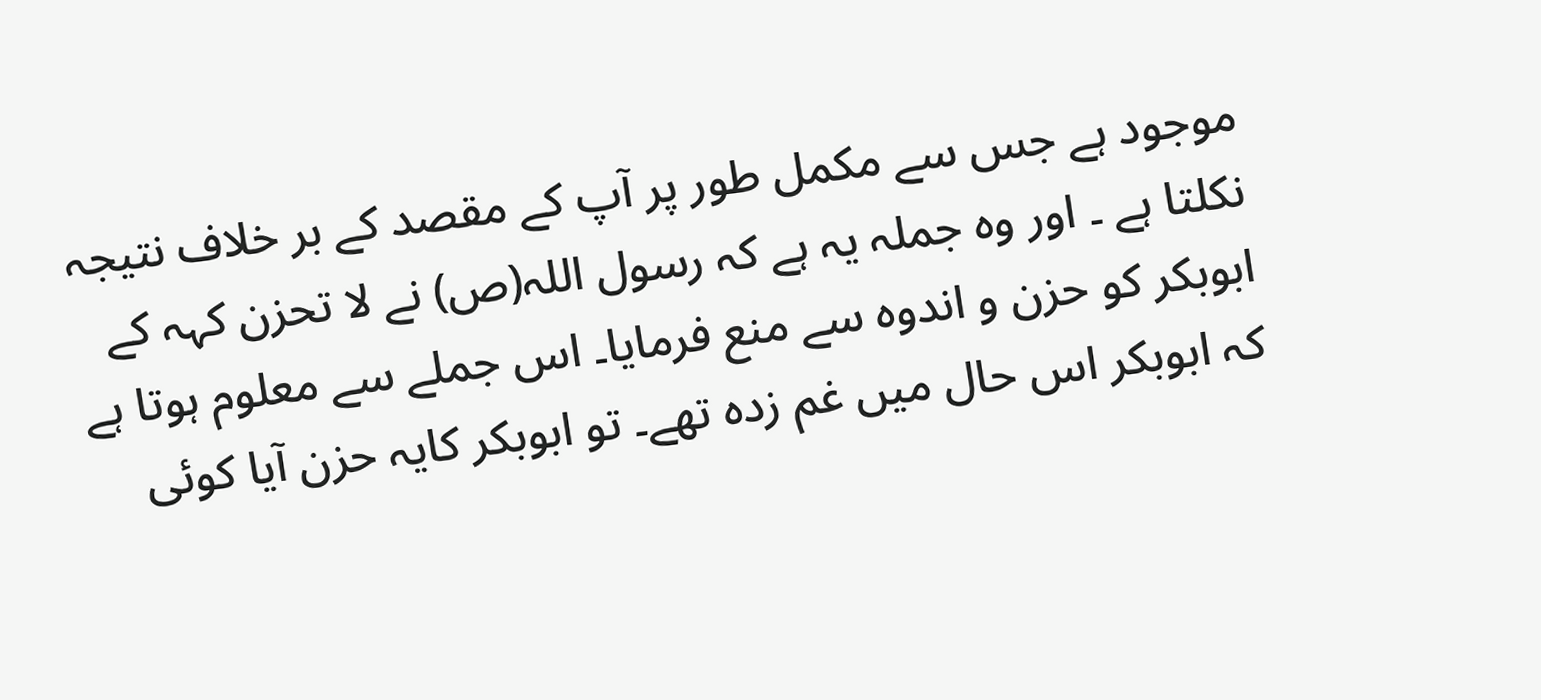موجود ہے جس سے مکمل طور پر آپ کے مقصد کے بر خلاف نتیجہ نکلتا ہے ۔ اور وہ جملہ یہ ہے کہ رسول اللہ(ص) نے لا تحزن کہہ کے ابوبکر کو حزن و اندوہ سے منع فرمایا۔ اس جملے سے معلوم ہوتا ہے کہ ابوبکر اس حال میں غم زدہ تھے۔ تو ابوبکر کایہ حزن آیا کوئی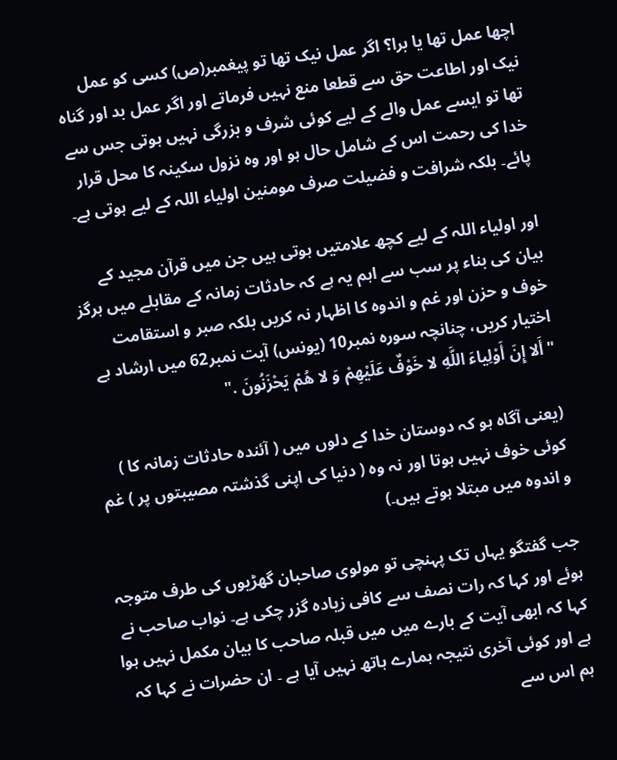اچھا عمل تھا یا برا؟ اگر عمل نیک تھا تو پیغمبر(ص) کسی کو عمل نیک اور اطاعت حق سے قطعا منع نہیں فرماتے اور اگر عمل بد اور گناہ تھا تو ایسے عمل والے کے لیے کوئی شرف و بزرگی نہیں ہوتی جس سے خدا کی رحمت اس کے شامل حال ہو اور وہ نزول سکینہ کا محل قرار پائے۔ بلکہ شرافت و فضیلت صرف مومنین اولیاء اللہ کے لیے ہوتی ہے۔

اور اولیاء اللہ کے لیے کچھ علامتیں ہوتی ہیں جن میں قرآن مجید کے بیان کی بناء پر سب سے اہم یہ ہے کہ حادثات زمانہ کے مقابلے میں ہرگز خوف و حزن اور غم و اندوہ کا اظہار نہ کریں بلکہ صبر و استقامت اختیار کریں، چنانچہ سورہ نمبر10 (یونس) آیت نمبر62 میں ارشاد ہے "أَلا إِنَ أَوْلِياءَ اللَّهِ لا خَوْفٌ عَلَيْهِمْ وَ لا هُمْ يَحْزَنُونَ ."

(یعنی آگاہ ہو کہ دوستان خدا کے دلوں میں ( آئندہ حادثات زمانہ کا ) کوئی خوف نہیں ہوتا اور نہ وہ ( دنیا کی اپنی گذشتہ مصیبتوں پر ) غم و اندوہ میں مبتلا ہوتے ہیں۔)

جب گفتگو یہاں تک پہنچی تو مولوی صاحبان گھڑیوں کی طرف متوجہ ہوئے اور کہا کہ رات نصف سے کافی زیادہ گزر چکی ہے۔ نواب صاحب نے کہا کہ ابھی آیت کے بارے میں میں قبلہ صاحب کا بیان مکمل نہیں ہوا ہے اور کوئی آخری نتیجہ ہمارے ہاتھ نہیں آیا ہے ۔ ان حضرات نے کہا کہ ہم اس سے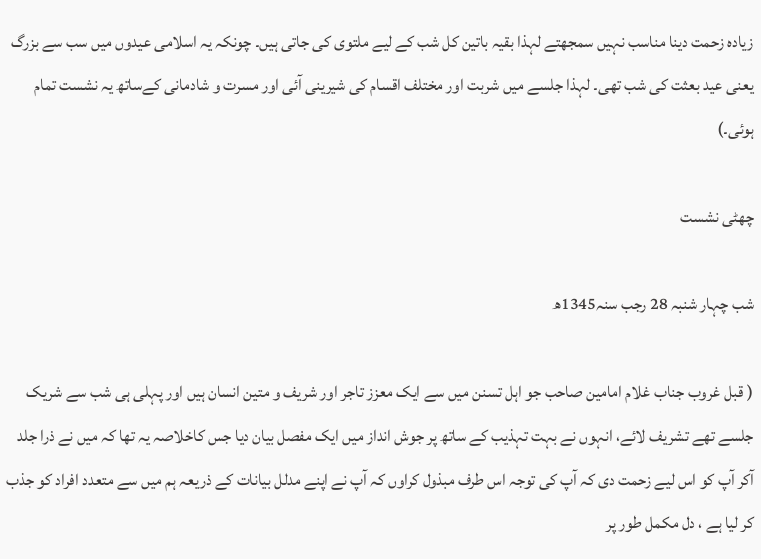زیادہ زحمت دینا مناسب نہیں سمجھتے لہذا بقیہ باتین کل شب کے لیے ملتوی کی جاتی ہیں۔ چونکہ یہ اسلامی عیدوں میں سب سے بزرگ یعنی عید بعثت کی شب تھی۔ لہذا جلسے میں شربت اور مختلف اقسام کی شیرینی آئی اور مسرت و شادمانی کےساتھ یہ نشست تمام ہوئی۔)

چھٹی نشست

شب چہار شنبہ 28 رجب سنہ1345ھ

( قبل غروب جناب غلام امامین صاحب جو اہل تسنن میں سے ایک معزز تاجر اور شریف و متین انسان ہیں اور پہلی ہی شب سے شریک جلسے تھے تشریف لائے، انہوں نے بہت تہذیب کے ساتھ پر جوش انداز میں ایک مفصل بیان دیا جس کاخلاصہ یہ تھا کہ میں نے ذرا جلد آکر آپ کو اس لیے زحمت دی کہ آپ کی توجہ اس طرف مبذول کراوں کہ آپ نے اپنے مدلل بیانات کے ذریعہ ہم میں سے متعدد افراد کو جذب کر لیا ہے ، دل مکمل طور پر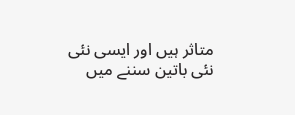متاثر ہیں اور ایسی نئی نئی باتین سننے میں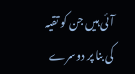آئی ہیں جن کو تقیہ کی بنا پر دوسرے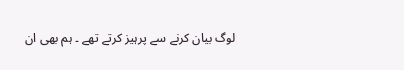لوگ بیان کرنے سے پرہیز کرتے تھے ۔ ہم بھی ان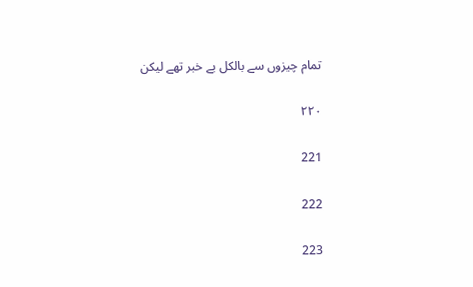تمام چیزوں سے بالکل بے خبر تھے لیکن

۲۲۰

221

222

223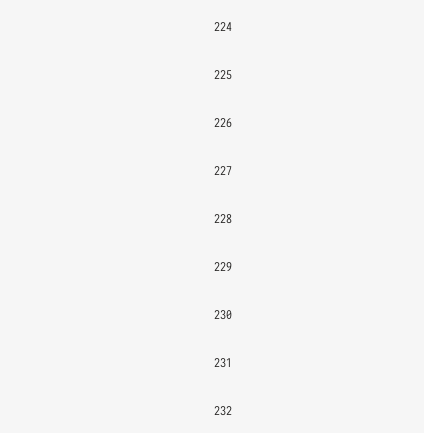224

225

226

227

228

229

230

231

232